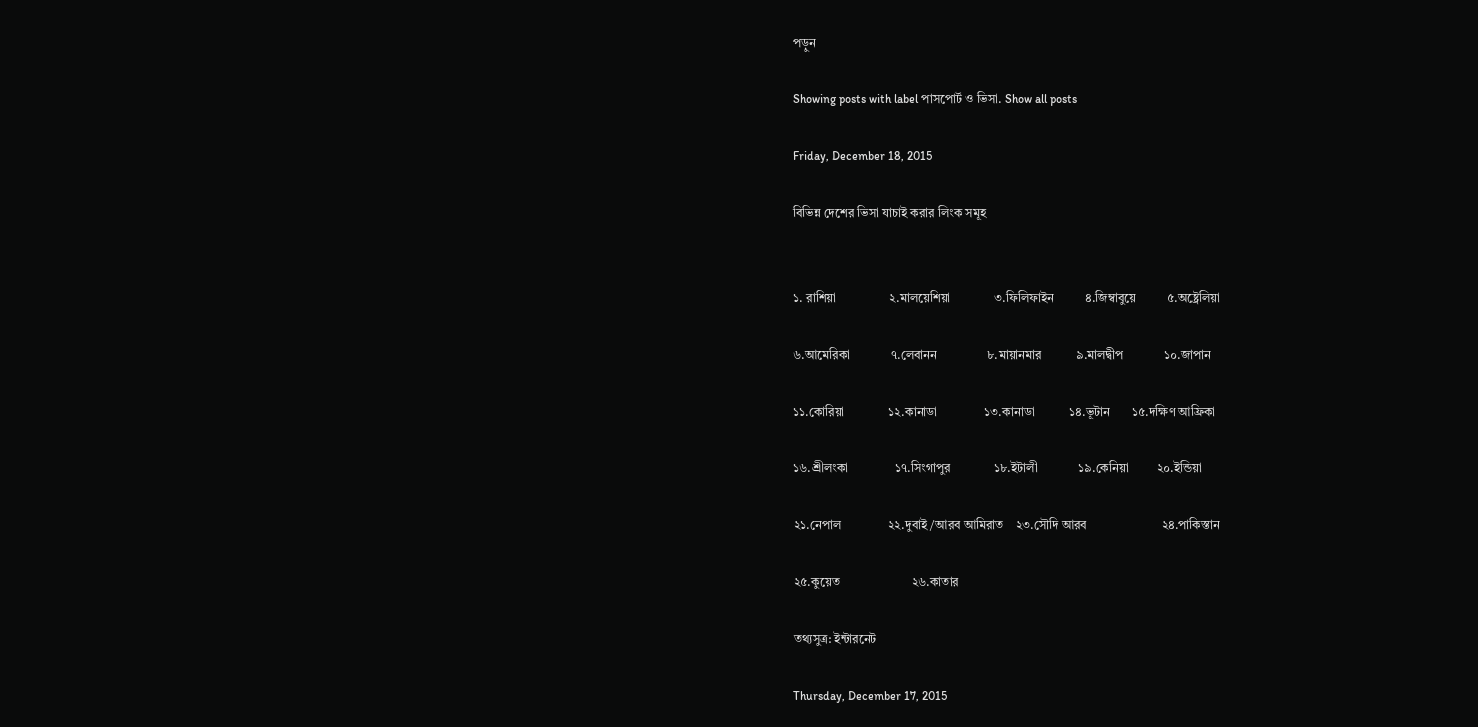পড়ুন

Showing posts with label পাসপোর্ট ও ভিসা. Show all posts

Friday, December 18, 2015

বিভিন্ন দেশের ভিসা যাচাই করার লিংক সমূহ


১. রাশিয়া                 ২.মালয়েশিয়া              ৩.ফিলিফাইন          ৪.জিম্বাবুয়ে          ৫.অষ্ট্রেলিয়া

৬.আমেরিকা             ৭.লেবানন                ৮.মায়ানমার           ৯.মালদ্বীপ             ১০.জাপান

১১.কোরিয়া              ১২.কানাডা               ১৩.কানাডা           ১৪.ভূটান       ১৫.দক্ষিণ আফ্রিকা

১৬.শ্রীলংকা               ১৭.সিংগাপুর              ১৮.ইটালী             ১৯.কেনিয়া         ২০.ইন্ডিয়া

২১.নেপাল               ২২.দুবাই/আরব আমিরাত    ২৩.সৌদি আরব                        ২৪.পাকিস্তান

২৫.কুয়েত                       ২৬.কাতার

তথ্যসুত্র: ইন্টারনেট

Thursday, December 17, 2015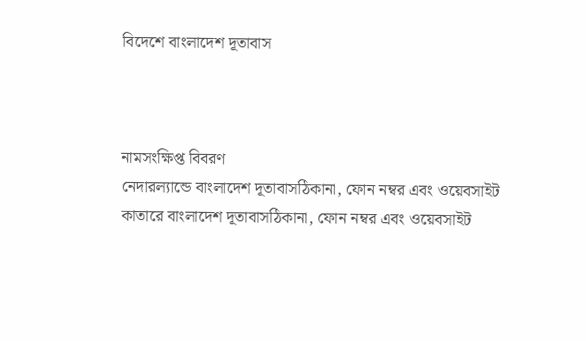বিদেশে বাংলাদেশ দূতাবাস



নামসংক্ষিপ্ত বিবরণ
নেদারল্যান্ডে বাংলাদেশ দূতাবাসঠিকানা, ফোন নম্বর এবং ওয়েবসাইট
কাতারে বাংলাদেশ দূতাবাসঠিকানা, ফোন নম্বর এবং ওয়েবসাইট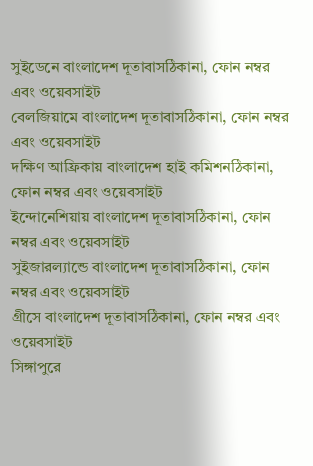সুইডেনে বাংলাদেশ দূতাবাসঠিকানা, ফোন নম্বর এবং ওয়েবসাইট
বেলজিয়ামে বাংলাদেশ দূতাবাসঠিকানা, ফোন নম্বর এবং ওয়েবসাইট
দক্ষিণ আফ্রিকায় বাংলাদেশ হাই কমিশনঠিকানা, ফোন নম্বর এবং ওয়েবসাইট
ইন্দোনেশিয়ায় বাংলাদেশ দূতাবাসঠিকানা, ফোন নম্বর এবং ওয়েবসাইট
সুইজারল্যান্ডে বাংলাদেশ দূতাবাসঠিকানা, ফোন নম্বর এবং ওয়েবসাইট
গ্রীসে বাংলাদেশ দূতাবাসঠিকানা, ফোন নম্বর এবং ওয়েবসাইট
সিঙ্গাপুরে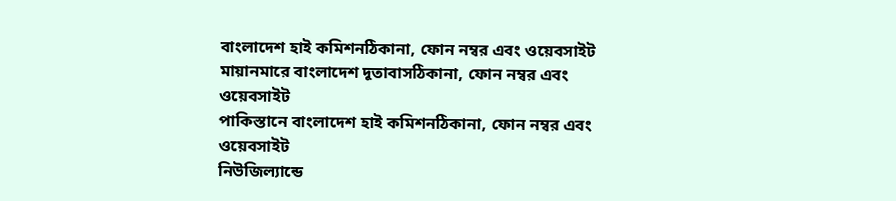বাংলাদেশ হাই কমিশনঠিকানা, ফোন নম্বর এবং ওয়েবসাইট
মায়ানমারে বাংলাদেশ দূতাবাসঠিকানা, ফোন নম্বর এবং ওয়েবসাইট
পাকিস্তানে বাংলাদেশ হাই কমিশনঠিকানা, ফোন নম্বর এবং ওয়েবসাইট
নিউজিল্যান্ডে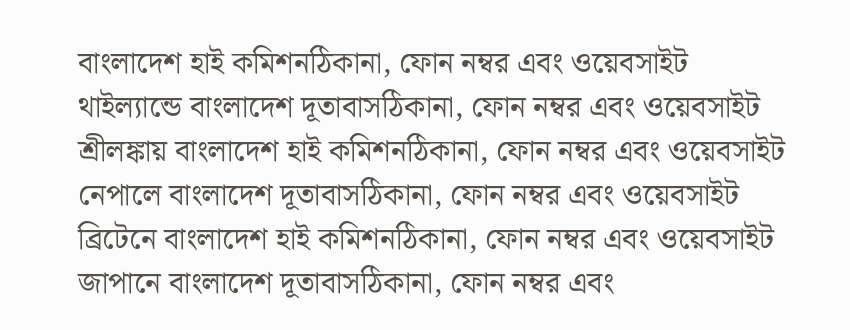বাংলাদেশ হাই কমিশনঠিকানা, ফোন নম্বর এবং ওয়েবসাইট
থাইল্যান্ডে বাংলাদেশ দূতাবাসঠিকানা, ফোন নম্বর এবং ওয়েবসাইট
শ্রীলঙ্কায় বাংলাদেশ হাই কমিশনঠিকানা, ফোন নম্বর এবং ওয়েবসাইট
নেপালে বাংলাদেশ দূতাবাসঠিকানা, ফোন নম্বর এবং ওয়েবসাইট
ব্রিটেনে বাংলাদেশ হাই কমিশনঠিকানা, ফোন নম্বর এবং ওয়েবসাইট
জাপানে বাংলাদেশ দূতাবাসঠিকানা, ফোন নম্বর এবং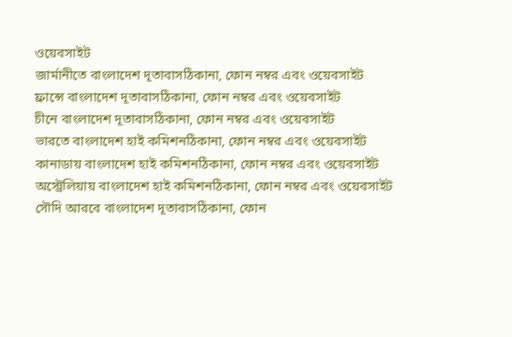ওয়েবসাইট
জার্মানীতে বাংলাদেশ দূতাবাসঠিকানা, ফোন নম্বর এবং ওয়েবসাইট
ফ্রান্সে বাংলাদেশ দূতাবাসঠিকানা, ফোন নম্বর এবং ওয়েবসাইট
চীনে বাংলাদেশ দূতাবাসঠিকানা, ফোন নম্বর এবং ওয়েবসাইট
ভারতে বাংলাদেশ হাই কমিশনঠিকানা, ফোন নম্বর এবং ওয়েবসাইট
কানাডায় বাংলাদেশ হাই কমিশনঠিকানা, ফোন নম্বর এবং ওয়েবসাইট
অস্ট্রেলিয়ায় বাংলাদেশ হাই কমিশনঠিকানা, ফোন নম্বর এবং ওয়েবসাইট
সৌদি আরবে বাংলাদেশ দূতাবাসঠিকানা, ফোন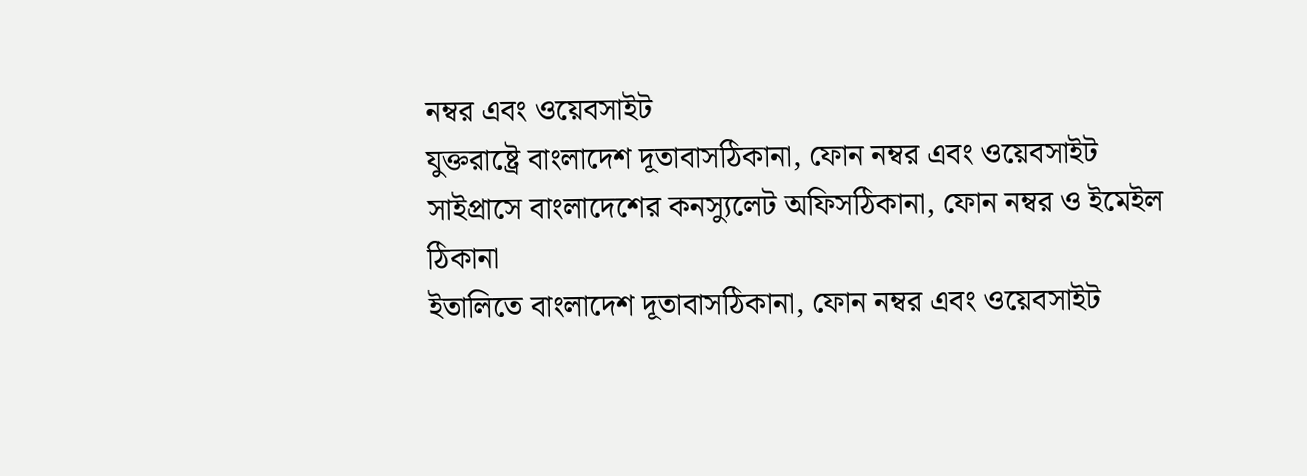নম্বর এবং ওয়েবসাইট
যুক্তরাষ্ট্রে বাংলাদেশ দূতাবাসঠিকানা, ফোন নম্বর এবং ওয়েবসাইট
সাইপ্রাসে বাংলাদেশের কনস্যুলেট অফিসঠিকানা, ফোন নম্বর ও ইমেইল ঠিকানা
ইতালিতে বাংলাদেশ দূতাবাসঠিকানা, ফোন নম্বর এবং ওয়েবসাইট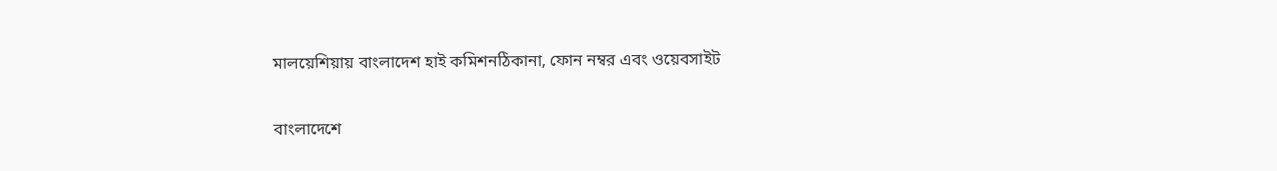মালয়েশিয়ায় বাংলাদেশ হাই কমিশনঠিকানা, ফোন নম্বর এবং ওয়েবসাইট

বাংলাদেশে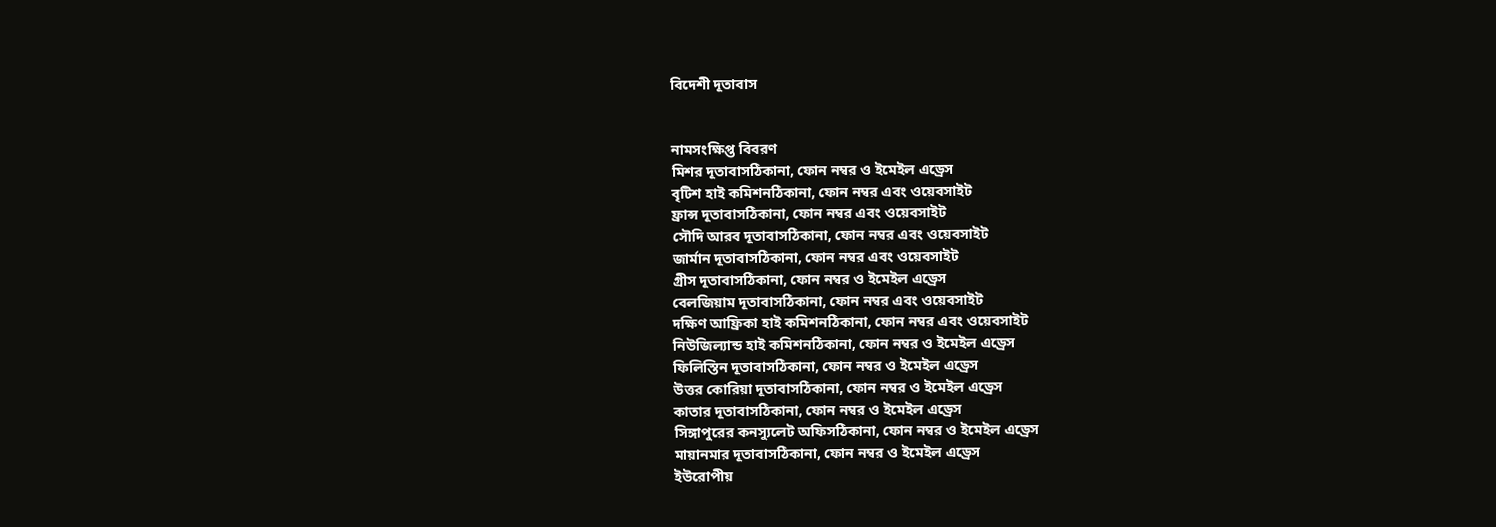বিদেশী দূতাবাস


নামসংক্ষিপ্ত বিবরণ
মিশর দূতাবাসঠিকানা, ফোন নম্বর ও ইমেইল এড্রেস
বৃটিশ হাই কমিশনঠিকানা, ফোন নম্বর এবং ওয়েবসাইট
ফ্রান্স দূতাবাসঠিকানা, ফোন নম্বর এবং ওয়েবসাইট
সৌদি আরব দূতাবাসঠিকানা, ফোন নম্বর এবং ওয়েবসাইট
জার্মান দূতাবাসঠিকানা, ফোন নম্বর এবং ওয়েবসাইট
গ্রীস দূতাবাসঠিকানা, ফোন নম্বর ও ইমেইল এড্রেস
বেলজিয়াম দূতাবাসঠিকানা, ফোন নম্বর এবং ওয়েবসাইট
দক্ষিণ আফ্রিকা হাই কমিশনঠিকানা, ফোন নম্বর এবং ওয়েবসাইট
নিউজিল্যান্ড হাই কমিশনঠিকানা, ফোন নম্বর ও ইমেইল এড্রেস
ফিলিস্তিন দূতাবাসঠিকানা, ফোন নম্বর ও ইমেইল এড্রেস
উত্তর কোরিয়া দূতাবাসঠিকানা, ফোন নম্বর ও ইমেইল এড্রেস
কাতার দূতাবাসঠিকানা, ফোন নম্বর ও ইমেইল এড্রেস
সিঙ্গাপুরের কনস্যুলেট অফিসঠিকানা, ফোন নম্বর ও ইমেইল এড্রেস
মায়ানমার দূতাবাসঠিকানা, ফোন নম্বর ও ইমেইল এড্রেস
ইউরোপীয়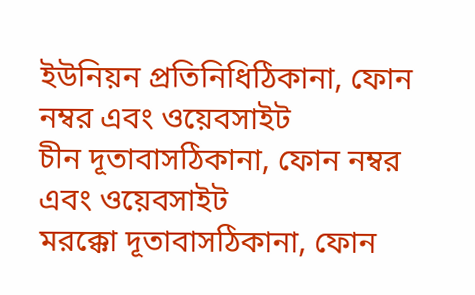ইউনিয়ন প্রতিনিধিঠিকানা, ফোন নম্বর এবং ওয়েবসাইট
চীন দূতাবাসঠিকানা, ফোন নম্বর এবং ওয়েবসাইট
মরক্কো দূতাবাসঠিকানা, ফোন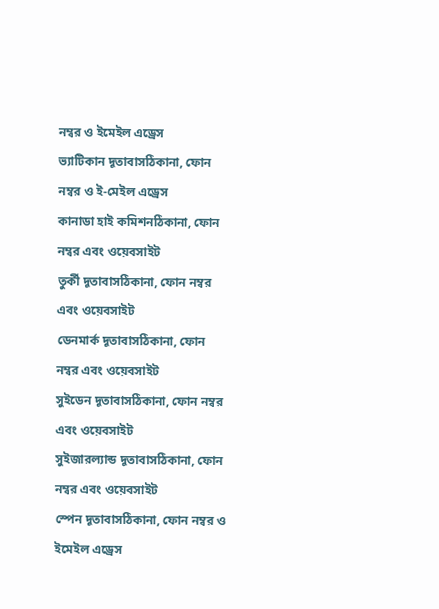নম্বর ও ইমেইল এড্রেস
ভ্যাটিকান দূতাবাসঠিকানা, ফোন নম্বর ও ই-মেইল এড্রেস
কানাডা হাই কমিশনঠিকানা, ফোন নম্বর এবং ওয়েবসাইট
তুর্কী দূতাবাসঠিকানা, ফোন নম্বর এবং ওয়েবসাইট
ডেনমার্ক দূতাবাসঠিকানা, ফোন নম্বর এবং ওয়েবসাইট
সুইডেন দূতাবাসঠিকানা, ফোন নম্বর এবং ওয়েবসাইট
সুইজারল্যান্ড দূতাবাসঠিকানা, ফোন নম্বর এবং ওয়েবসাইট
স্পেন দূতাবাসঠিকানা, ফোন নম্বর ও ইমেইল এড্রেস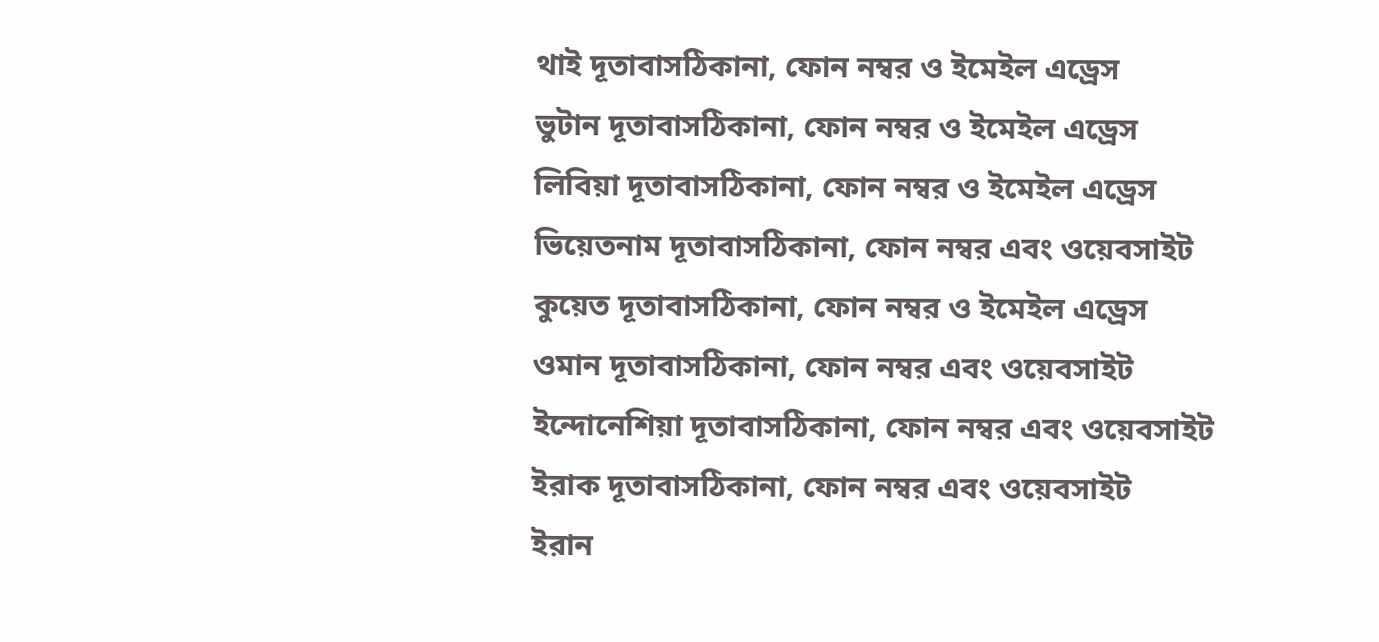থাই দূতাবাসঠিকানা, ফোন নম্বর ও ইমেইল এড্রেস
ভুটান দূতাবাসঠিকানা, ফোন নম্বর ও ইমেইল এড্রেস
লিবিয়া দূতাবাসঠিকানা, ফোন নম্বর ও ইমেইল এড্রেস
ভিয়েতনাম দূতাবাসঠিকানা, ফোন নম্বর এবং ওয়েবসাইট
কুয়েত দূতাবাসঠিকানা, ফোন নম্বর ও ইমেইল এড্রেস
ওমান দূতাবাসঠিকানা, ফোন নম্বর এবং ওয়েবসাইট
ইন্দোনেশিয়া দূতাবাসঠিকানা, ফোন নম্বর এবং ওয়েবসাইট
ইরাক দূতাবাসঠিকানা, ফোন নম্বর এবং ওয়েবসাইট
ইরান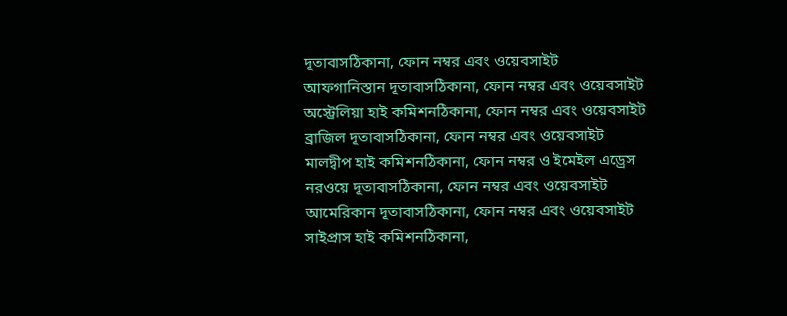দূতাবাসঠিকানা, ফোন নম্বর এবং ওয়েবসাইট
আফগানিস্তান দূতাবাসঠিকানা, ফোন নম্বর এবং ওয়েবসাইট
অস্ট্রেলিয়া হাই কমিশনঠিকানা, ফোন নম্বর এবং ওয়েবসাইট
ব্রাজিল দূতাবাসঠিকানা, ফোন নম্বর এবং ওয়েবসাইট
মালদ্বীপ হাই কমিশনঠিকানা, ফোন নম্বর ও ইমেইল এড্রেস
নরওয়ে দূতাবাসঠিকানা, ফোন নম্বর এবং ওয়েবসাইট
আমেরিকান দূতাবাসঠিকানা, ফোন নম্বর এবং ওয়েবসাইট
সাইপ্রাস হাই কমিশনঠিকানা,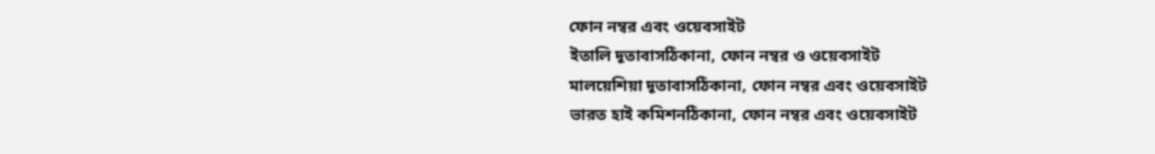ফোন নম্বর এবং ওয়েবসাইট
ইতালি দূতাবাসঠিকানা, ফোন নম্বর ও ওয়েবসাইট
মালয়েশিয়া দূতাবাসঠিকানা, ফোন নম্বর এবং ওয়েবসাইট
ভারত হাই কমিশনঠিকানা, ফোন নম্বর এবং ওয়েবসাইট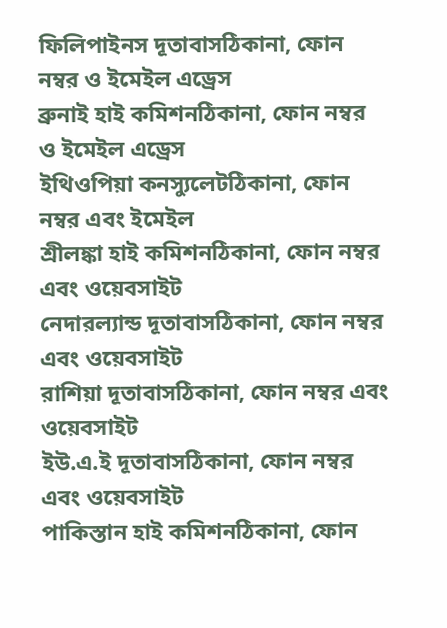ফিলিপাইনস দূতাবাসঠিকানা, ফোন নম্বর ও ইমেইল এড্রেস
ব্রুনাই হাই কমিশনঠিকানা, ফোন নম্বর ও ইমেইল এড্রেস
ইথিওপিয়া কনস্যুলেটঠিকানা, ফোন নম্বর এবং ইমেইল
শ্রীলঙ্কা হাই কমিশনঠিকানা, ফোন নম্বর এবং ওয়েবসাইট
নেদারল্যান্ড দূতাবাসঠিকানা, ফোন নম্বর এবং ওয়েবসাইট
রাশিয়া দূতাবাসঠিকানা, ফোন নম্বর এবং ওয়েবসাইট
ইউ.এ.ই দূতাবাসঠিকানা, ফোন নম্বর এবং ওয়েবসাইট
পাকিস্তান হাই কমিশনঠিকানা, ফোন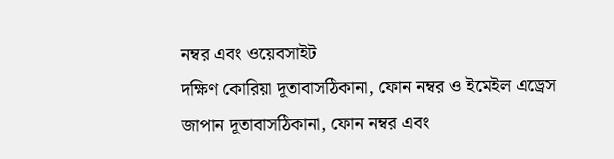নম্বর এবং ওয়েবসাইট
দক্ষিণ কোরিয়া দূতাবাসঠিকানা, ফোন নম্বর ও ইমেইল এড্রেস
জাপান দূতাবাসঠিকানা, ফোন নম্বর এবং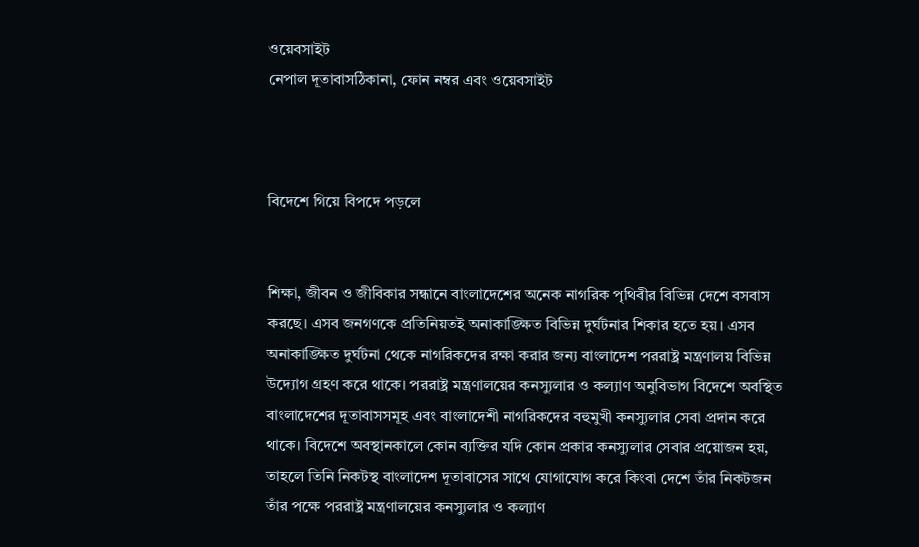ওয়েবসাইট
নেপাল দূতাবাসঠিকানা, ফোন নম্বর এবং ওয়েবসাইট



বিদেশে গিয়ে বিপদে পড়লে


শিক্ষা, জীবন ও জীবিকার সন্ধানে বাংলাদেশের অনেক নাগরিক পৃথিবীর বিভিন্ন দেশে বসবাস করছে। এসব জনগণকে প্রতিনিয়তই অনাকাঙ্ক্ষিত বিভিন্ন দুর্ঘটনার শিকার হতে হয়। এসব অনাকাঙ্ক্ষিত দুর্ঘটনা থেকে নাগরিকদের রক্ষা করার জন্য বাংলাদেশ পররাষ্ট্র মন্ত্রণালয় বিভিন্ন উদ্যোগ গ্রহণ করে থাকে। পররাষ্ট্র মন্ত্রণালয়ের কনস্যুলার ও কল্যাণ অনুবিভাগ বিদেশে অবস্থিত বাংলাদেশের দূতাবাসসমূহ এবং বাংলাদেশী নাগরিকদের বহুমুখী কনস্যুলার সেবা প্রদান করে থাকে। বিদেশে অবস্থানকালে কোন ব্যক্তির যদি কোন প্রকার কনস্যুলার সেবার প্রয়োজন হয়, তাহলে তিনি নিকটস্থ বাংলাদেশ দূতাবাসের সাথে যোগাযোগ করে কিংবা দেশে তাঁর নিকটজন তাঁর পক্ষে পররাষ্ট্র মন্ত্রণালয়ের কনস্যুলার ও কল্যাণ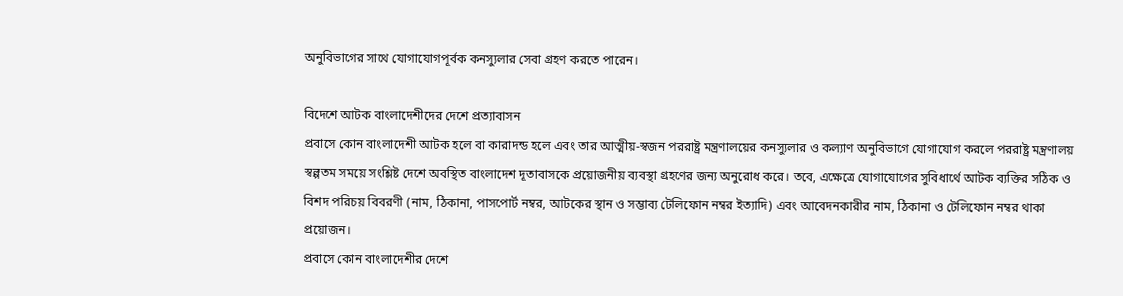অনুবিভাগের সাথে যোগাযোগপূর্বক কনস্যুলার সেবা গ্রহণ করতে পারেন।

বিদেশে আটক বাংলাদেশীদের দেশে প্রত্যাবাসন
প্রবাসে কোন বাংলাদেশী আটক হলে বা কারাদন্ড হলে এবং তার আত্মীয়-স্বজন পররাষ্ট্র মন্ত্রণালয়ের কনস্যুলার ও কল্যাণ অনুবিভাগে যোগাযোগ করলে পররাষ্ট্র মন্ত্রণালয় স্বল্পতম সময়ে সংশ্লিষ্ট দেশে অবস্থিত বাংলাদেশ দূতাবাসকে প্রয়োজনীয় ব্যবস্থা গ্রহণের জন্য অনুরোধ করে। তবে, এক্ষেত্রে যোগাযোগের সুবিধার্থে আটক ব্যক্তির সঠিক ও বিশদ পরিচয় বিবরণী (নাম, ঠিকানা, পাসপোর্ট নম্বর, আটকের স্থান ও সম্ভাব্য টেলিফোন নম্বর ইত্যাদি) এবং আবেদনকারীর নাম, ঠিকানা ও টেলিফোন নম্বর থাকা প্রয়োজন।
প্রবাসে কোন বাংলাদেশীর দেশে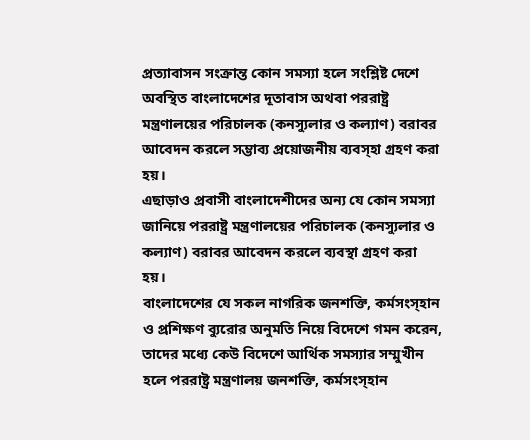প্রত্যাবাসন সংক্রান্ত কোন সমস্যা হলে সংশ্লিষ্ট দেশে অবস্থিত বাংলাদেশের দূতাবাস অথবা পররাষ্ট্র মন্ত্রণালয়ের পরিচালক (কনস্যুলার ও কল্যাণ) বরাবর আবেদন করলে সম্ভাব্য প্রয়োজনীয় ব্যবস্হা গ্রহণ করা হয়।
এছাড়াও প্রবাসী বাংলাদেশীদের অন্য যে কোন সমস্যা জানিয়ে পররাষ্ট্র মন্ত্রণালয়ের পরিচালক (কনস্যুলার ও কল্যাণ) বরাবর আবেদন করলে ব্যবস্থা গ্রহণ করা হয়।
বাংলাদেশের যে সকল নাগরিক জনশক্তি, কর্মসংস্হান ও প্রশিক্ষণ ব্যুরোর অনুমতি নিয়ে বিদেশে গমন করেন, তাদের মধ্যে কেউ বিদেশে আর্থিক সমস্যার সম্মুখীন হলে পররাষ্ট্র মন্ত্রণালয় জনশক্তি, কর্মসংস্হান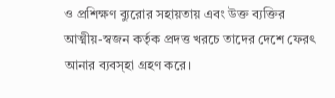ও প্রশিক্ষণ ব্যুরোর সহায়তায় এবং উক্ত ব্যক্তির আত্মীয়-স্বজন কর্তৃক প্রদত্ত খরচে তাদের দেশে ফেরৎ আনার ব্যবস্হা গ্রহণ করে।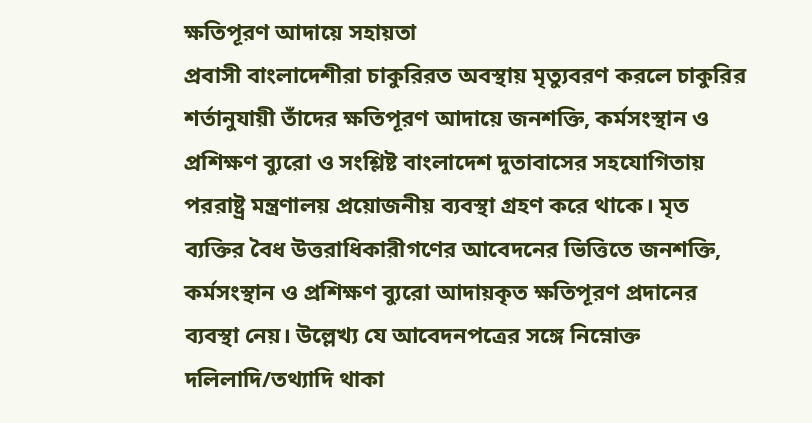ক্ষতিপূরণ আদায়ে সহায়তা
প্রবাসী বাংলাদেশীরা চাকুরিরত অবস্থায় মৃত্যুবরণ করলে চাকুরির শর্তানুযায়ী তাঁদের ক্ষতিপূরণ আদায়ে জনশক্তি, কর্মসংস্থান ও প্রশিক্ষণ ব্যুরো ও সংশ্লিষ্ট বাংলাদেশ দুতাবাসের সহযোগিতায় পররাষ্ট্র মন্ত্রণালয় প্রয়োজনীয় ব্যবস্থা গ্রহণ করে থাকে। মৃত ব্যক্তির বৈধ উত্তরাধিকারীগণের আবেদনের ভিত্তিতে জনশক্তি, কর্মসংস্থান ও প্রশিক্ষণ ব্যুরো আদায়কৃত ক্ষতিপূরণ প্রদানের ব্যবস্থা নেয়। উল্লেখ্য যে আবেদনপত্রের সঙ্গে নিম্নোক্ত দলিলাদি/তথ্যাদি থাকা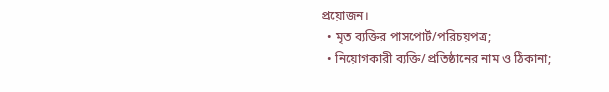প্রয়োজন।
  • মৃত ব্যক্তির পাসপোর্ট/পরিচয়পত্র;
  • নিয়োগকারী ব্যক্তি/প্রতিষ্ঠানের নাম ও ঠিকানা;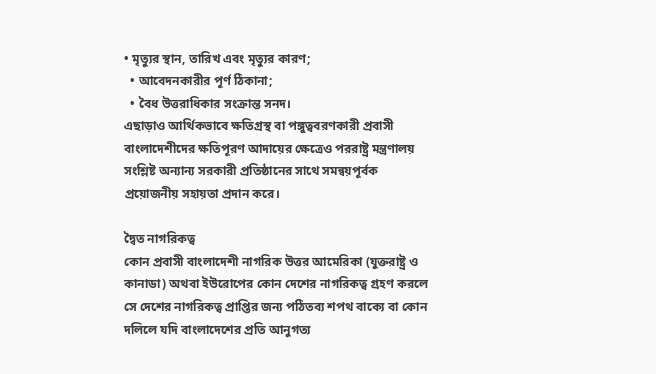• মৃত্যুর স্থান, তারিখ এবং মৃত্যুর কারণ;
  • আবেদনকারীর পূর্ণ ঠিকানা;
  • বৈধ উত্তরাধিকার সংক্রান্ত সনদ।
এছাড়াও আর্থিকভাবে ক্ষতিগ্রস্থ বা পঙ্গুত্ববরণকারী প্রবাসী বাংলাদেশীদের ক্ষতিপূরণ আদায়ের ক্ষেত্রেও পররাষ্ট্র মন্ত্রণালয় সংশ্লিষ্ট অন্যান্য সরকারী প্রতিষ্ঠানের সাথে সমন্বয়পূর্বক প্রয়োজনীয় সহায়তা প্রদান করে।

দ্বৈত নাগরিকত্ব
কোন প্রবাসী বাংলাদেশী নাগরিক উত্তর আমেরিকা (যুক্তরাষ্ট্র ও কানাডা) অথবা ইউরোপের কোন দেশের নাগরিকত্ব গ্রহণ করলে সে দেশের নাগরিকত্ব প্রাপ্তির জন্য পঠিতব্য শপথ বাক্যে বা কোন দলিলে যদি বাংলাদেশের প্রতি আনুগত্য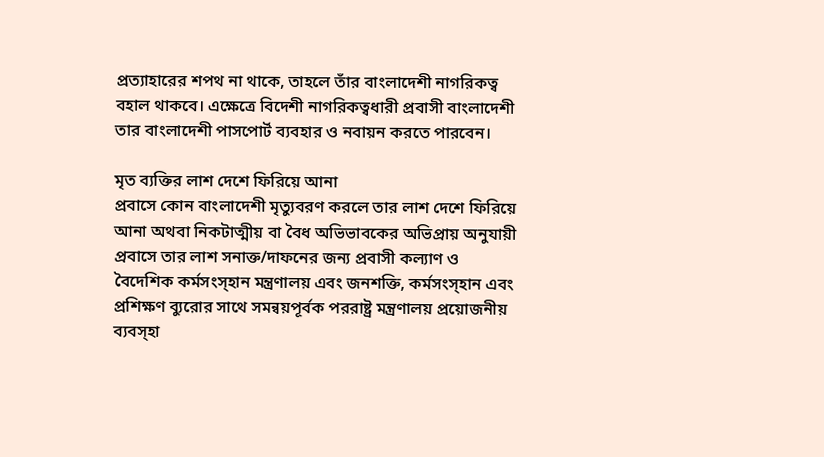প্রত্যাহারের শপথ না থাকে, তাহলে তাঁর বাংলাদেশী নাগরিকত্ব বহাল থাকবে। এক্ষেত্রে বিদেশী নাগরিকত্বধারী প্রবাসী বাংলাদেশী তার বাংলাদেশী পাসপোর্ট ব্যবহার ও নবায়ন করতে পারবেন।

মৃত ব্যক্তির লাশ দেশে ফিরিয়ে আনা
প্রবাসে কোন বাংলাদেশী মৃত্যুবরণ করলে তার লাশ দেশে ফিরিয়ে আনা অথবা নিকটাত্মীয় বা বৈধ অভিভাবকের অভিপ্রায় অনুযায়ী প্রবাসে তার লাশ সনাক্ত/দাফনের জন্য প্রবাসী কল্যাণ ও বৈদেশিক কর্মসংস্হান মন্ত্রণালয় এবং জনশক্তি, কর্মসংস্হান এবং প্রশিক্ষণ ব্যুরোর সাথে সমন্বয়পূর্বক পররাষ্ট্র মন্ত্রণালয় প্রয়োজনীয় ব্যবস্হা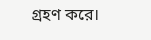গ্রহণ করে।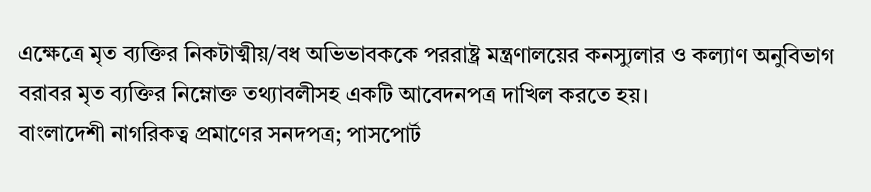এক্ষেত্রে মৃত ব্যক্তির নিকটাত্মীয়/বধ অভিভাবককে পররাষ্ট্র মন্ত্রণালয়ের কনস্যুলার ও কল্যাণ অনুবিভাগ বরাবর মৃত ব্যক্তির নিম্নোক্ত তথ্যাবলীসহ একটি আবেদনপত্র দাখিল করতে হয়।
বাংলাদেশী নাগরিকত্ব প্রমাণের সনদপত্র; পাসপোর্ট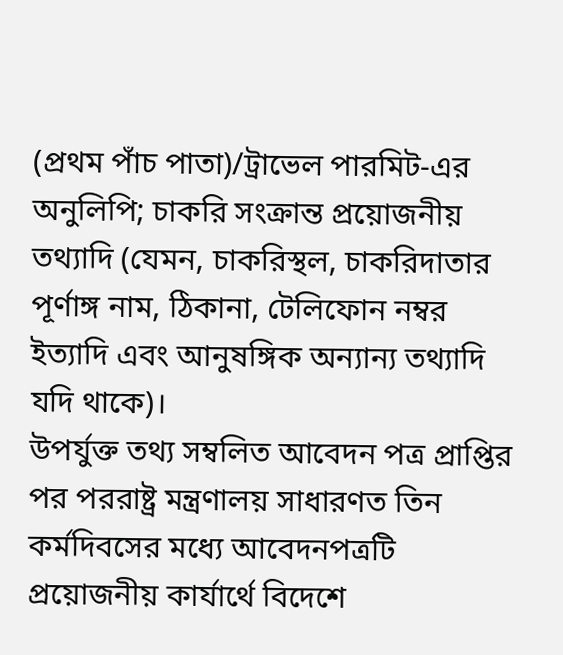(প্রথম পাঁচ পাতা)/ট্রাভেল পারমিট-এর অনুলিপি; চাকরি সংক্রান্ত প্রয়োজনীয় তথ্যাদি (যেমন, চাকরিস্থল, চাকরিদাতার পূর্ণাঙ্গ নাম, ঠিকানা, টেলিফোন নম্বর ইত্যাদি এবং আনুষঙ্গিক অন্যান্য তথ্যাদি যদি থাকে)।
উপর্যুক্ত তথ্য সম্বলিত আবেদন পত্র প্রাপ্তির পর পররাষ্ট্র মন্ত্রণালয় সাধারণত তিন কর্মদিবসের মধ্যে আবেদনপত্রটি প্রয়োজনীয় কার্যার্থে বিদেশে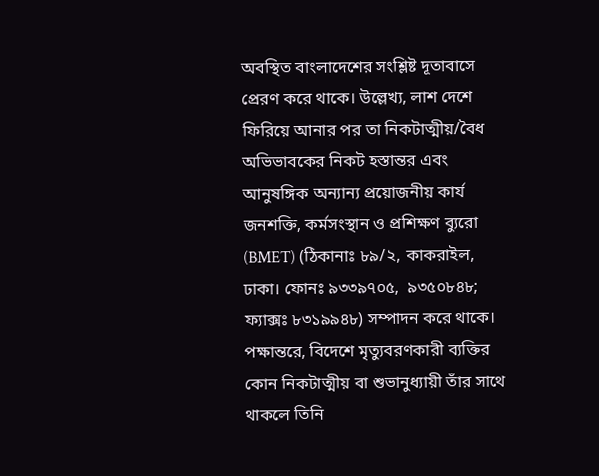অবস্থিত বাংলাদেশের সংশ্লিষ্ট দূতাবাসে প্রেরণ করে থাকে। উল্লেখ্য, লাশ দেশে ফিরিয়ে আনার পর তা নিকটাত্মীয়/বৈধ অভিভাবকের নিকট হস্তান্তর এবং আনুষঙ্গিক অন্যান্য প্রয়োজনীয় কার্য জনশক্তি, কর্মসংস্থান ও প্রশিক্ষণ ব্যুরো (BMET) (ঠিকানাঃ ৮৯/২, কাকরাইল, ঢাকা। ফোনঃ ৯৩৩৯৭০৫,  ৯৩৫০৮৪৮; ফ্যাক্সঃ ৮৩১৯৯৪৮) সম্পাদন করে থাকে। পক্ষান্তরে, বিদেশে মৃত্যুবরণকারী ব্যক্তির কোন নিকটাত্মীয় বা শুভানুধ্যায়ী তাঁর সাথে থাকলে তিনি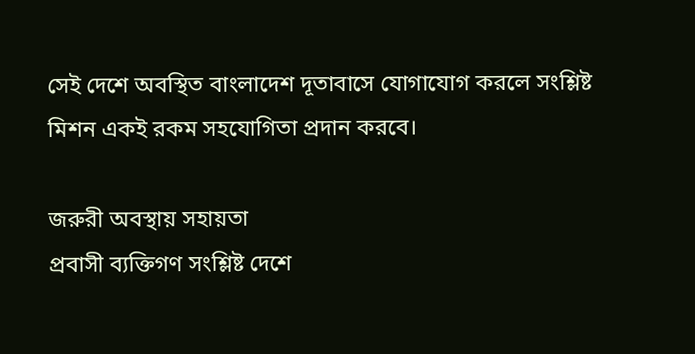সেই দেশে অবস্থিত বাংলাদেশ দূতাবাসে যোগাযোগ করলে সংশ্লিষ্ট মিশন একই রকম সহযোগিতা প্রদান করবে।

জরুরী অবস্থায় সহায়তা
প্রবাসী ব্যক্তিগণ সংশ্লিষ্ট দেশে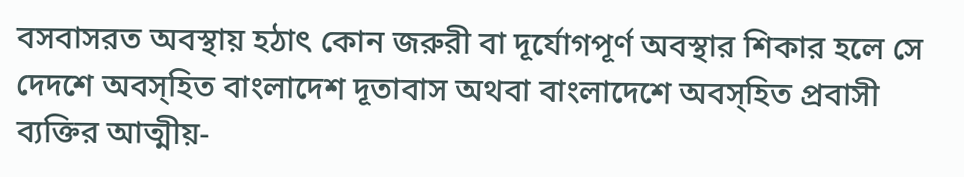বসবাসরত অবস্থায় হঠাৎ কোন জরুরী বা দূর্যোগপূর্ণ অবস্থার শিকার হলে সে দেদশে অবস্হিত বাংলাদেশ দূতাবাস অথবা বাংলাদেশে অবস্হিত প্রবাসী ব্যক্তির আত্মীয়-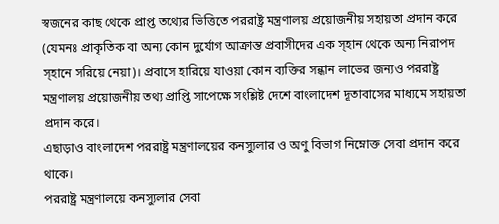স্বজনের কাছ থেকে প্রাপ্ত তথ্যের ভিত্তিতে পররাষ্ট্র মন্ত্রণালয় প্রয়োজনীয় সহায়তা প্রদান করে (যেমনঃ প্রাকৃতিক বা অন্য কোন দুর্যোগ আক্রান্ত প্রবাসীদের এক স্হান থেকে অন্য নিরাপদ স্হানে সরিয়ে নেয়া)। প্রবাসে হারিয়ে যাওয়া কোন ব্যক্তির সন্ধান লাভের জন্যও পররাষ্ট্র মন্ত্রণালয় প্রয়োজনীয় তথ্য প্রাপ্তি সাপেক্ষে সংশ্লিষ্ট দেশে বাংলাদেশ দূতাবাসের মাধ্যমে সহায়তা প্রদান করে।
এছাড়াও বাংলাদেশ পররাষ্ট্র মন্ত্রণালয়ের কনস্যুলার ও অণু বিভাগ নিম্নোক্ত সেবা প্রদান করে থাকে।
পররাষ্ট্র মন্ত্রণালয়ে কনস্যুলার সেবা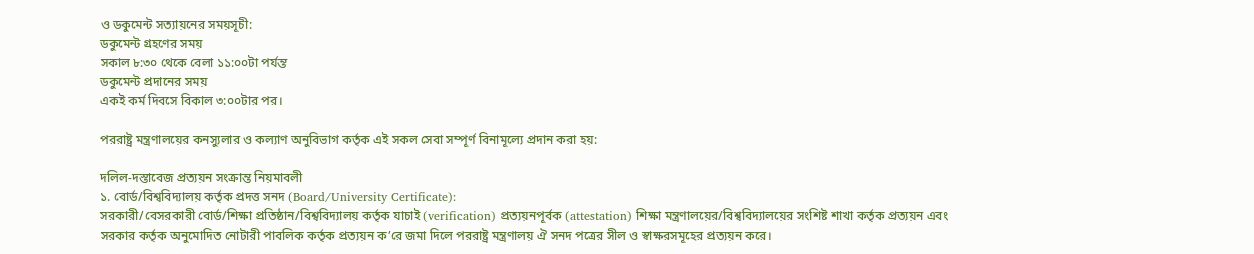ও ডকুমেন্ট সত্যায়নের সময়সূচী:
ডকুমেন্ট গ্রহণের সময়
সকাল ৮:৩০ থেকে বেলা ১১:০০টা পর্যন্ত
ডকুমেন্ট প্রদানের সময়
একই কর্ম দিবসে বিকাল ৩:০০টার পর।

পররাষ্ট্র মন্ত্রণালয়ের কনস্যুলার ও কল্যাণ অনুবিভাগ কর্তৃক এই সকল সেবা সম্পূর্ণ বিনামূল্যে প্রদান করা হয়:

দলিল-দস্তাবেজ প্রত্যয়ন সংক্রান্ত নিয়মাবলী
১. বোর্ড/বিশ্ববিদ্যালয় কর্তৃক প্রদত্ত সনদ (Board/University Certificate):
সরকারী/বেসরকারী বোর্ড/শিক্ষা প্রতিষ্ঠান/বিশ্ববিদ্যালয় কর্তৃক যাচাই (verification) প্রত্যয়নপূর্বক (attestation) শিক্ষা মন্ত্রণালয়ের/বিশ্ববিদ্যালয়ের সংশিষ্ট শাখা কর্তৃক প্রত্যয়ন এবং সরকার কর্তৃক অনুমোদিত নোটারী পাবলিক কর্তৃক প্রত্যয়ন ক’রে জমা দিলে পররাষ্ট্র মন্ত্রণালয় ঐ সনদ পত্রের সীল ও স্বাক্ষরসমূহের প্রত্যয়ন করে।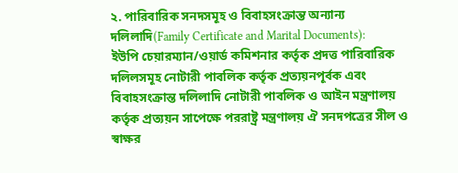২. পারিবারিক সনদসমূহ ও বিবাহসংক্রান্ত অন্যান্য দলিলাদি(Family Certificate and Marital Documents):
ইউপি চেয়ারম্যান/ওয়ার্ড কমিশনার কর্তৃক প্রদত্ত পারিবারিক দলিলসমূহ নোটারী পাবলিক কর্তৃক প্রত্যয়নপূর্বক এবং বিবাহসংক্রান্ত দলিলাদি নোটারী পাবলিক ও আইন মন্ত্রণালয় কর্তৃক প্রত্যয়ন সাপেক্ষে পররাষ্ট্র মন্ত্রণালয় ঐ সনদপত্রের সীল ও স্বাক্ষর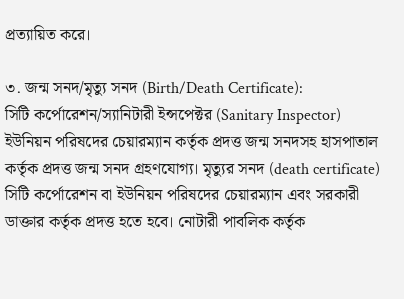প্রত্যায়িত করে।

৩. জন্ম সনদ/মৃত্যু সনদ (Birth/Death Certificate):
সিটি কর্পোরেশন/স্যানিটারী ইন্সপেক্টর (Sanitary Inspector) ইউনিয়ন পরিষদের চেয়ারম্যান কর্তৃক প্রদত্ত জন্ম সনদসহ হাসপাতাল কর্তৃক প্রদত্ত জন্ম সনদ গ্রহণযোগ্য। মৃত্যুর সনদ (death certificate) সিটি কর্পোরেশন বা ইউনিয়ন পরিষদের চেয়ারম্যান এবং সরকারী ডাক্তার কর্তৃক প্রদত্ত হতে হবে। নোটারী পাবলিক কর্তৃক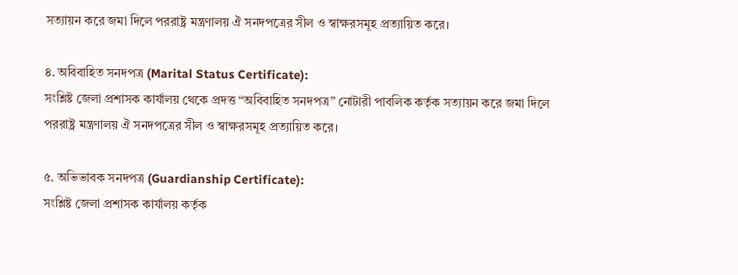সত্যায়ন করে জমা দিলে পররাষ্ট্র মন্ত্রণালয় ঐ সনদপত্রের সীল ও স্বাক্ষরসমূহ প্রত্যায়িত করে।

৪. অবিবাহিত সনদপত্র (Marital Status Certificate):
সংশ্লিষ্ট জেলা প্রশাসক কার্যালয় থেকে প্রদত্ত “অবিবাহিত সনদপত্র” নোটারী পাবলিক কর্তৃক সত্যায়ন করে জমা দিলে পররাষ্ট্র মন্ত্রণালয় ঐ সনদপত্রের সীল ও স্বাক্ষরসমূহ প্রত্যায়িত করে।

৫. অভিভাবক সনদপত্র (Guardianship Certificate):
সংশ্লিষ্ট জেলা প্রশাসক কার্যালয় কর্তৃক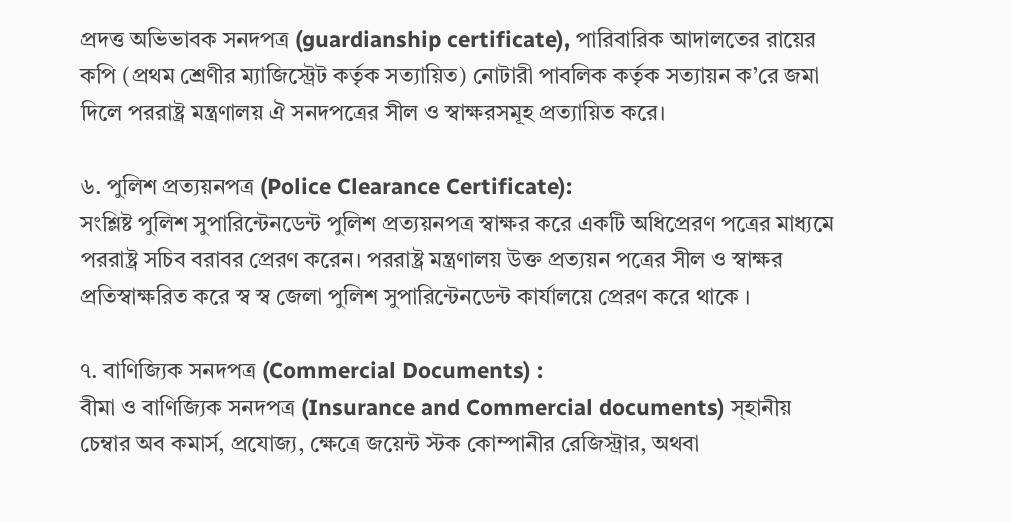প্রদত্ত অভিভাবক সনদপত্র (guardianship certificate), পারিবারিক আদালতের রায়ের কপি (প্রথম শ্রেণীর ম্যাজিস্ট্রেট কর্তৃক সত্যায়িত) নোটারী পাবলিক কর্তৃক সত্যায়ন ক’রে জমা দিলে পররাষ্ট্র মন্ত্রণালয় ঐ সনদপত্রের সীল ও স্বাক্ষরসমূহ প্রত্যায়িত করে।

৬. পুলিশ প্রত্যয়নপত্র (Police Clearance Certificate):
সংশ্লিষ্ট পুলিশ সুপারিন্টেনডেন্ট পুলিশ প্রত্যয়নপত্র স্বাক্ষর করে একটি অধিপ্রেরণ পত্রের মাধ্যমে পররাষ্ট্র সচিব বরাবর প্রেরণ করেন। পররাষ্ট্র মন্ত্রণালয় উক্ত প্রত্যয়ন পত্রের সীল ও স্বাক্ষর প্রতিস্বাক্ষরিত করে স্ব স্ব জেলা পুলিশ সুপারিন্টেনডেন্ট কার্যালয়ে প্রেরণ করে থাকে ।

৭. বাণিজ্যিক সনদপত্র (Commercial Documents) :
বীমা ও বাণিজ্যিক সনদপত্র (Insurance and Commercial documents) স্হানীয় চেম্বার অব কমার্স, প্রযোজ্য, ক্ষেত্রে জয়েন্ট স্টক কোম্পানীর রেজিস্ট্রার, অথবা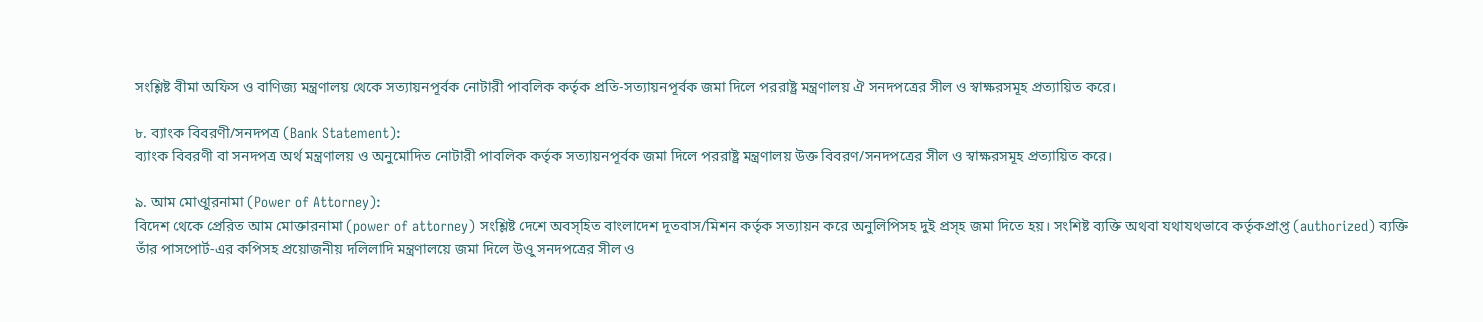সংশ্লিষ্ট বীমা অফিস ও বাণিজ্য মন্ত্রণালয় থেকে সত্যায়নপূর্বক নোটারী পাবলিক কর্তৃক প্রতি-সত্যায়নপূর্বক জমা দিলে পররাষ্ট্র মন্ত্রণালয় ঐ সনদপত্রের সীল ও স্বাক্ষরসমূহ প্রত্যায়িত করে।

৮. ব্যাংক বিবরণী/সনদপত্র (Bank Statement):
ব্যাংক বিবরণী বা সনদপত্র অর্থ মন্ত্রণালয় ও অনুমোদিত নোটারী পাবলিক কর্তৃক সত্যায়নপূর্বক জমা দিলে পররাষ্ট্র মন্ত্রণালয় উক্ত বিবরণ/সনদপত্রের সীল ও স্বাক্ষরসমূহ প্রত্যায়িত করে।

৯. আম মোওুারনামা (Power of Attorney):
বিদেশ থেকে প্রেরিত আম মোক্তারনামা (power of attorney) সংশ্লিষ্ট দেশে অবস্হিত বাংলাদেশ দূতবাস/মিশন কর্তৃক সত্যায়ন করে অনুলিপিসহ দুই প্রস্হ জমা দিতে হয়। সংশিষ্ট ব্যক্তি অথবা যথাযথভাবে কর্তৃকপ্রাপ্ত (authorized) ব্যক্তি তাঁর পাসপোর্ট-এর কপিসহ প্রয়োজনীয় দলিলাদি মন্ত্রণালয়ে জমা দিলে উওু সনদপত্রের সীল ও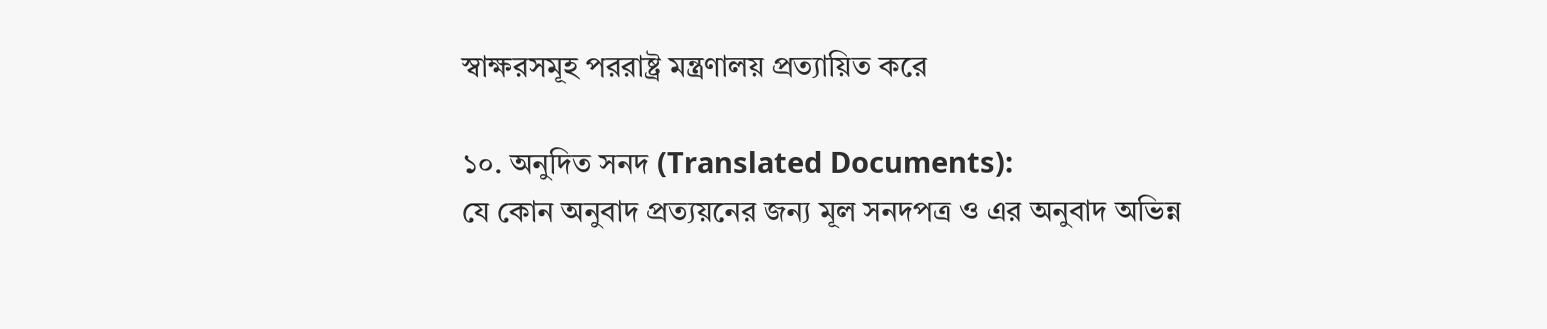স্বাক্ষরসমূহ পররাষ্ট্র মন্ত্রণালয় প্রত্যায়িত করে

১০. অনুদিত সনদ (Translated Documents):
যে কোন অনুবাদ প্রত্যয়নের জন্য মূল সনদপত্র ও এর অনুবাদ অভিন্ন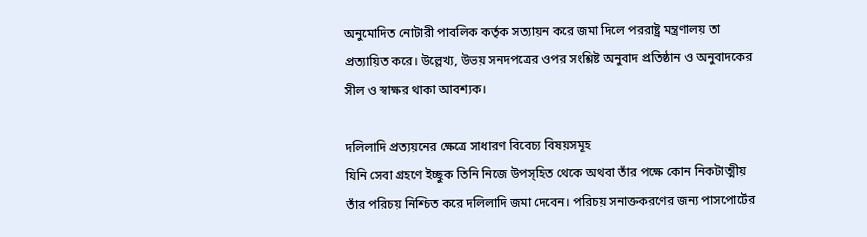অনুমোদিত নোটারী পাবলিক কর্তৃক সত্যায়ন করে জমা দিলে পররাষ্ট্র মন্ত্রণালয় তা প্রত্যায়িত করে। উল্লেখ্য, উভয় সনদপত্রের ওপর সংশ্লিষ্ট অনুবাদ প্রতিষ্ঠান ও অনুবাদকের সীল ও স্বাক্ষর থাকা আবশ্যক।

দলিলাদি প্রত্যয়নের ক্ষেত্রে সাধারণ বিবেচ্য বিষয়সমূহ
যিনি সেবা গ্রহণে ইচ্ছুক তিনি নিজে উপস্হিত থেকে অথবা তাঁর পক্ষে কোন নিকটাত্মীয় তাঁর পরিচয় নিশ্চিত করে দলিলাদি জমা দেবেন। পরিচয় সনাক্তকরণের জন্য পাসপোর্টের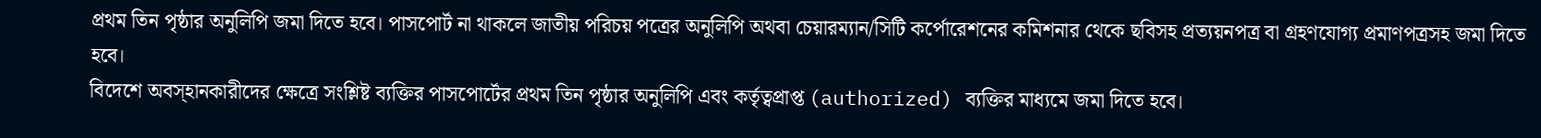প্রথম তিন পৃষ্ঠার অনুলিপি জমা দিতে হবে। পাসপোর্ট না থাকলে জাতীয় পরিচয় পত্রের অনুলিপি অথবা চেয়ারম্যান/সিটি কর্পোরেশনের কমিশনার থেকে ছবিসহ প্রত্যয়নপত্র বা গ্রহণযোগ্য প্রমাণপত্রসহ জমা দিতে হবে।
বিদেশে অবস্হানকারীদের ক্ষেত্রে সংশ্লিষ্ট ব্যক্তির পাসপোর্টের প্রথম তিন পৃষ্ঠার অনুলিপি এবং কর্তৃত্বপ্রাপ্ত (authorized) ব্যক্তির মাধ্যমে জমা দিতে হবে।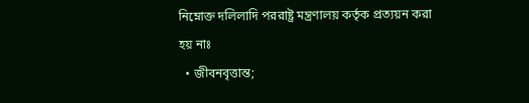নিম্নোক্ত দলিলাদি পররাষ্ট্র মন্ত্রণালয় কর্তৃক প্রত্যয়ন করা হয় নাঃ
  • জীবনবৃত্তান্ত;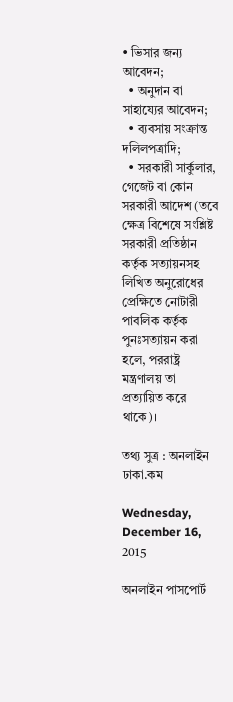• ভিসার জন্য আবেদন;
  • অনুদান বা সাহায্যের আবেদন;
  • ব্যবসায় সংক্রান্ত দলিলপত্রাদি;
  • সরকারী সার্কুলার, গেজেট বা কোন সরকারী আদেশ (তবে ক্ষেত্র বিশেষে সংশ্লিষ্ট সরকারী প্রতিষ্ঠান কর্তৃক সত্যায়নসহ লিখিত অনুরোধের প্রেক্ষিতে নোটারী পাবলিক কর্তৃক পুনঃসত্যায়ন করা হলে, পররাষ্ট্র মন্ত্রণালয় তা প্রত্যায়িত করে থাকে)।

তথ্য সুত্র : অনলাইন ঢাকা.কম

Wednesday, December 16, 2015

অনলাইন পাসপোর্ট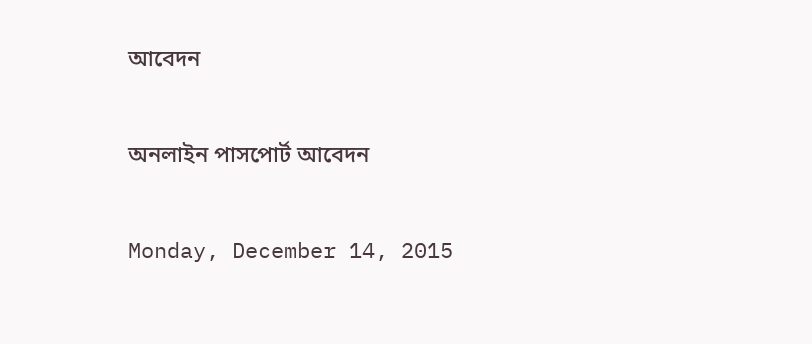আবেদন

অনলাইন পাসপোর্ট আবেদন

Monday, December 14, 2015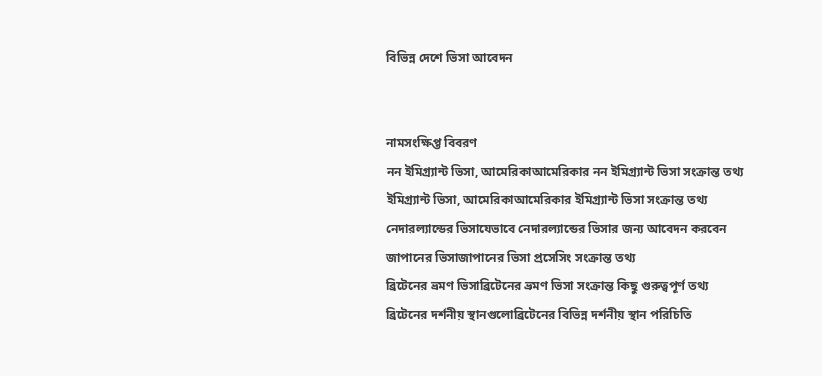বিভিন্ন দেশে ভিসা আবেদন


নামসংক্ষিপ্ত বিবরণ
নন ইমিগ্র্যান্ট ভিসা, আমেরিকাআমেরিকার নন ইমিগ্র্যান্ট ভিসা সংক্রান্ত তথ্য
ইমিগ্র্যান্ট ভিসা, আমেরিকাআমেরিকার ইমিগ্র্যান্ট ভিসা সংক্রান্ত তথ্য
নেদারল্যান্ডের ভিসাযেভাবে নেদারল্যান্ডের ভিসার জন্য আবেদন করবেন
জাপানের ভিসাজাপানের ভিসা প্রসেসিং সংক্রান্ত তথ্য
ব্রিটেনের ভ্রমণ ভিসাব্রিটেনের ভ্রমণ ভিসা সংক্রান্ত কিছু গুরুত্বপূর্ণ তথ্য
ব্রিটেনের দর্শনীয় স্থানগুলোব্রিটেনের বিভিন্ন দর্শনীয় স্থান পরিচিতি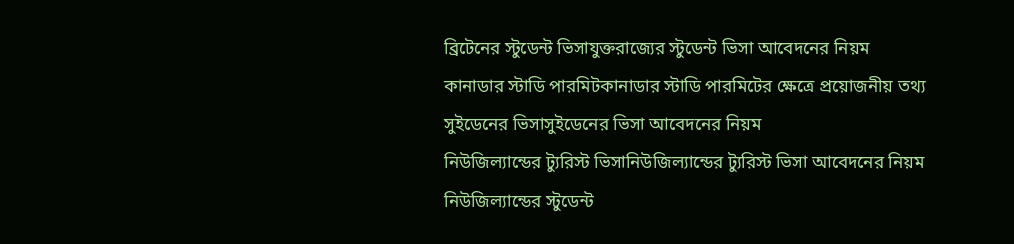ব্রিটেনের স্টুডেন্ট ভিসাযুক্তরাজ্যের স্টুডেন্ট ভিসা আবেদনের নিয়ম
কানাডার স্টাডি পারমিটকানাডার স্টাডি পারমিটের ক্ষেত্রে প্রয়োজনীয় তথ্য
সুইডেনের ভিসাসুইডেনের ভিসা আবেদনের নিয়ম
নিউজিল্যান্ডের ট্যুরিস্ট ভিসানিউজিল্যান্ডের ট্যুরিস্ট ভিসা আবেদনের নিয়ম
নিউজিল্যান্ডের স্টুডেন্ট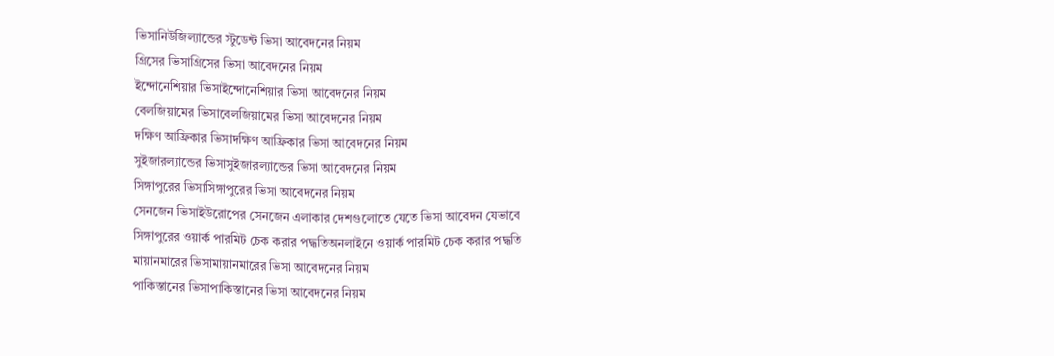ভিসানিউজিল্যান্ডের স্টুডেন্ট ভিসা আবেদনের নিয়ম
গ্রিসের ভিসাগ্রিসের ভিসা আবেদনের নিয়ম
ইন্দোনেশিয়ার ভিসাইন্দোনেশিয়ার ভিসা আবেদনের নিয়ম
বেলজিয়ামের ভিসাবেলজিয়ামের ভিসা আবেদনের নিয়ম
দক্ষিণ আফ্রিকার ভিসাদক্ষিণ আফ্রিকার ভিসা আবেদনের নিয়ম
সুইজারল্যান্ডের ভিসাসুইজারল্যান্ডের ভিসা আবেদনের নিয়ম
সিঙ্গাপুরের ভিসাসিঙ্গাপুরের ভিসা আবেদনের নিয়ম
সেনজেন ভিসাইউরোপের সেনজেন এলাকার দেশগুলোতে যেতে ভিসা আবেদন যেভাবে
সিঙ্গাপুরের ওয়ার্ক পারমিট চেক করার পদ্ধতিঅনলাইনে ওয়ার্ক পারমিট চেক করার পদ্ধতি
মায়ানমারের ভিসামায়ানমারের ভিসা আবেদনের নিয়ম
পাকিস্তানের ভিসাপাকিস্তানের ভিসা আবেদনের নিয়ম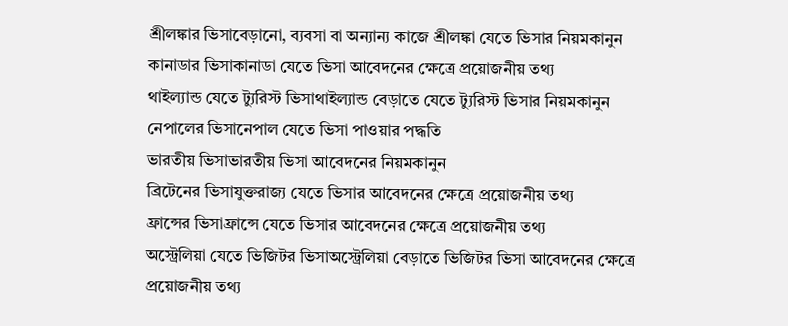শ্রীলঙ্কার ভিসাবেড়ানো, ব্যবসা বা অন্যান্য কাজে শ্রীলঙ্কা যেতে ভিসার নিয়মকানুন
কানাডার ভিসাকানাডা যেতে ভিসা আবেদনের ক্ষেত্রে প্রয়োজনীয় তথ্য
থাইল্যান্ড যেতে ট্যুরিস্ট ভিসাথাইল্যান্ড বেড়াতে যেতে ট্যুরিস্ট ভিসার নিয়মকানুন
নেপালের ভিসানেপাল যেতে ভিসা পাওয়ার পদ্ধতি
ভারতীয় ভিসাভারতীয় ভিসা আবেদনের নিয়মকানুন
ব্রিটেনের ভিসাযুক্তরাজ্য যেতে ভিসার আবেদনের ক্ষেত্রে প্রয়োজনীয় তথ্য
ফ্রান্সের ভিসাফ্রান্সে যেতে ভিসার আবেদনের ক্ষেত্রে প্রয়োজনীয় তথ্য
অস্ট্রেলিয়া যেতে ভিজিটর ভিসাঅস্ট্রেলিয়া বেড়াতে ভিজিটর ভিসা আবেদনের ক্ষেত্রে প্রয়োজনীয় তথ্য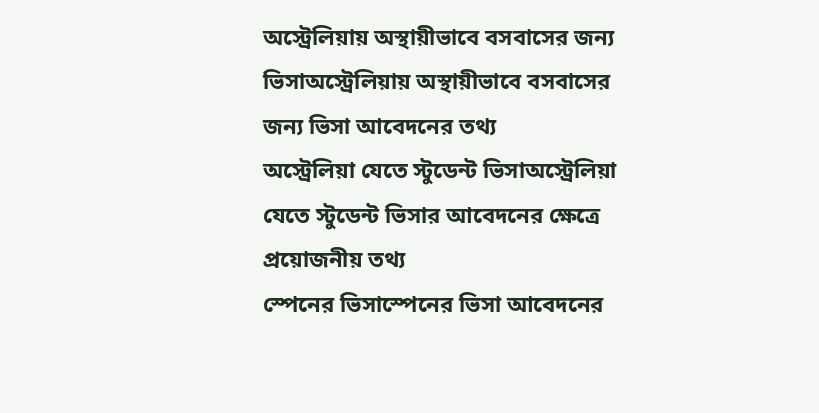অস্ট্রেলিয়ায় অস্থায়ীভাবে বসবাসের জন্য ভিসাঅস্ট্রেলিয়ায় অস্থায়ীভাবে বসবাসের জন্য ভিসা আবেদনের তথ্য
অস্ট্রেলিয়া যেতে স্টুডেন্ট ভিসাঅস্ট্রেলিয়া যেতে স্টুডেন্ট ভিসার আবেদনের ক্ষেত্রে প্রয়োজনীয় তথ্য
স্পেনের ভিসাস্পেনের ভিসা আবেদনের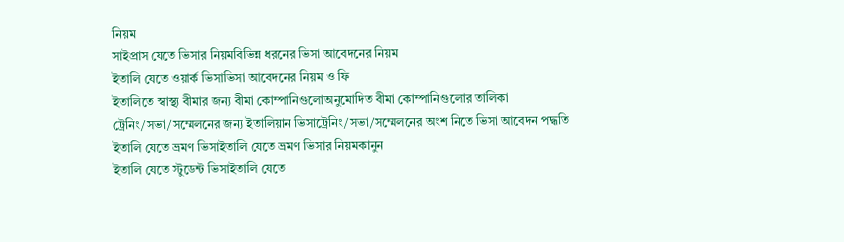নিয়ম
সাইপ্রাস যেতে ভিসার নিয়মবিভিন্ন ধরনের ভিসা আবেদনের নিয়ম
ইতালি যেতে ওয়ার্ক ভিসাভিসা আবেদনের নিয়ম ও ফি
ইতালিতে স্বাস্থ্য বীমার জন্য বীমা কোম্পানিগুলোঅনুমোদিত বীমা কোম্পানিগুলোর তালিকা
ট্রেনিং/সভা/সম্মেলনের জন্য ইতালিয়ান ভিসাট্রেনিং/সভা/সম্মেলনের অংশ নিতে ভিসা আবেদন পদ্ধতি
ইতালি যেতে ভ্রমণ ভিসাইতালি যেতে ভ্রমণ ভিসার নিয়মকানুন
ইতালি যেতে স্টুডেন্ট ভিসাইতালি যেতে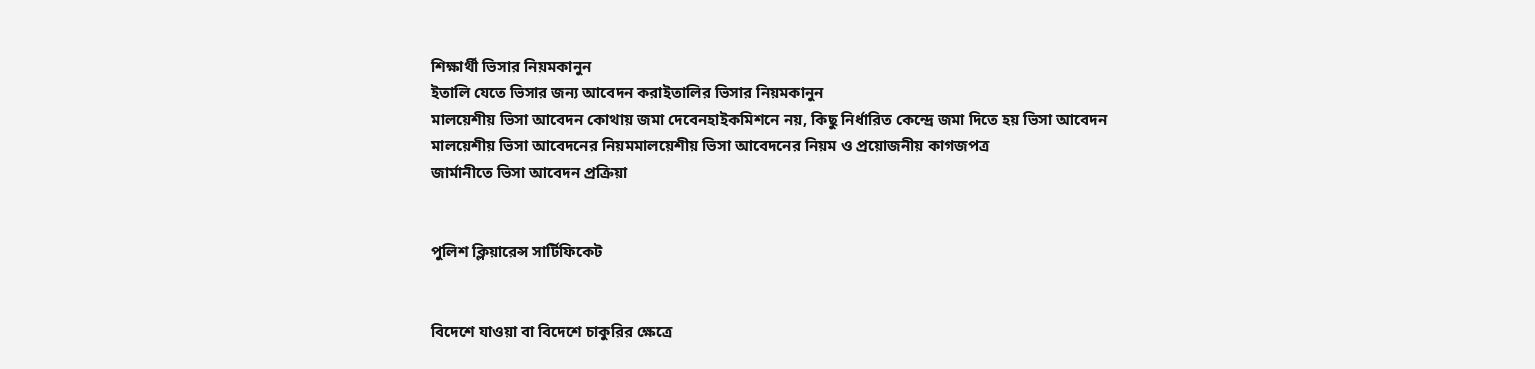শিক্ষার্থী ভিসার নিয়মকানুন
ইতালি যেতে ভিসার জন্য আবেদন করাইতালির ভিসার নিয়মকানুন
মালয়েশীয় ভিসা আবেদন কোথায় জমা দেবেনহাইকমিশনে নয়, কিছু নির্ধারিত কেন্দ্রে জমা দিতে হয় ভিসা আবেদন
মালয়েশীয় ভিসা আবেদনের নিয়মমালয়েশীয় ভিসা আবেদনের নিয়ম ও প্রয়োজনীয় কাগজপত্র
জার্মানীতে ভিসা আবেদন প্রক্রিয়া


পুলিশ ক্লিয়ারেন্স সার্টিফিকেট


বিদেশে যাওয়া বা বিদেশে চাকুরির ক্ষেত্রে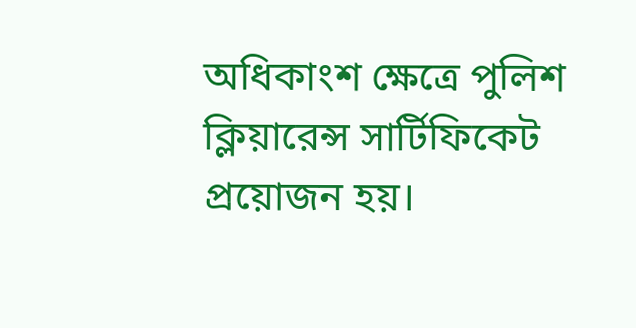অধিকাংশ ক্ষেত্রে পুলিশ ক্লিয়ারেন্স সার্টিফিকেট প্রয়োজন হয়।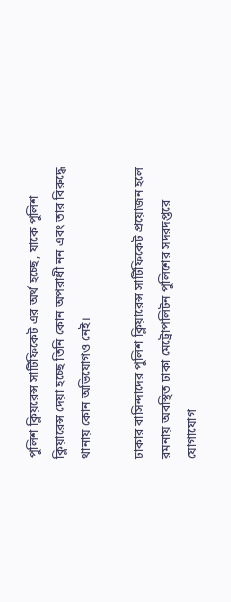পুলিশ ক্লিয়রেন্স সার্টিফিকেট এর অর্থ হচ্ছে, যাকে পুলিশ ক্লিয়ারেন্স দেয়া হচ্ছে তিনি কোন অপরাধী নন এবং তার বিরুদ্ধে থানায় কোন অভিযোগও নেই।

ঢাকার বাসিন্দাদের পুলিশ ক্লিয়ারেন্স সার্টিফিকেট প্রয়োজন হলে রমনায় অবস্থিত ঢাকা মেট্রোপলিটন পুলিশের সদরদপ্তরে যোগাযোগ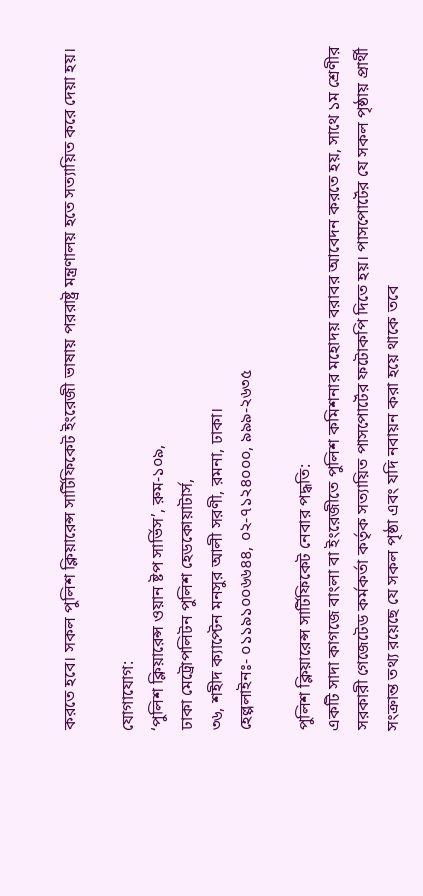করতে হবে। সকল পুলিশ ক্লিয়ারেন্স সার্টিফিকেট ইংরেজী ভাষায় পররাষ্ট্র মন্ত্রণালয় হতে সত্যায়িত করে দেয়া হয়।

যোগাযোগ:
‘পুলিশ ক্লিয়ারেন্স ওয়ান ষ্টপ সার্ভিস’, রুম-১০৯,
ঢাকা মেট্রোপলিটন পুলিশ হেডকোয়াটার্স,
৩৬, শহীদ ক্যাপ্টেন মনসুর আলী সরণী, রমনা, ঢাকা।
হেল্পলাইনঃ- ০১১৯১০০৬৬৪৪, ০২-৭১২৪০০০, ৯৯৯-২৬৩৫

পুলিশ ক্লিয়ারেন্স সার্টিফিকেট নেবার পদ্ধতি:
একটি সাদা কাগজে বাংলা বা ইংরেজীতে পুলিশ কমিশনার মহোদয় বরাবর আবেদন করতে হয়, সাথে ১ম শ্রেণীর সরকারী গেজেটেড কর্মকর্তা কর্তৃক সত্যায়িত পাসপোর্টের ফটোকপি দিতে হয়। পাসপোর্টের যে সকল পৃষ্ঠায় প্রার্থী সংক্রান্ত তথ্য রয়েছে যে সকল পৃষ্ঠা এবং যদি নবায়ন করা হয়ে থাকে তবে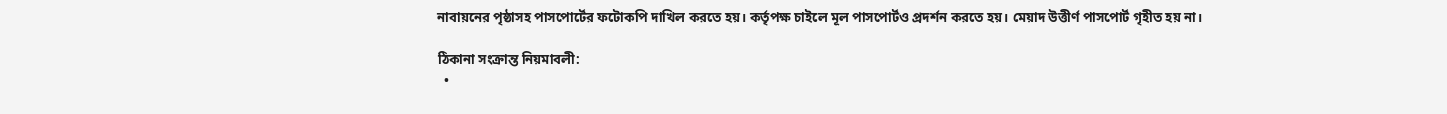নাবায়নের পৃষ্ঠাসহ পাসপোর্টের ফটোকপি দাখিল করতে হয়। কর্তৃপক্ষ চাইলে মূল পাসপোর্টও প্রদর্শন করতে হয়। মেয়াদ উত্তীর্ণ পাসপোর্ট গৃহীত হয় না।

ঠিকানা সংক্রান্ত নিয়মাবলী:
  •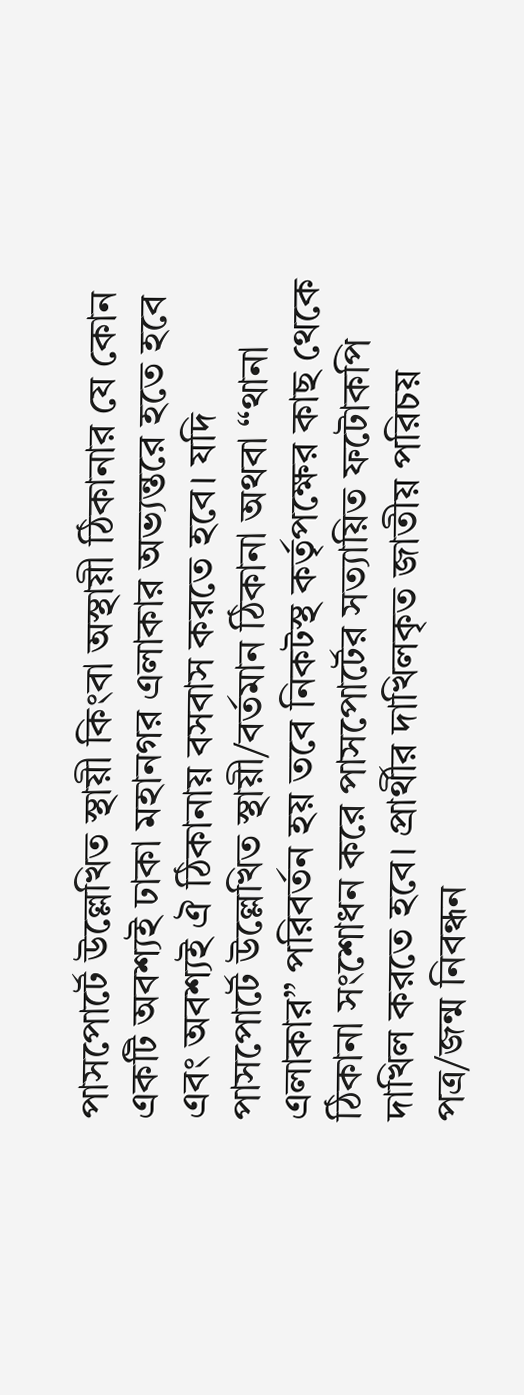পাসপোর্টে উল্লেখিত স্থায়ী কিংবা অস্থায়ী ঠিকানার যে কোন একটি অবশ্যই ঢাকা মহানগর এলাকার অভ্যন্তরে হতে হবে এবং অবশ্যই ঐ ঠিকানায় বসবাস করতে হবে। যদি পাসপোর্টে উল্লেখিত স্থায়ী/বর্তমান ঠিকানা অথবা “থানা এলাকার” পরিবর্তন হয় তবে নিকটস্থ কর্তৃপক্ষের কাছ থেকে ঠিকানা সংশোধন করে পাসপোর্টের সত্যায়িত ফটোকপি দাখিল করতে হবে। প্রার্থীর দাখিলকৃত জাতীয় পরিচয় পত্র/জন্ম নিবন্ধন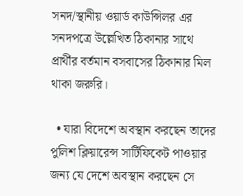সনদ/স্থানীয় ওয়ার্ড কাউন্সিলর এর সনদপত্রে উল্লেখিত ঠিকানার সাথে প্রার্থীর বর্তমান বসবাসের ঠিকানার মিল থাকা জরুরি।

  • যারা বিদেশে অবস্থান করছেন তাদের পুলিশ ক্লিয়ারেন্স সার্টিফিকেট পাওয়ার জন্য যে দেশে অবস্থান করছেন সে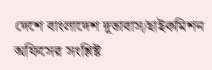দেশে বাংলাদেশ দূতাবাস/হাইকমিশন অফিসের সংশ্লিষ্ট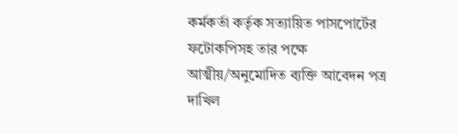কর্মকর্তা কর্তৃক সত্যায়িত পাসপোর্টের ফটোকপিসহ তার পক্ষে আত্মীয়/অনুমোদিত ব্যক্তি আবেদন পত্র দাখিল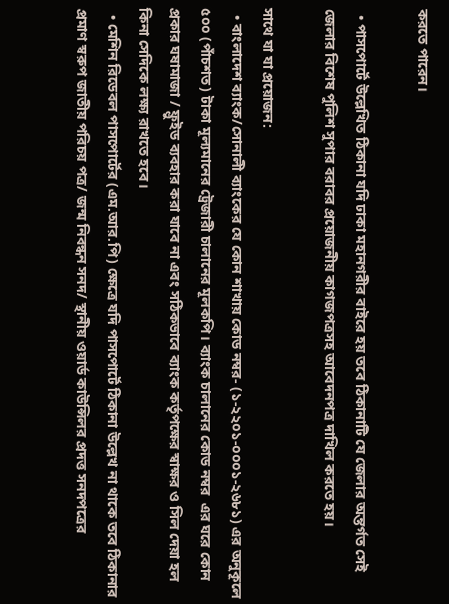করতে পারেন।

  • পাসপোর্টে উল্লেখিত ঠিকানা যদি ঢাকা মহানগরীর বাইরে হয় তবে ঠিকানাটি যে জেলার অন্তর্গত সেই জেলার বিশেষ পুলিশ সুপার বরাবর প্রয়োজনীয় কাগজপত্রসহ আবেদনপত্র দাখিল করতে হয়।

সাথে যা যা প্রয়োজন:
  • বাংলাদেশ ব্যাংক/সোনালী ব্যাংকের যে কোন শাখায় কোড নম্বর- (১-২২০১-০০০১-২৬৮১) এর অনুকূলে ৫০০ (পাঁচশত) টাকা মূল্যমানের ট্রেজারী চালানের মূলকপি। ব্যাংক চালানের কোড নম্বর  এর ঘরে কোন প্রকার ঘষামাজা / ফ্লুইড ব্যবহার করা যাবে না এবং সঠিকভাবে ব্যাংক কর্তৃপক্ষের স্বাক্ষর ও সিল দেয়া হল কিনা সেদিকে লক্ষ্য রাখতে হবে।
  • মেশিন রিডেবল পাসপোর্টের (এম.আর.পি) ক্ষেত্রে যদি পাসপোর্টে ঠিকানা উল্লেখ না থাকে তবে ঠিকানার প্রমাণ স্বরুপ জাতীয় পরিচয় পত্র/ জন্ম নিবন্ধন সনদ/ স্থানীয় ওয়ার্ড কাউন্সিলর প্রদত্ত সনদপত্রের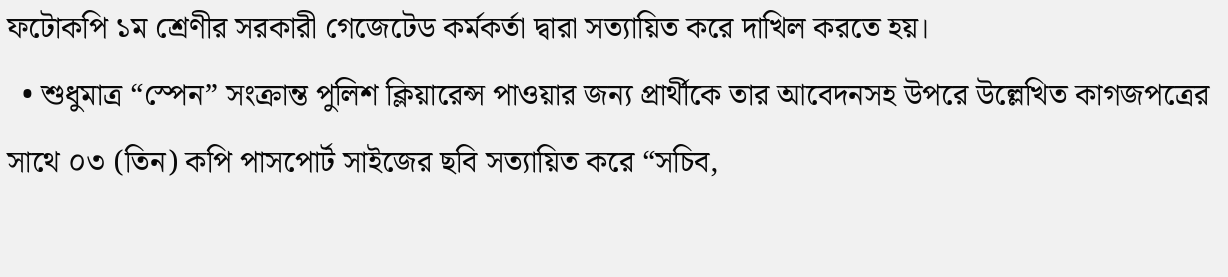ফটোকপি ১ম শ্রেণীর সরকারী গেজেটেড কর্মকর্তা দ্বারা সত্যায়িত করে দাখিল করতে হয়।
  • শুধুমাত্র “স্পেন” সংক্রান্ত পুলিশ ক্লিয়ারেন্স পাওয়ার জন্য প্রার্থীকে তার আবেদনসহ উপরে উল্লেখিত কাগজপত্রের সাথে ০৩ (তিন) কপি পাসপোর্ট সাইজের ছবি সত্যায়িত করে “সচিব,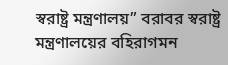স্বরাষ্ট্র মন্ত্রণালয়” বরাবর স্বরাষ্ট্র মন্ত্রণালয়ের বহিরাগমন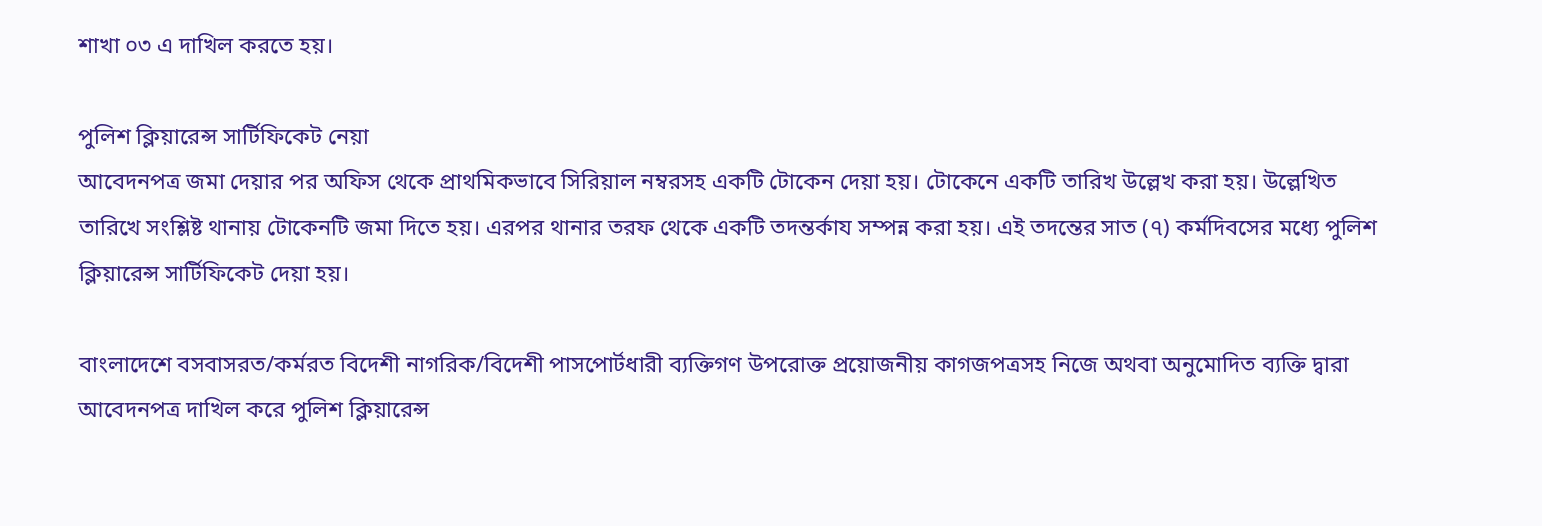শাখা ০৩ এ দাখিল করতে হয়।

পুলিশ ক্লিয়ারেন্স সার্টিফিকেট নেয়া
আবেদনপত্র জমা দেয়ার পর অফিস থেকে প্রাথমিকভাবে সিরিয়াল নম্বরসহ একটি টোকেন দেয়া হয়। টোকেনে একটি তারিখ উল্লেখ করা হয়। উল্লেখিত তারিখে সংশ্লিষ্ট থানায় টোকেনটি জমা দিতে হয়। এরপর থানার তরফ থেকে একটি তদন্তর্কায সম্পন্ন করা হয়। এই তদন্তের সাত (৭) কর্মদিবসের মধ্যে পুলিশ ক্লিয়ারেন্স সার্টিফিকেট দেয়া হয়।

বাংলাদেশে বসবাসরত/কর্মরত বিদেশী নাগরিক/বিদেশী পাসপোর্টধারী ব্যক্তিগণ উপরোক্ত প্রয়োজনীয় কাগজপত্রসহ নিজে অথবা অনুমোদিত ব্যক্তি দ্বারা আবেদনপত্র দাখিল করে পুলিশ ক্লিয়ারেন্স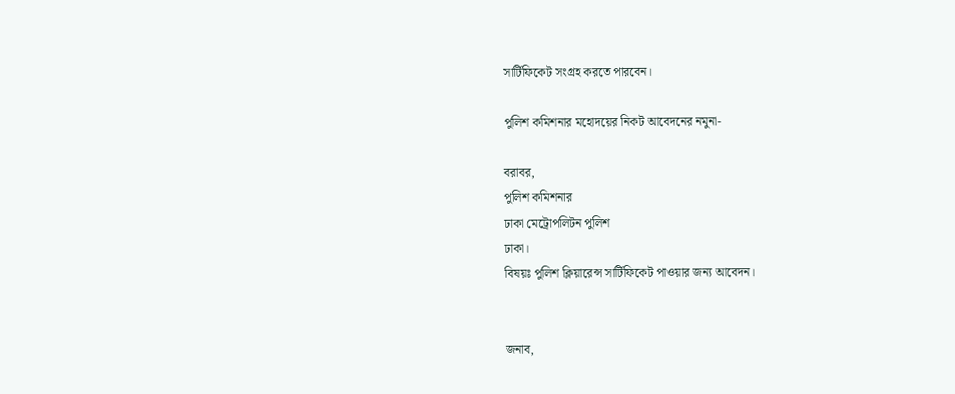সার্টিফিকেট সংগ্রহ করতে পারবেন।

পুলিশ কমিশনার মহোদয়ের নিকট আবেদনের নমুনা-

বরাবর,
পুলিশ কমিশনার
ঢাকা মেট্রোপলিটন পুলিশ
ঢাকা।
বিষয়ঃ পুলিশ ক্লিয়ারেন্স সার্টিফিকেট পাওয়ার জন্য আবেদন।


জনাব,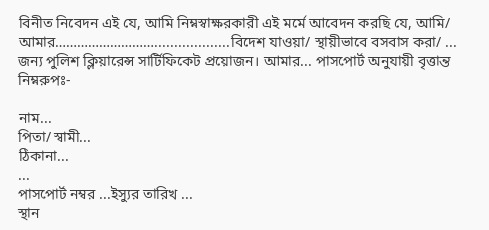বিনীত নিবেদন এই যে, আমি নিম্নস্বাক্ষরকারী এই মর্মে আবেদন করছি যে, আমি/ আমার………………………...................বিদেশ যাওয়া/ স্থায়ীভাবে বসবাস করা/ ... জন্য পুলিশ ক্লিয়ারেন্স সার্টিফিকেট প্রয়োজন। আমার... পাসপোর্ট অনুযায়ী বৃত্তান্ত নিম্নরুপঃ-

নাম...
পিতা/ স্বামী...
ঠিকানা...
...
পাসপোর্ট নম্বর ...ইস্যুর তারিখ ...
স্থান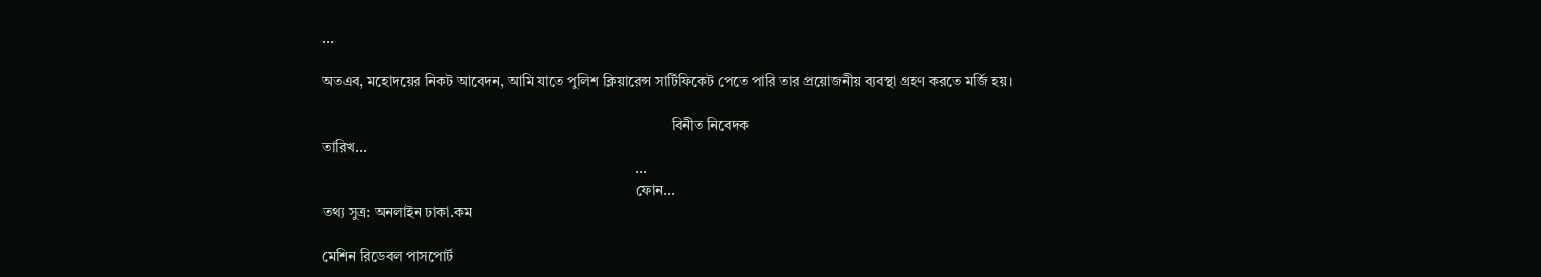...

অতএব, মহোদয়ের নিকট আবেদন, আমি যাতে পুলিশ ক্লিয়ারেন্স সার্টিফিকেট পেতে পারি তার প্রয়োজনীয় ব্যবস্থা গ্রহণ করতে মর্জি হয়।

                                                                                                বিনীত নিবেদক
তারিখ...
                                                                                      ...
                                                                                      ফোন...
তথ্য সুত্র: অনলাইন ঢাকা.কম

মেশিন রিডেবল পাসপোর্ট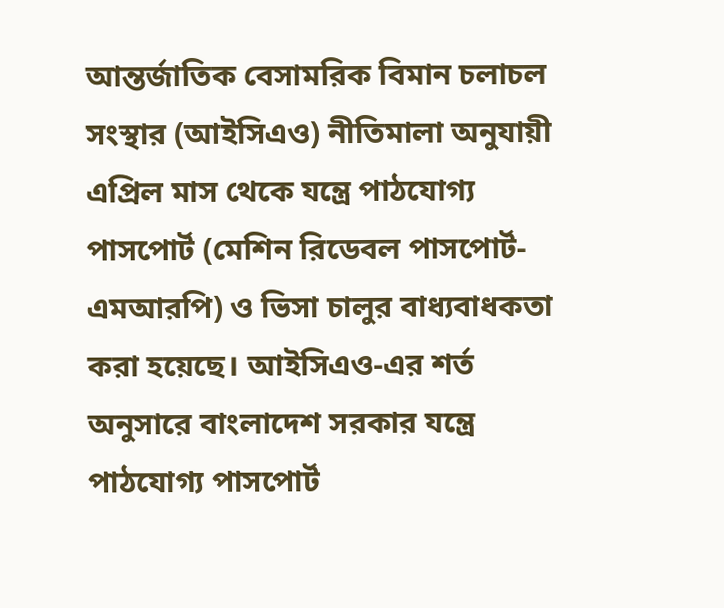আন্তর্জাতিক বেসামরিক বিমান চলাচল সংস্থার (আইসিএও) নীতিমালা অনুযায়ী এপ্রিল মাস থেকে যন্ত্রে পাঠযোগ্য পাসপোর্ট (মেশিন রিডেবল পাসপোর্ট-এমআরপি) ও ভিসা চালুর বাধ্যবাধকতা করা হয়েছে। আইসিএও-এর শর্ত অনুসারে বাংলাদেশ সরকার যন্ত্রে পাঠযোগ্য পাসপোর্ট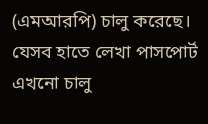(এমআরপি) চালু করেছে। যেসব হাতে লেখা পাসপোর্ট এখনো চালু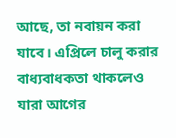আছে, তা নবায়ন করা যাবে। এপ্রিলে চালু করার বাধ্যবাধকতা থাকলেও যারা আগের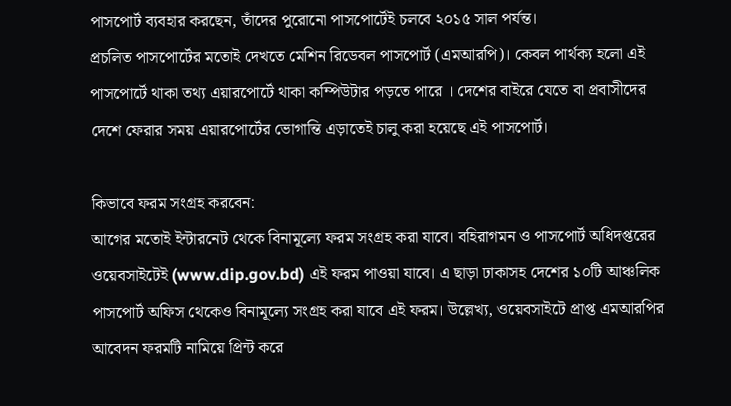পাসপোর্ট ব্যবহার করছেন, তাঁদের পুরোনো পাসপোর্টেই চলবে ২০১৫ সাল পর্যন্ত।
প্রচলিত পাসপোর্টের মতোই দেখতে মেশিন রিডেবল পাসপোর্ট (এমআরপি)। কেবল পার্থক্য হলো এই পাসপোর্টে থাকা তথ্য এয়ারপোর্টে থাকা কম্পিউটার পড়তে পারে । দেশের বাইরে যেতে বা প্রবাসীদের দেশে ফেরার সময় এয়ারপোর্টের ভোগান্তি এড়াতেই চালু করা হয়েছে এই পাসপোর্ট।

কিভাবে ফরম সংগ্রহ করবেন:
আগের মতোই ইন্টারনেট থেকে বিনামূল্যে ফরম সংগ্রহ করা যাবে। বহিরাগমন ও পাসপোর্ট অধিদপ্তরের ওয়েবসাইটেই (www.dip.gov.bd) এই ফরম পাওয়া যাবে। এ ছাড়া ঢাকাসহ দেশের ১০টি আঞ্চলিক পাসপোর্ট অফিস থেকেও বিনামূল্যে সংগ্রহ করা যাবে এই ফরম। উল্লেখ্য, ওয়েবসাইটে প্রাপ্ত এমআরপির আবেদন ফরমটি নামিয়ে প্রিন্ট করে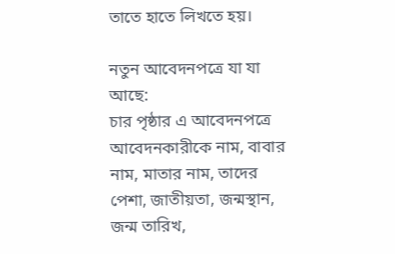তাতে হাতে লিখতে হয়।

নতুন আবেদনপত্রে যা যা আছে:
চার পৃষ্ঠার এ আবেদনপত্রে আবেদনকারীকে নাম, বাবার নাম, মাতার নাম, তাদের পেশা, জাতীয়তা, জন্মস্থান, জন্ম তারিখ,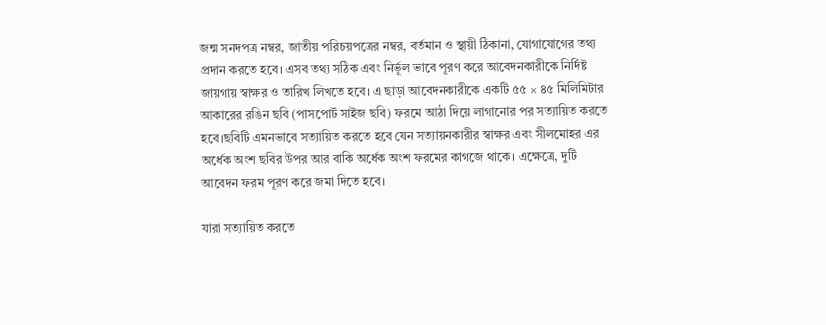জন্ম সনদপত্র নম্বর, জাতীয় পরিচয়পত্রের নম্বর, বর্তমান ও স্থায়ী ঠিকানা, যোগাযোগের তথ্য প্রদান করতে হবে। এসব তথ্য সঠিক এবং নির্ভূল ভাবে পূরণ করে আবেদনকারীকে নির্দিষ্ট জায়গায় স্বাক্ষর ও তারিখ লিখতে হবে। এ ছাড়া আবেদনকারীকে একটি ৫৫ × ৪৫ মিলিমিটার আকারের রঙিন ছবি (পাসপোর্ট সাইজ ছবি) ফরমে আঠা দিয়ে লাগানোর পর সত্যায়িত করতে হবে।ছবিটি এমনভাবে সত্যায়িত করতে হবে যেন সত্যায়নকারীর স্বাক্ষর এবং সীলমোহর এর অর্ধেক অংশ ছবির উপর আর বাকি অর্ধেক অংশ ফরমের কাগজে থাকে। এক্ষেত্রে, দুটি আবেদন ফরম পূরণ করে জমা দিতে হবে।

যারা সত্যায়িত করতে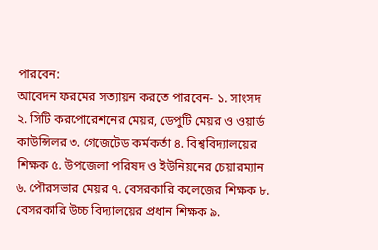পারবেন:
আবেদন ফরমের সত্যায়ন করতে পারবেন- ১. সাংসদ ২. সিটি করপোরেশনের মেয়র, ডেপুটি মেয়র ও ওয়ার্ড কাউন্সিলর ৩. গেজেটেড কর্মকর্তা ৪. বিশ্ববিদ্যালয়ের শিক্ষক ৫. উপজেলা পরিষদ ও ইউনিয়নের চেয়ারম্যান ৬. পৌরসভার মেয়র ৭. বেসরকারি কলেজের শিক্ষক ৮. বেসরকারি উচ্চ বিদ্যালয়ের প্রধান শিক্ষক ৯.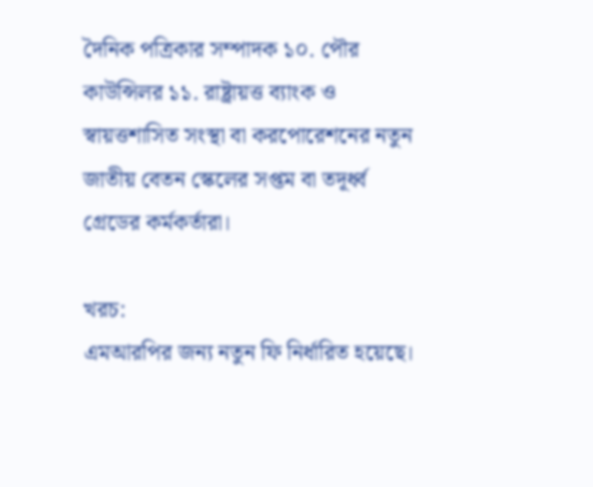দৈনিক পত্রিকার সম্পাদক ১০. পৌর কাউন্সিলর ১১. রাষ্ট্রায়ত্ত ব্যাংক ও স্বায়ত্তশাসিত সংস্থা বা করপোরেশনের নতুন জাতীয় বেতন স্কেলের সপ্তম বা তদূর্ধ্ব গ্রেডের কর্মকর্তারা।

খরচ:
এমআরপির জন্য নতুন ফি নির্ধারিত হয়েছে।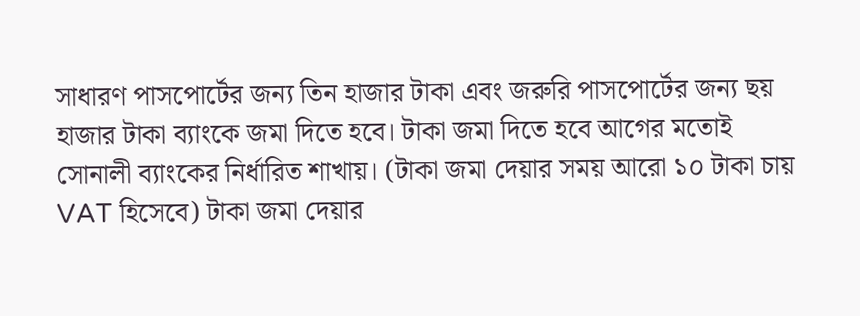সাধারণ পাসপোর্টের জন্য তিন হাজার টাকা এবং জরুরি পাসপোর্টের জন্য ছয় হাজার টাকা ব্যাংকে জমা দিতে হবে। টাকা জমা দিতে হবে আগের মতোই সোনালী ব্যাংকের নির্ধারিত শাখায়। (টাকা জমা দেয়ার সময় আরো ১০ টাকা চায় VAT হিসেবে) টাকা জমা দেয়ার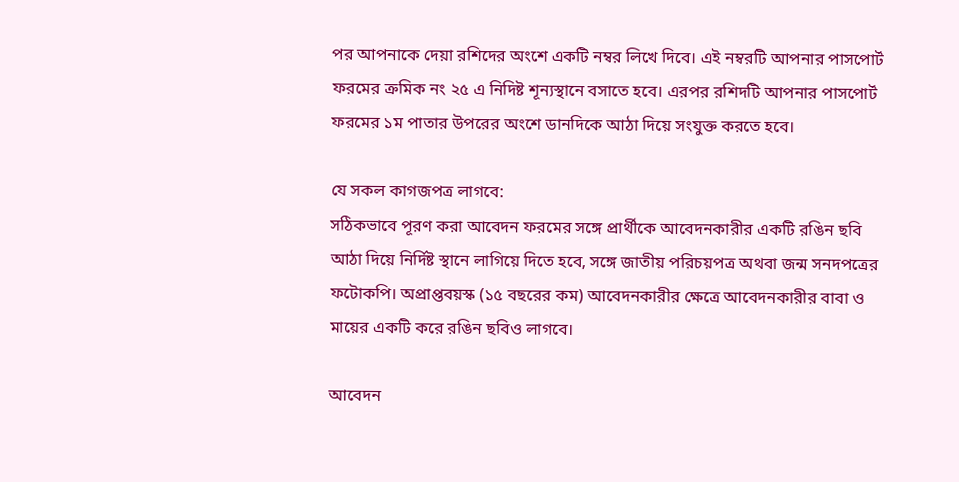পর আপনাকে দেয়া রশিদের অংশে একটি নম্বর লিখে দিবে। এই নম্বরটি আপনার পাসপোর্ট ফরমের ক্রমিক নং ২৫ এ নিদিষ্ট শূন্যস্থানে বসাতে হবে। এরপর রশিদটি আপনার পাসপোর্ট ফরমের ১ম পাতার উপরের অংশে ডানদিকে আঠা দিয়ে সংযুক্ত করতে হবে।

যে সকল কাগজপত্র লাগবে:
সঠিকভাবে পূরণ করা আবেদন ফরমের সঙ্গে প্রার্থীকে আবেদনকারীর একটি রঙিন ছবি আঠা দিয়ে নির্দিষ্ট স্থানে লাগিয়ে দিতে হবে, সঙ্গে জাতীয় পরিচয়পত্র অথবা জন্ম সনদপত্রের ফটোকপি। অপ্রাপ্তবয়স্ক (১৫ বছরের কম) আবেদনকারীর ক্ষেত্রে আবেদনকারীর বাবা ও মায়ের একটি করে রঙিন ছবিও লাগবে।

আবেদন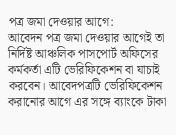পত্র জমা দেওয়ার আগে:
আবেদন পত্র জমা দেওয়ার আগেই তা নির্দিষ্ট আঞ্চলিক পাসপোর্ট অফিসের কর্মকর্তা এটি ভেরিফিকেশন বা যাচাই করবেন। আবেদপত্রটি ভেরিফিকেশন করানোর আগে এর সঙ্গে ব্যাংকে টাকা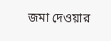জমা দেওয়ার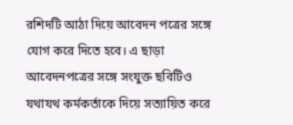রশিদটি আঠা দিয়ে আবেদন পত্রের সঙ্গে যোগ করে দিতে হবে। এ ছাড়া আবেদনপত্রের সঙ্গে সংযুক্ত ছবিটিও যথাযথ কর্মকর্তাকে দিয়ে সত্যায়িত করে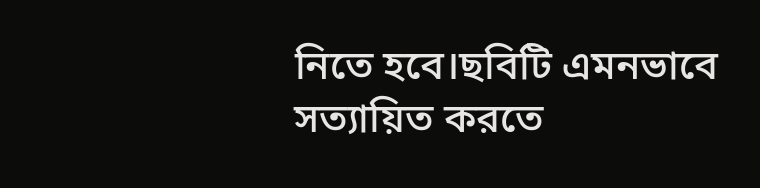নিতে হবে।ছবিটি এমনভাবে সত্যায়িত করতে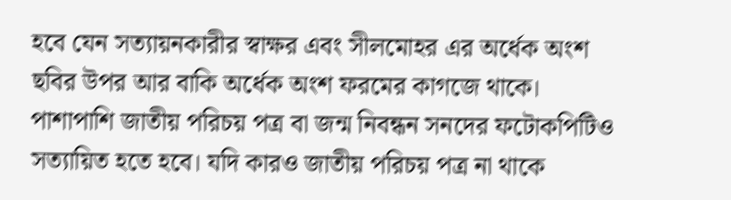হবে যেন সত্যায়নকারীর স্বাক্ষর এবং সীলমোহর এর অর্ধেক অংশ ছবির উপর আর বাকি অর্ধেক অংশ ফরমের কাগজে থাকে। পাশাপাশি জাতীয় পরিচয় পত্র বা জন্ম নিবন্ধন সনদের ফটোকপিটিও সত্যায়িত হতে হবে। যদি কারও জাতীয় পরিচয় পত্র না থাকে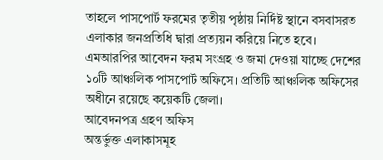তাহলে পাসপোর্ট ফরমের তৃতীয় পৃষ্ঠায় নির্দিষ্ট স্থানে বসবাসরত এলাকার জনপ্রতিধি দ্বারা প্রত্যয়ন করিয়ে নিতে হবে। এমআরপির আবেদন ফরম সংগ্রহ ও জমা দেওয়া যাচ্ছে দেশের ১০টি আঞ্চলিক পাসপোর্ট অফিসে। প্রতিটি আঞ্চলিক অফিসের অধীনে রয়েছে কয়েকটি জেলা।
আবেদনপত্র গ্রহণ অফিস
অন্তর্ভুক্ত এলাকাসমূহ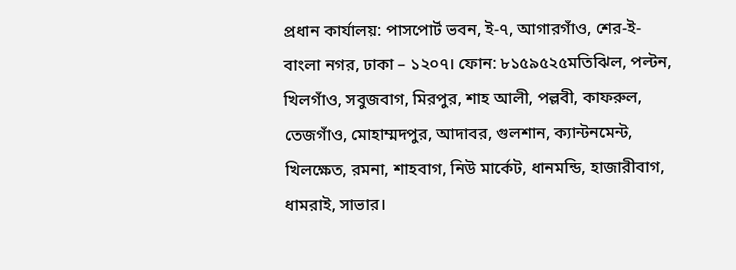প্রধান কার্যালয়: পাসপোর্ট ভবন, ই-৭, আগারগাঁও, শের-ই-বাংলা নগর, ঢাকা – ১২০৭। ফোন: ৮১৫৯৫২৫মতিঝিল, পল্টন, খিলগাঁও, সবুজবাগ, মিরপুর, শাহ আলী, পল্লবী, কাফরুল, তেজগাঁও, মোহাম্মদপুর, আদাবর, গুলশান, ক্যান্টনমেন্ট, খিলক্ষেত, রমনা, শাহবাগ, নিউ মার্কেট, ধানমন্ডি, হাজারীবাগ, ধামরাই, সাভার।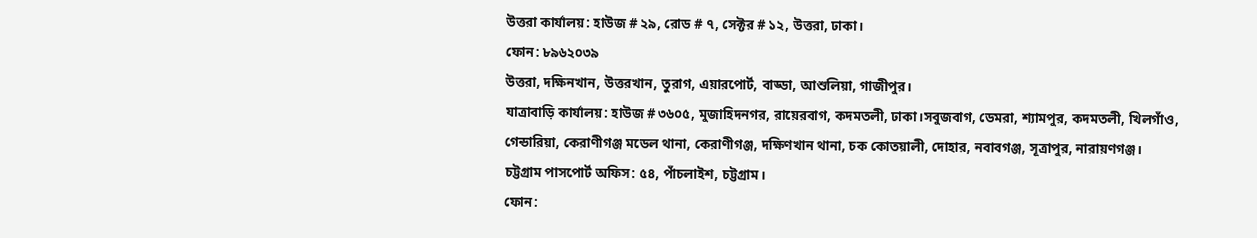উত্তরা কার্যালয়: হাউজ # ২৯, রোড # ৭, সেক্টর # ১২, উত্তরা, ঢাকা।
ফোন: ৮৯৬২০৩৯
উত্তরা, দক্ষিনখান, উত্তরখান, তুরাগ, এয়ারপোর্ট, বাড্ডা, আশুলিয়া, গাজীপুর।
যাত্রাবাড়ি কার্যালয়: হাউজ # ৩৬০৫, মুজাহিদনগর, রায়েরবাগ, কদমতলী, ঢাকা।সবুজবাগ, ডেমরা, শ্যামপুর, কদমতলী, খিলগাঁও, গেন্ডারিয়া, কেরাণীগঞ্জ মডেল থানা, কেরাণীগঞ্জ, দক্ষিণখান থানা, চক কোতয়ালী, দোহার, নবাবগঞ্জ, সূত্রাপুর, নারায়ণগঞ্জ।
চট্টগ্রাম পাসপোর্ট অফিস: ৫৪, পাঁচলাইশ, চট্টগ্রাম।
ফোন: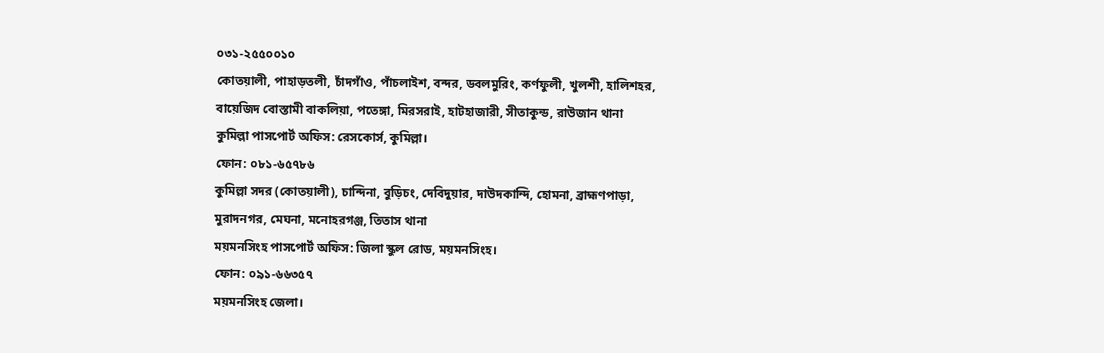০৩১-২৫৫০০১০
কোতয়ালী, পাহাড়তলী, চাঁদগাঁও, পাঁচলাইশ, বন্দর, ডবলমুরিং, কর্ণফুলী, খুলশী, হালিশহর, বায়েজিদ বোস্তামী বাকলিয়া, পতেঙ্গা, মিরসরাই, হাটহাজারী, সীতাকুন্ড, রাউজান থানা
কুমিল্লা পাসপোর্ট অফিস: রেসকোর্স, কুমিল্লা।
ফোন: ০৮১-৬৫৭৮৬
কুমিল্লা সদর (কোতয়ালী), চান্দিনা, বুড়িচং, দেবিদুয়ার, দাউদকান্দি, হোমনা, ব্রাহ্মণপাড়া, মুরাদনগর, মেঘনা, মনোহরগঞ্জ, তিতাস থানা
ময়মনসিংহ পাসপোর্ট অফিস: জিলা স্কুল রোড, ময়মনসিংহ।
ফোন: ০৯১-৬৬৩৫৭
ময়মনসিংহ জেলা।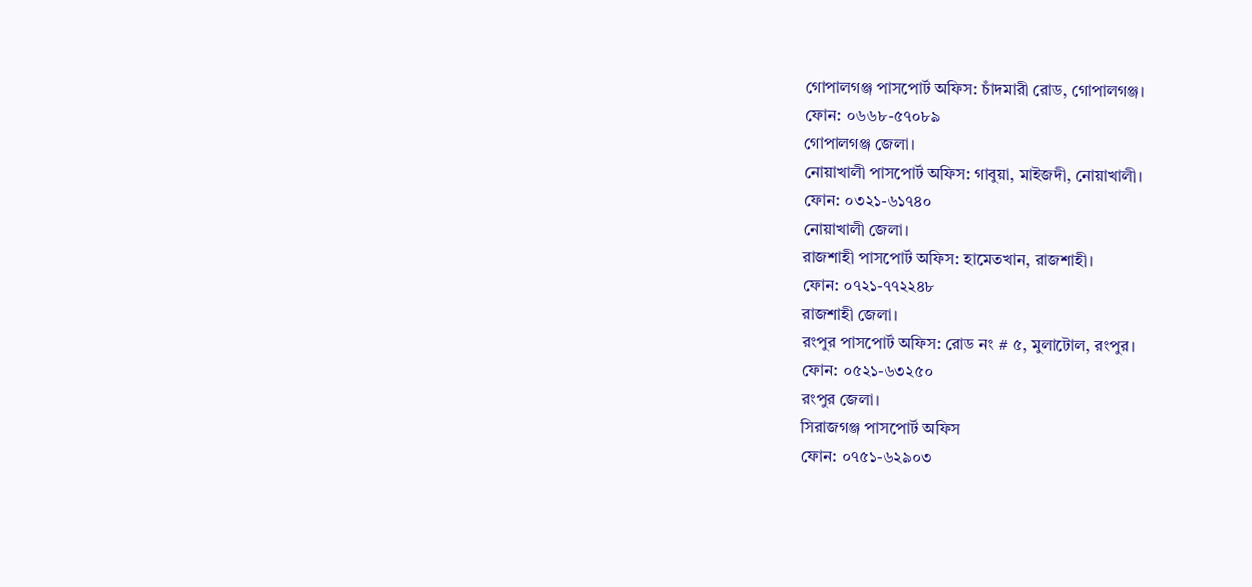গোপালগঞ্জ পাসপোর্ট অফিস: চাঁদমারী রোড, গোপালগঞ্জ।
ফোন: ০৬৬৮-৫৭০৮৯
গোপালগঞ্জ জেলা।
নোয়াখালী পাসপোর্ট অফিস: গাবুয়া, মাইজদী, নোয়াখালী।
ফোন: ০৩২১-৬১৭৪০
নোয়াখালী জেলা।
রাজশাহী পাসপোর্ট অফিস: হামেতখান, রাজশাহী।
ফোন: ০৭২১-৭৭২২৪৮
রাজশাহী জেলা।
রংপুর পাসপোর্ট অফিস: রোড নং # ৫, মুলাটোল, রংপুর।
ফোন: ০৫২১-৬৩২৫০
রংপুর জেলা।
সিরাজগঞ্জ পাসপোর্ট অফিস
ফোন: ০৭৫১-৬২৯০৩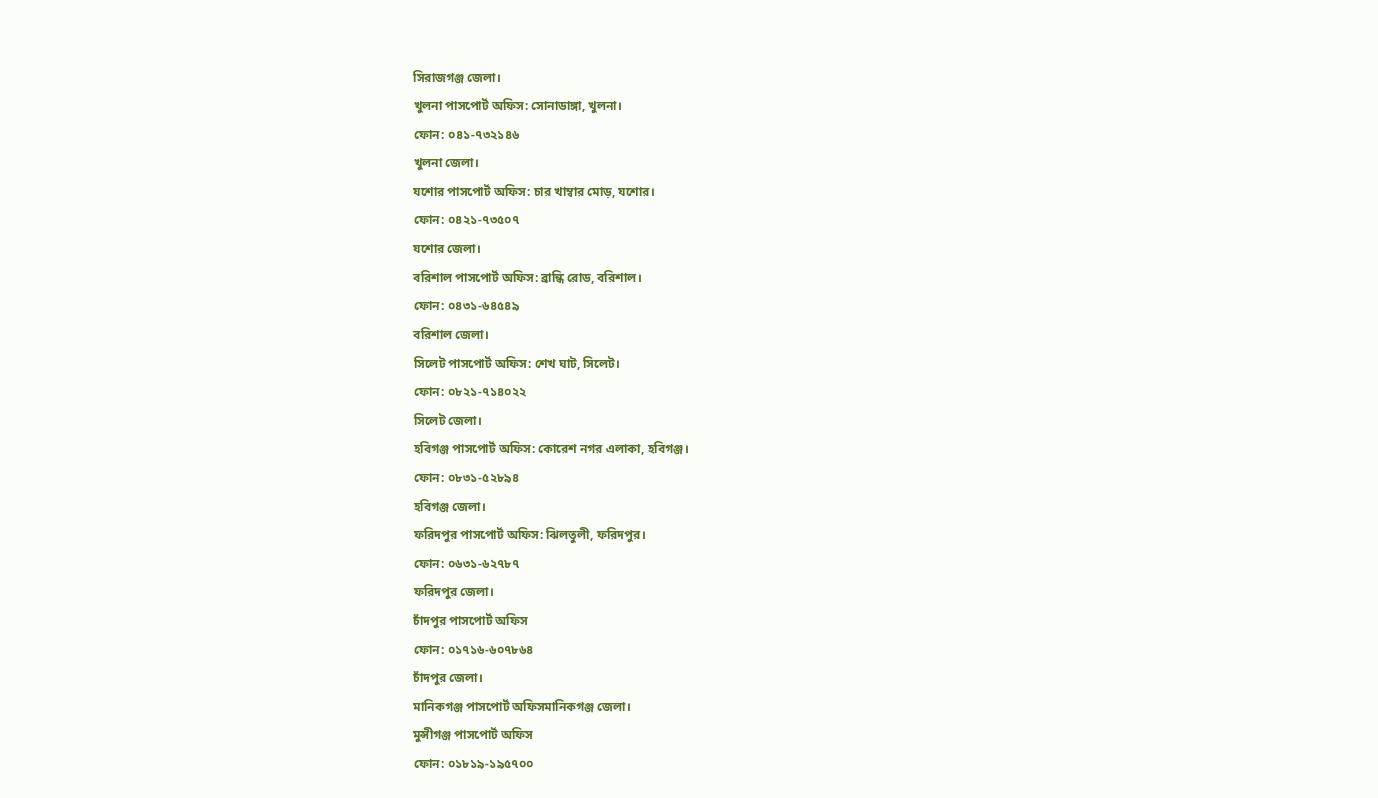সিরাজগঞ্জ জেলা।
খুলনা পাসপোর্ট অফিস: সোনাডাঙ্গা, খুলনা।
ফোন: ০৪১-৭৩২১৪৬
খুলনা জেলা।
যশোর পাসপোর্ট অফিস: চার খাম্বার মোড়, যশোর।
ফোন: ০৪২১-৭৩৫০৭
যশোর জেলা।
বরিশাল পাসপোর্ট অফিস: ব্রান্ধি রোড, বরিশাল।
ফোন: ০৪৩১-৬৪৫৪৯
বরিশাল জেলা।
সিলেট পাসপোর্ট অফিস: শেখ ঘাট, সিলেট।
ফোন: ০৮২১-৭১৪০২২
সিলেট জেলা।
হবিগঞ্জ পাসপোর্ট অফিস: কোরেশ নগর এলাকা, হবিগঞ্জ।
ফোন: ০৮৩১-৫২৮৯৪
হবিগঞ্জ জেলা।
ফরিদপুর পাসপোর্ট অফিস: ঝিলতুলী, ফরিদপুর।
ফোন: ০৬৩১-৬২৭৮৭
ফরিদপুর জেলা।
চাঁদপুর পাসপোর্ট অফিস
ফোন: ০১৭১৬-৬০৭৮৬৪
চাঁদপুর জেলা।
মানিকগঞ্জ পাসপোর্ট অফিসমানিকগঞ্জ জেলা।
মুন্সীগঞ্জ পাসপোর্ট অফিস
ফোন: ০১৮১৯-১৯৫৭০০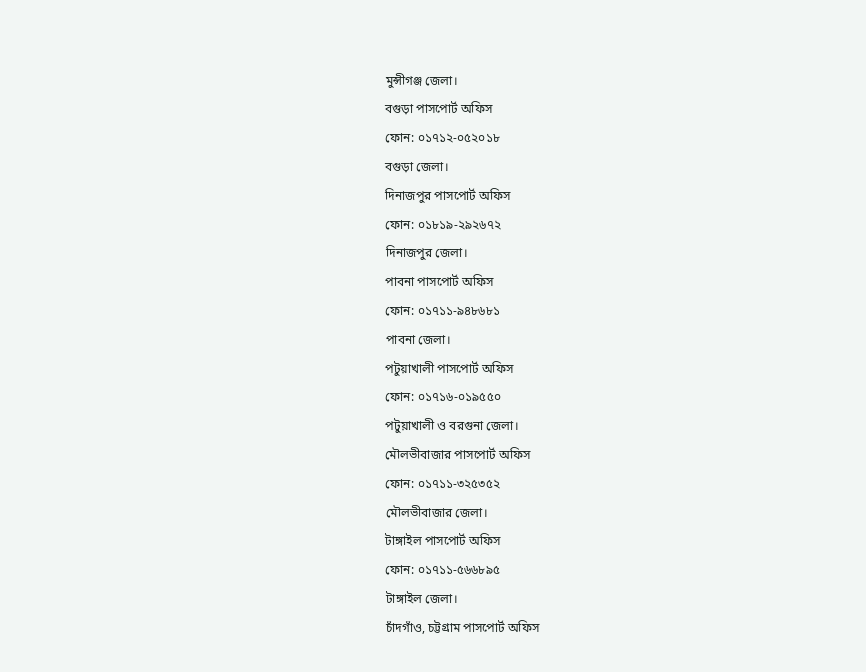মুন্সীগঞ্জ জেলা।
বগুড়া পাসপোর্ট অফিস
ফোন: ০১৭১২-০৫২০১৮
বগুড়া জেলা।
দিনাজপুর পাসপোর্ট অফিস
ফোন: ০১৮১৯-২৯২৬৭২
দিনাজপুর জেলা।
পাবনা পাসপোর্ট অফিস
ফোন: ০১৭১১-৯৪৮৬৮১
পাবনা জেলা।
পটুয়াখালী পাসপোর্ট অফিস
ফোন: ০১৭১৬-০১৯৫৫০
পটুয়াখালী ও বরগুনা জেলা।
মৌলভীবাজার পাসপোর্ট অফিস
ফোন: ০১৭১১-৩২৫৩৫২
মৌলভীবাজার জেলা।
টাঙ্গাইল পাসপোর্ট অফিস
ফোন: ০১৭১১-৫৬৬৮৯৫
টাঙ্গাইল জেলা।
চাঁদগাঁও, চট্টগ্রাম পাসপোর্ট অফিস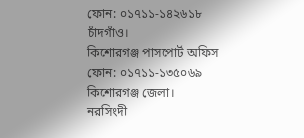ফোন: ০১৭১১-১৪২৬১৮
চাঁদগাঁও।
কিশোরগঞ্জ পাসপোর্ট অফিস
ফোন: ০১৭১১-১৩৫০৬৯
কিশোরগঞ্জ জেলা।
নরসিংদী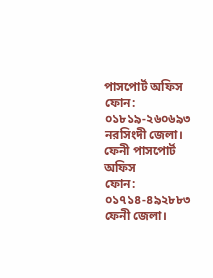পাসপোর্ট অফিস
ফোন: ০১৮১৯-২৬০৬৯৩
নরসিংদী জেলা।
ফেনী পাসপোর্ট অফিস
ফোন: ০১৭১৪-৪৯২৮৮৩
ফেনী জেলা।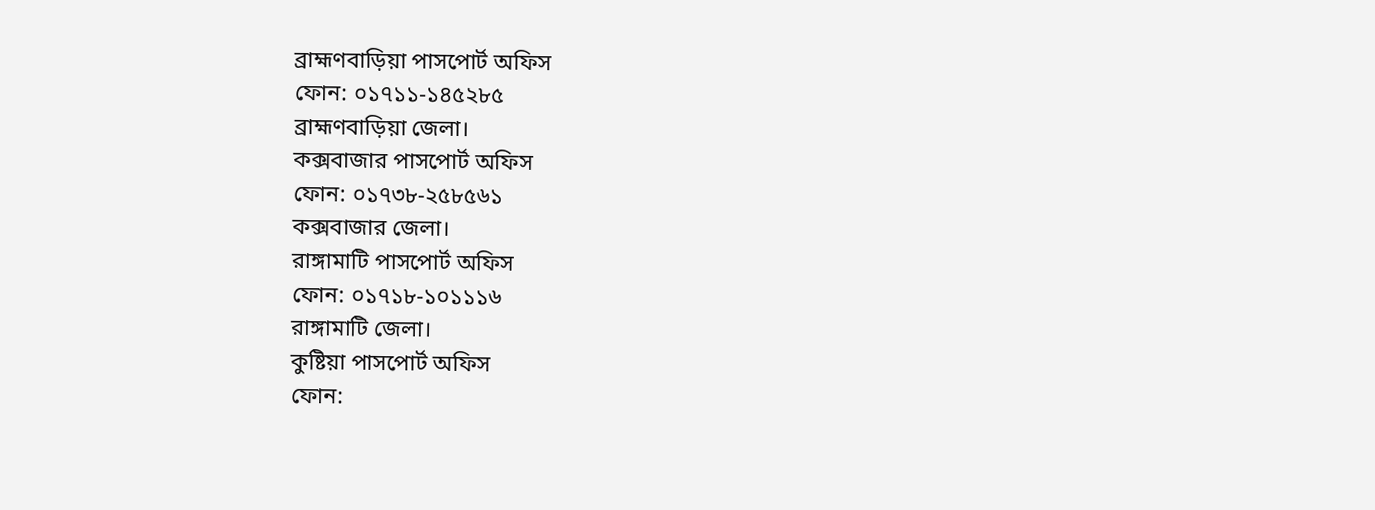ব্রাহ্মণবাড়িয়া পাসপোর্ট অফিস
ফোন: ০১৭১১-১৪৫২৮৫
ব্রাহ্মণবাড়িয়া জেলা।
কক্সবাজার পাসপোর্ট অফিস
ফোন: ০১৭৩৮-২৫৮৫৬১
কক্সবাজার জেলা।
রাঙ্গামাটি পাসপোর্ট অফিস
ফোন: ০১৭১৮-১০১১১৬
রাঙ্গামাটি জেলা।
কুষ্টিয়া পাসপোর্ট অফিস
ফোন: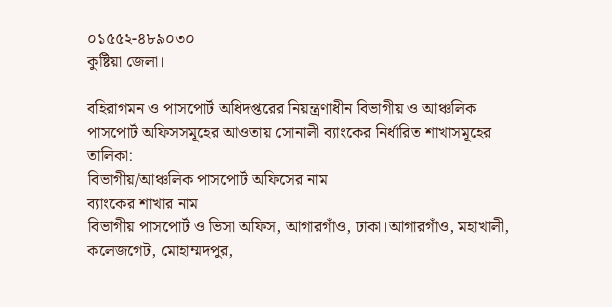০১৫৫২-৪৮৯০৩০
কুষ্টিয়া জেলা।

বহিরাগমন ও পাসপোর্ট অধিদপ্তরের নিয়ন্ত্রণাধীন বিভাগীয় ও আঞ্চলিক পাসপোর্ট অফিসসমূহের আওতায় সোনালী ব্যাংকের নির্ধারিত শাখাসমূহের তালিকা:
বিভাগীয়/আঞ্চলিক পাসপোর্ট অফিসের নাম
ব্যাংকের শাখার নাম
বিভাগীয় পাসপোর্ট ও ভিসা অফিস, আগারগাঁও, ঢাকা।আগারগাঁও, মহাখালী, কলেজগেট, মোহাম্মদপুর,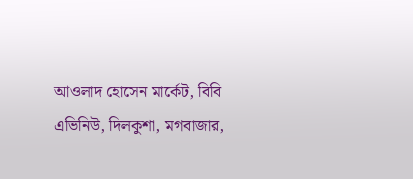আওলাদ হোসেন মার্কেট, বিবি এভিনিউ, দিলকুশা, মগবাজার,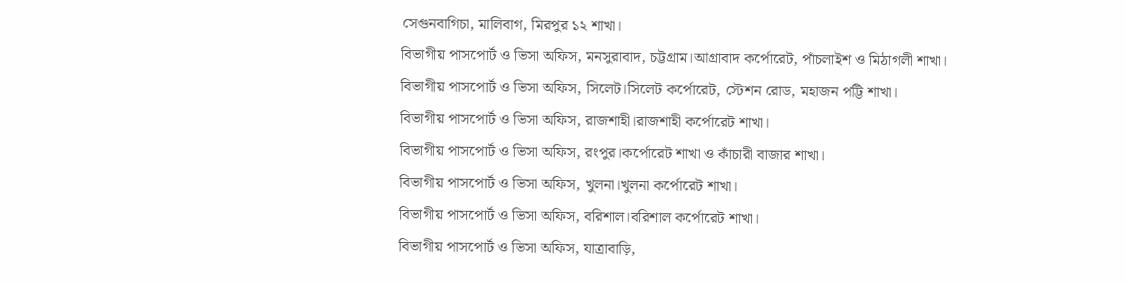সেগুনবাগিচা, মালিবাগ, মিরপুর ১২ শাখা।
বিভাগীয় পাসপোর্ট ও ভিসা অফিস, মনসুরাবাদ, চট্টগ্রাম।আগ্রাবাদ কর্পোরেট, পাঁচলাইশ ও মিঠাগলী শাখা।
বিভাগীয় পাসপোর্ট ও ভিসা অফিস, সিলেট।সিলেট কর্পোরেট, স্টেশন রোড, মহাজন পট্টি শাখা।
বিভাগীয় পাসপোর্ট ও ভিসা অফিস, রাজশাহী।রাজশাহী কর্পোরেট শাখা।
বিভাগীয় পাসপোর্ট ও ভিসা অফিস, রংপুর।কর্পোরেট শাখা ও কাঁচারী বাজার শাখা।
বিভাগীয় পাসপোর্ট ও ভিসা অফিস, খুলনা।খুলনা কর্পোরেট শাখা।
বিভাগীয় পাসপোর্ট ও ভিসা অফিস, বরিশাল।বরিশাল কর্পোরেট শাখা।
বিভাগীয় পাসপোর্ট ও ভিসা অফিস, যাত্রাবাড়ি,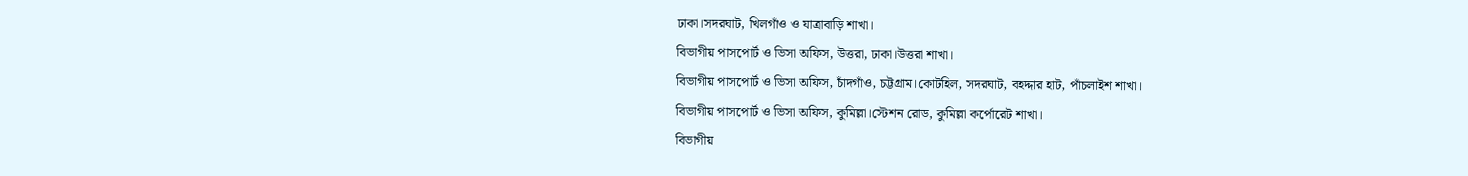ঢাকা।সদরঘাট, খিলগাঁও ও যাত্রাবাড়ি শাখা।
বিভাগীয় পাসপোর্ট ও ভিসা অফিস, উত্তরা, ঢাকা।উত্তরা শাখা।
বিভাগীয় পাসপোর্ট ও ভিসা অফিস, চাঁদগাঁও, চট্টগ্রাম।কোটহিল, সদরঘাট, বহদ্দার হাট, পাঁচলাইশ শাখা।
বিভাগীয় পাসপোর্ট ও ভিসা অফিস, কুমিল্লা।স্টেশন রোড, কুমিল্লা কর্পোরেট শাখা।
বিভাগীয়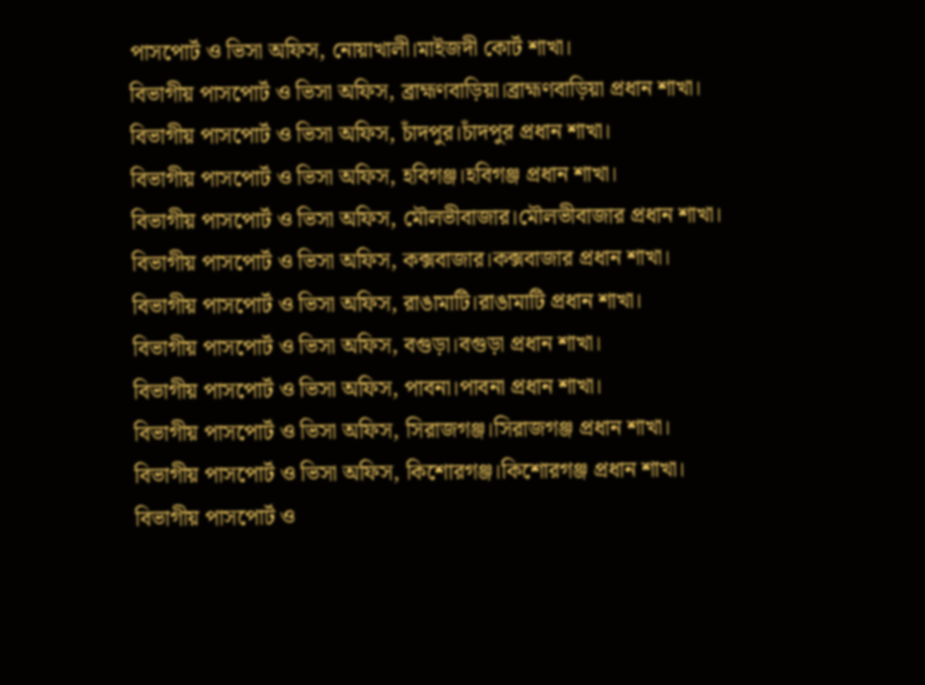পাসপোর্ট ও ভিসা অফিস, নোয়াখালী।মাইজদী কোর্ট শাখা।
বিভাগীয় পাসপোর্ট ও ভিসা অফিস, ব্রাহ্মণবাড়িয়া।ব্রাহ্মণবাড়িয়া প্রধান শাখা।
বিভাগীয় পাসপোর্ট ও ভিসা অফিস, চাঁদপুর।চাঁদপুর প্রধান শাখা।
বিভাগীয় পাসপোর্ট ও ভিসা অফিস, হবিগঞ্জ।হবিগঞ্জ প্রধান শাখা।
বিভাগীয় পাসপোর্ট ও ভিসা অফিস, মৌলভীবাজার।মৌলভীবাজার প্রধান শাখা।
বিভাগীয় পাসপোর্ট ও ভিসা অফিস, কক্সবাজার।কক্সবাজার প্রধান শাখা।
বিভাগীয় পাসপোর্ট ও ভিসা অফিস, রাঙামাটি।রাঙামাটি প্রধান শাখা।
বিভাগীয় পাসপোর্ট ও ভিসা অফিস, বগুড়া।বগুড়া প্রধান শাখা।
বিভাগীয় পাসপোর্ট ও ভিসা অফিস, পাবনা।পাবনা প্রধান শাখা।
বিভাগীয় পাসপোর্ট ও ভিসা অফিস, সিরাজগঞ্জ।সিরাজগঞ্জ প্রধান শাখা।
বিভাগীয় পাসপোর্ট ও ভিসা অফিস, কিশোরগঞ্জ।কিশোরগঞ্জ প্রধান শাখা।
বিভাগীয় পাসপোর্ট ও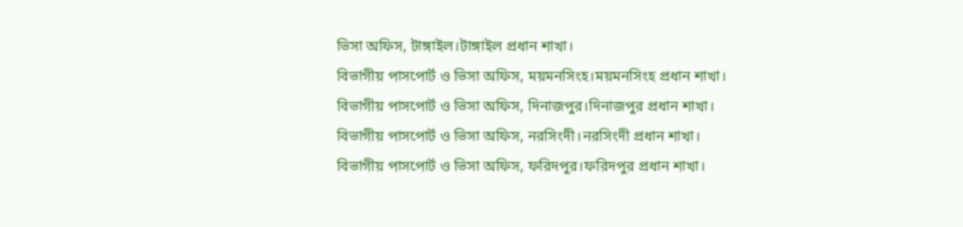ভিসা অফিস, টাঙ্গাইল।টাঙ্গাইল প্রধান শাখা।
বিভাগীয় পাসপোর্ট ও ভিসা অফিস, ময়মনসিংহ।ময়মনসিংহ প্রধান শাখা।
বিভাগীয় পাসপোর্ট ও ভিসা অফিস, দিনাজপুর।দিনাজপুর প্রধান শাখা।
বিভাগীয় পাসপোর্ট ও ভিসা অফিস, নরসিংদী।নরসিংদী প্রধান শাখা।
বিভাগীয় পাসপোর্ট ও ভিসা অফিস, ফরিদপুর।ফরিদপুর প্রধান শাখা।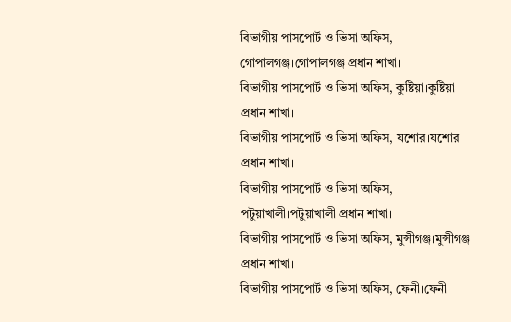বিভাগীয় পাসপোর্ট ও ভিসা অফিস, গোপালগঞ্জ।গোপালগঞ্জ প্রধান শাখা।
বিভাগীয় পাসপোর্ট ও ভিসা অফিস, কুষ্টিয়া।কুষ্টিয়া প্রধান শাখা।
বিভাগীয় পাসপোর্ট ও ভিসা অফিস, যশোর।যশোর প্রধান শাখা।
বিভাগীয় পাসপোর্ট ও ভিসা অফিস, পটুয়াখালী।পটুয়াখালী প্রধান শাখা।
বিভাগীয় পাসপোর্ট ও ভিসা অফিস, মুন্সীগঞ্জ।মুন্সীগঞ্জ প্রধান শাখা।
বিভাগীয় পাসপোর্ট ও ভিসা অফিস, ফেনী।ফেনী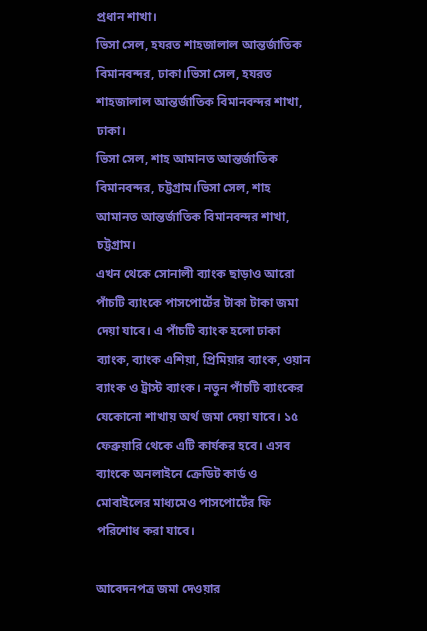প্রধান শাখা।
ভিসা সেল, হযরত শাহজালাল আন্তর্জাতিক বিমানবন্দর, ঢাকা।ভিসা সেল, হযরত শাহজালাল আন্তর্জাতিক বিমানবন্দর শাখা, ঢাকা।
ভিসা সেল, শাহ আমানত আন্তর্জাতিক বিমানবন্দর, চট্টগ্রাম।ভিসা সেল, শাহ আমানত আন্তর্জাতিক বিমানবন্দর শাখা, চট্টগ্রাম।
এখন থেকে সোনালী ব্যাংক ছাড়াও আরো পাঁচটি ব্যাংকে পাসপোর্টের টাকা টাকা জমা দেয়া যাবে। এ পাঁচটি ব্যাংক হলো ঢাকা ব্যাংক, ব্যাংক এশিয়া, প্রিমিয়ার ব্যাংক, ওয়ান ব্যাংক ও ট্রাস্ট ব্যাংক। নতুন পাঁচটি ব্যাংকের যেকোনো শাখায় অর্থ জমা দেয়া যাবে। ১৫ ফেব্রুয়ারি থেকে এটি কার্যকর হবে। এসব ব্যাংকে অনলাইনে ক্রেডিট কার্ড ও মোবাইলের মাধ্যমেও পাসপোর্টের ফি পরিশোধ করা যাবে।

আবেদনপত্র জমা দেওয়ার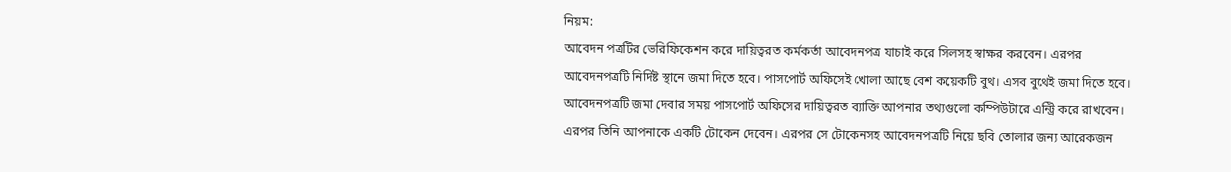নিয়ম:
আবেদন পত্রটির ভেরিফিকেশন করে দায়িত্বরত কর্মকর্তা আবেদনপত্র যাচাই করে সিলসহ স্বাক্ষর করবেন। এরপর আবেদনপত্রটি নির্দিষ্ট স্থানে জমা দিতে হবে। পাসপোর্ট অফিসেই খোলা আছে বেশ কয়েকটি বুথ। এসব বুথেই জমা দিতে হবে। আবেদনপত্রটি জমা দেবার সময় পাসপোর্ট অফিসের দায়িত্বরত ব্যাক্তি আপনার তথ্যগুলো কম্পিউটারে এন্ট্রি করে রাখবেন। এরপর তিনি আপনাকে একটি টোকেন দেবেন। এরপর সে টোকেনসহ আবেদনপত্রটি নিয়ে ছবি তোলার জন্য আরেকজন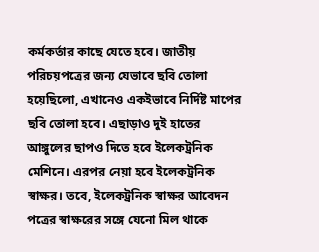কর্মকর্তার কাছে যেতে হবে। জাতীয় পরিচয়পত্রের জন্য যেভাবে ছবি তোলা হয়েছিলো, এখানেও একইভাবে নির্দিষ্ট মাপের ছবি তোলা হবে। এছাড়াও দুই হাতের আঙ্গুলের ছাপও দিতে হবে ইলেকট্রনিক মেশিনে। এরপর নেয়া হবে ইলেকট্রনিক স্বাক্ষর। তবে, ইলেকট্রনিক স্বাক্ষর আবেদন পত্রের স্বাক্ষরের সঙ্গে যেনো মিল থাকে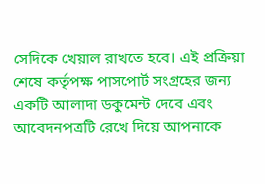সেদিকে খেয়াল রাখতে হবে। এই প্রক্রিয়া শেষে কর্তৃপক্ষ পাসপোর্ট সংগ্রহের জন্য একটি আলাদা ডকুমেন্ট দেবে এবং আবেদনপত্রটি রেখে দিয়ে আপনাকে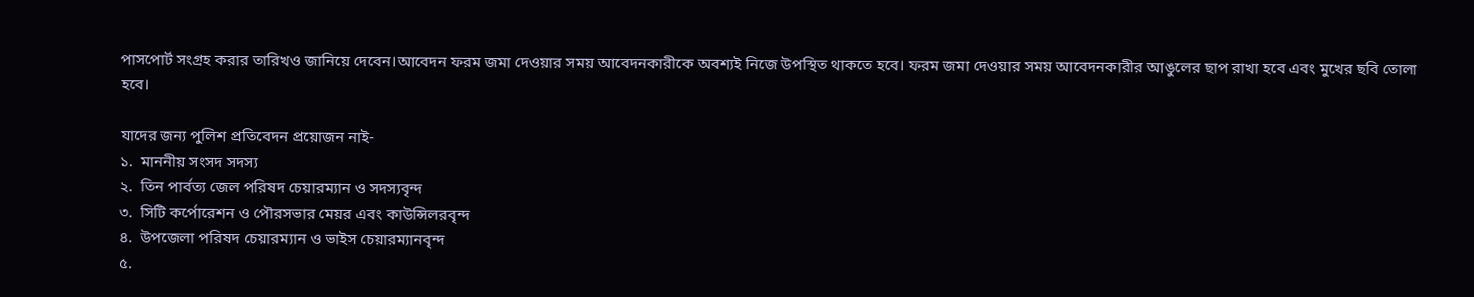পাসপোর্ট সংগ্রহ করার তারিখও জানিয়ে দেবেন।আবেদন ফরম জমা দেওয়ার সময় আবেদনকারীকে অবশ্যই নিজে উপস্থিত থাকতে হবে। ফরম জমা দেওয়ার সময় আবেদনকারীর আঙুলের ছাপ রাখা হবে এবং মুখের ছবি তোলা হবে।

যাদের জন্য পুলিশ প্রতিবেদন প্রয়োজন নাই-
১.  মাননীয় সংসদ সদস্য
২.  তিন পার্বত্য জেল পরিষদ চেয়ারম্যান ও সদস্যবৃন্দ
৩.  সিটি কর্পোরেশন ও পৌরসভার মেয়র এবং কাউন্সিলরবৃন্দ
৪.  উপজেলা পরিষদ চেয়ারম্যান ও ভাইস চেয়ারম্যানবৃন্দ
৫.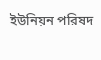ইউনিয়ন পরিষদ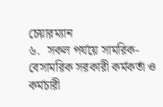চেয়ারম্যান
৬.  সকল পর্যয়ে সামরিক-বেসামরিক সরকারী কর্মকর্তা ও কর্মচারী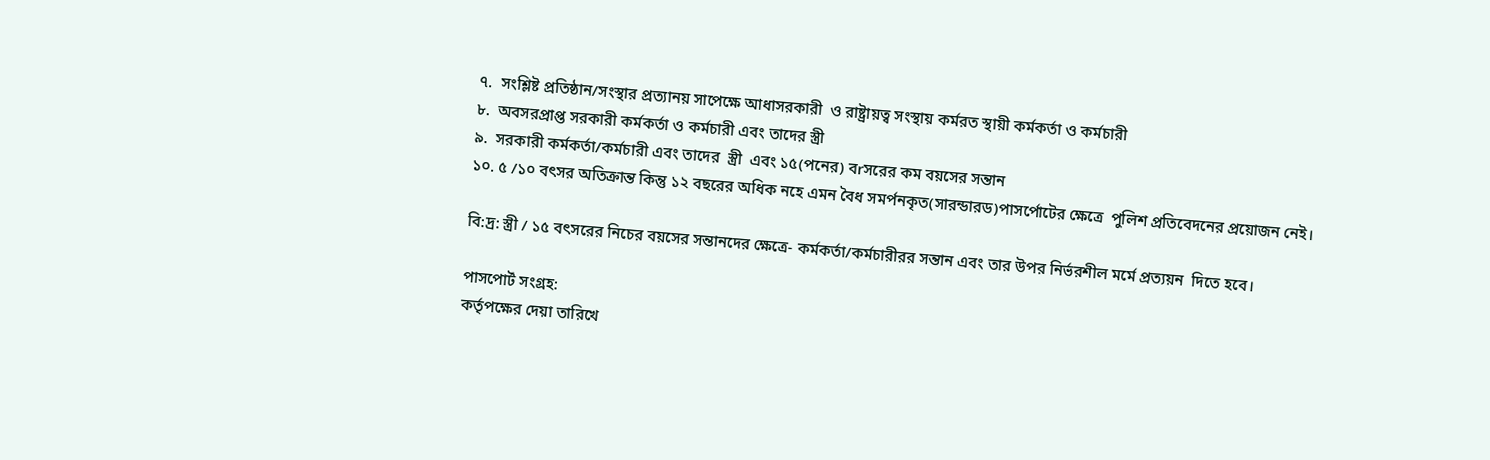৭.  সংশ্লিষ্ট প্রতিষ্ঠান/সংস্থার প্রত্যানয় সাপেক্ষে আধাসরকারী  ও রাষ্ট্রায়ত্ব সংস্থায় কর্মরত স্থায়ী কর্মকর্তা ও কর্মচারী
৮.  অবসরপ্রাপ্ত সরকারী কর্মকর্তা ও কর্মচারী এবং তাদের স্ত্রী
৯.  সরকারী কর্মকর্তা/কর্মচারী এবং তাদের  স্ত্রী  এবং ১৫(পনের) বrসরের কম বয়সের সন্তান
১০. ৫ /১০ বৎসর অতিক্রান্ত কিন্তু ১২ বছরের অধিক নহে এমন বৈধ সমর্পনকৃত(সারন্ডারড)পাসর্পোটের ক্ষেত্রে  পুলিশ প্রতিবেদনের প্রয়োজন নেই।

বি:দ্র: স্ত্রী / ১৫ বৎসরের নিচের বয়সের সন্তানদের ক্ষেত্রে- কর্মকর্তা/কর্মচারীরর সন্তান এবং তার উপর নির্ভরশীল মর্মে প্রত্যয়ন  দিতে হবে।

পাসপোর্ট সংগ্রহ:
কর্তৃপক্ষের দেয়া তারিখে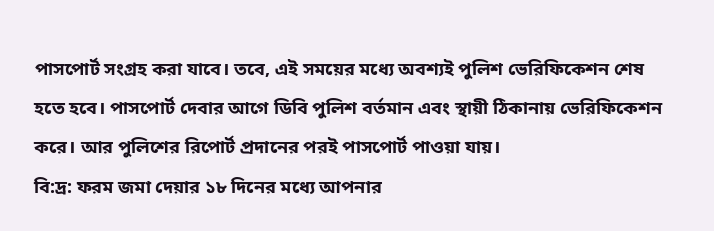পাসপোর্ট সংগ্রহ করা যাবে। তবে, এই সময়ের মধ্যে অবশ্যই পুলিশ ভেরিফিকেশন শেষ হতে হবে। পাসপোর্ট দেবার আগে ডিবি পুলিশ বর্তমান এবং স্থায়ী ঠিকানায় ভেরিফিকেশন করে। আর পুলিশের রিপোর্ট প্রদানের পরই পাসপোর্ট পাওয়া যায়।
বি:দ্র: ফরম জমা দেয়ার ১৮ দিনের মধ্যে আপনার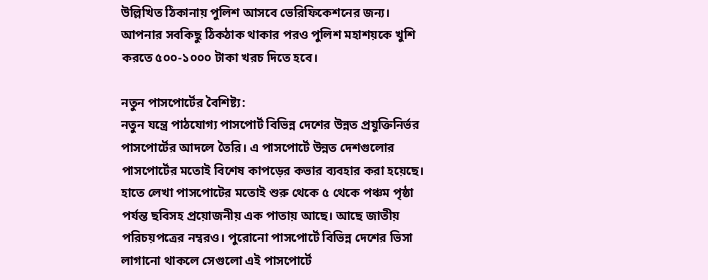উল্লিখিত ঠিকানায় পুলিশ আসবে ভেরিফিকেশনের জন্য। আপনার সবকিছু ঠিকঠাক থাকার পরও পুলিশ মহাশয়কে খুশি করতে ৫০০-১০০০ টাকা খরচ দিতে হবে।

নতুন পাসপোর্টের বৈশিষ্ট্য:
নতুন যন্ত্রে পাঠযোগ্য পাসপোর্ট বিভিন্ন দেশের উন্নত প্রযুক্তিনির্ভর পাসপোর্টের আদলে তৈরি। এ পাসপোর্টে উন্নত দেশগুলোর পাসপোর্টের মতোই বিশেষ কাপড়ের কভার ব্যবহার করা হয়েছে। হাতে লেখা পাসপোটের মতোই শুরু থেকে ৫ থেকে পঞ্চম পৃষ্ঠা পর্যন্ত ছবিসহ প্রয়োজনীয় এক পাতায় আছে। আছে জাতীয় পরিচয়পত্রের নম্বরও। পুরোনো পাসপোর্টে বিভিন্ন দেশের ভিসা লাগানো থাকলে সেগুলো এই পাসপোর্টে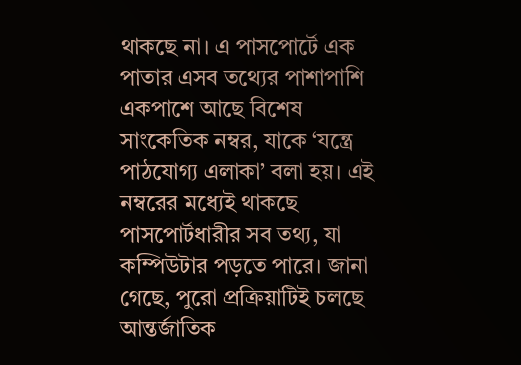থাকছে না। এ পাসপোর্টে এক পাতার এসব তথ্যের পাশাপাশি একপাশে আছে বিশেষ সাংকেতিক নম্বর, যাকে ‘যন্ত্রে পাঠযোগ্য এলাকা’ বলা হয়। এই নম্বরের মধ্যেই থাকছে পাসপোর্টধারীর সব তথ্য, যা কম্পিউটার পড়তে পারে। জানা গেছে, পুরো প্রক্রিয়াটিই চলছে আন্তর্জাতিক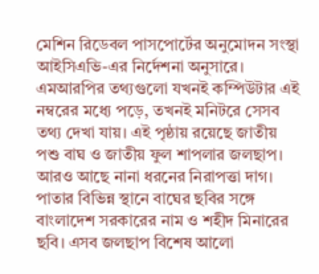মেশিন রিডেবল পাসপোর্টের অনুমোদন সংস্থা আইসিএভি-এর নির্দেশনা অনুসারে। এমআরপির তথ্যগুলো যখনই কম্পিউটার এই নম্বরের মধ্যে পড়ে, তখনই মনিটরে সেসব তথ্য দেখা যায়। এই পৃষ্ঠায় রয়েছে জাতীয় পশু বাঘ ও জাতীয় ফুল শাপলার জলছাপ। আরও আছে নানা ধরনের নিরাপত্তা দাগ। পাতার বিভিন্ন স্থানে বাঘের ছবির সঙ্গে বাংলাদেশ সরকারের নাম ও শহীদ মিনারের ছবি। এসব জলছাপ বিশেষ আলো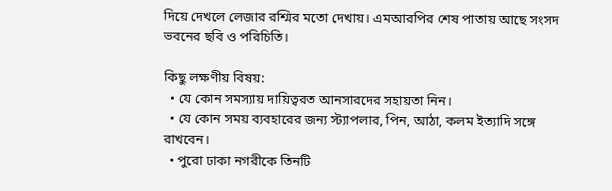দিয়ে দেখলে লেজার রশ্মির মতো দেখায়। এমআরপির শেষ পাতায় আছে সংসদ ভবনের ছবি ও পরিচিতি।

কিছু লক্ষণীয় বিষয়:
  • যে কোন সমস্যায় দায়িত্বরত আনসারদের সহায়তা নিন।
  • যে কোন সময় ব্যবহারের জন্য স্ট্যাপলার, পিন, আঠা, কলম ইত্যাদি সঙ্গে রাখবেন।
  • পুরো ঢাকা নগরীকে তিনটি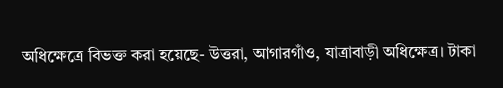অধিক্ষেত্রে বিভক্ত করা হয়েছে- উত্তরা, আগারগাঁও, যাত্রাবাড়ী অধিক্ষেত্র। টাকা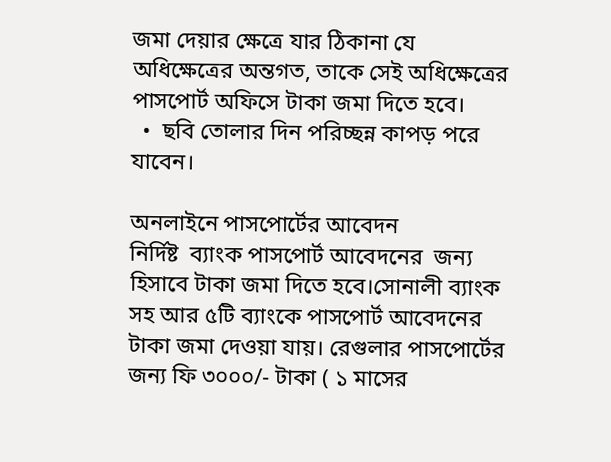জমা দেয়ার ক্ষেত্রে যার ঠিকানা যে অধিক্ষেত্রের অন্তগত, তাকে সেই অধিক্ষেত্রের পাসপোর্ট অফিসে টাকা জমা দিতে হবে।
  •  ছবি তোলার দিন পরিচ্ছন্ন কাপড় পরে যাবেন।

অনলাইনে পাসপোর্টের আবেদন
নির্দিষ্ট  ব্যাংক পাসপোর্ট আবেদনের  জন্য  হিসাবে টাকা জমা দিতে হবে।সোনালী ব্যাংক সহ আর ৫টি ব্যাংকে পাসপোর্ট আবেদনের টাকা জমা দেওয়া যায়। রেগুলার পাসপোর্টের জন্য ফি ৩০০০/- টাকা ( ১ মাসের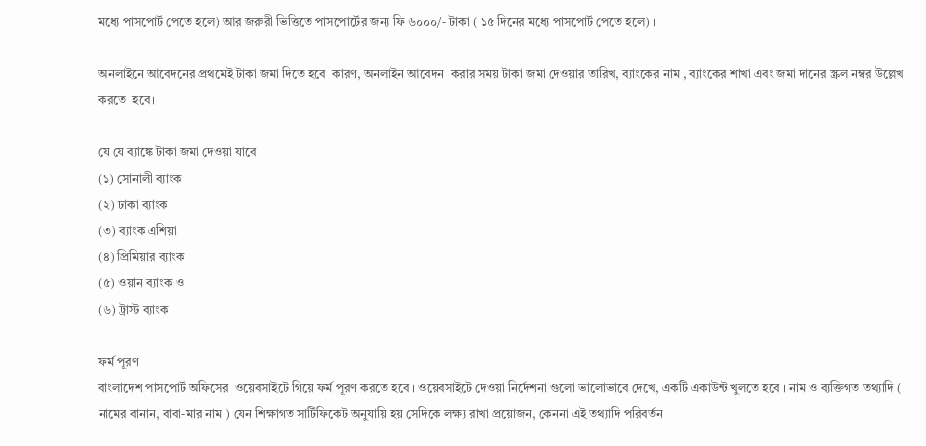মধ্যে পাসপোর্ট পেতে হলে) আর জরুরী ভিত্তিতে পাসপোর্টের জন্য ফি ৬০০০/- টাকা ( ১৫ দিনের মধ্যে পাসপোর্ট পেতে হলে) ।

অনলাইনে আবেদনের প্রথমেই টাকা জমা দিতে হবে  কারণ, অনলাইন আবেদন  করার সময় টাকা জমা দেওয়ার তারিখ, ব্যাংকের নাম , ব্যাংকের শাখা এবং জমা দানের স্ক্রল নম্বর উল্লেখ করতে  হবে।

যে যে ব্যাঙ্কে টাকা জমা দেওয়া যাবে
(১) সোনালী ব্যাংক
(২) ঢাকা ব্যাংক
(৩) ব্যাংক এশিয়া
(৪) প্রিমিয়ার ব্যাংক
(৫) ওয়ান ব্যাংক ও
(৬) ট্রাস্ট ব্যাংক

ফর্ম পূরণ
বাংলাদেশ পাসপোর্ট অফিসের  ওয়েবসাইটে গিয়ে ফর্ম পূরণ করতে হবে । ওয়েবসাইটে দেওয়া নির্দেশনা গুলো ভালোভাবে দেখে, একটি একাউন্ট খুলতে হবে । নাম ও ব্যক্তিগত তথ্যাদি ( নামের বানান, বাবা-মার নাম ) যেন শিক্ষাগত সার্টিফিকেট অনুযায়ি হয় সেদিকে লক্ষ্য রাখা প্রয়োজন, কেননা এই তথ্যাদি পরিবর্তন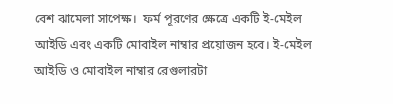বেশ ঝামেলা সাপেক্ষ।  ফর্ম পূরণের ক্ষেত্রে একটি ই-মেইল আইডি এবং একটি মোবাইল নাম্বার প্রয়োজন হবে। ই-মেইল আইডি ও মোবাইল নাম্বার রেগুলারটা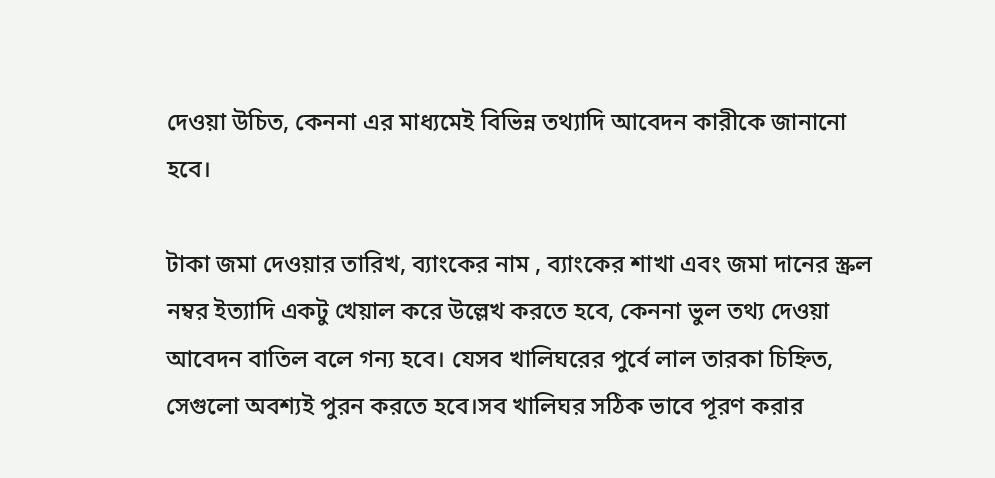দেওয়া উচিত, কেননা এর মাধ্যমেই বিভিন্ন তথ্যাদি আবেদন কারীকে জানানো হবে।

টাকা জমা দেওয়ার তারিখ, ব্যাংকের নাম , ব্যাংকের শাখা এবং জমা দানের স্ক্রল নম্বর ইত্যাদি একটু খেয়াল করে উল্লেখ করতে হবে, কেননা ভুল তথ্য দেওয়া আবেদন বাতিল বলে গন্য হবে। যেসব খালিঘরের পুর্বে লাল তারকা চিহ্নিত, সেগুলো অবশ্যই পুরন করতে হবে।সব খালিঘর সঠিক ভাবে পূরণ করার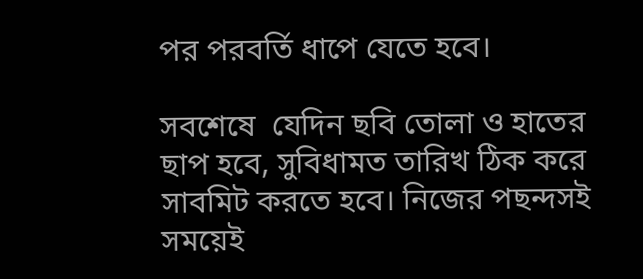পর পরবর্তি ধাপে যেতে হবে।

সবশেষে  যেদিন ছবি তোলা ও হাতের ছাপ হবে, সুবিধামত তারিখ ঠিক করে সাবমিট করতে হবে। নিজের পছন্দসই সময়েই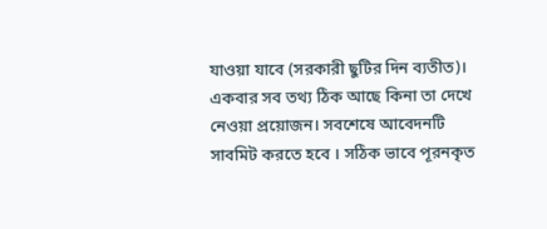যাওয়া যাবে (সরকারী ছুটির দিন ব্যতীত)। একবার সব তথ্য ঠিক আছে কিনা তা দেখে নেওয়া প্রয়োজন। সবশেষে আবেদনটি  সাবমিট করতে হবে । সঠিক ভাবে পূরনকৃত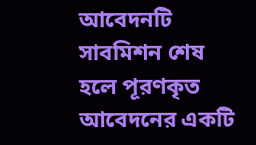আবেদনটি সাবমিশন শেষ হলে পূরণকৃত আবেদনের একটি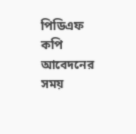পিডিএফ কপি আবেদনের সময়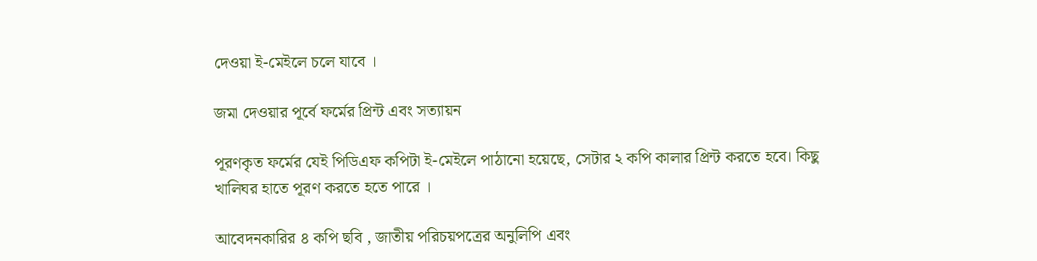দেওয়া ই-মেইলে চলে যাবে ।

জমা দেওয়ার পূর্বে ফর্মের প্রিন্ট এবং সত্যায়ন

পূরণকৃত ফর্মের যেই পিডিএফ কপিটা ই-মেইলে পাঠানো হয়েছে, সেটার ২ কপি কালার প্রিন্ট করতে হবে। কিছু খালিঘর হাতে পূরণ করতে হতে পারে ।

আবেদনকারির ৪ কপি ছবি , জাতীয় পরিচয়পত্রের অনুলিপি এবং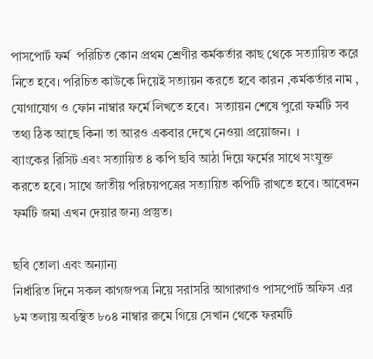পাসপোর্ট ফর্ম  পরিচিত কোন প্রথম শ্রেণীর কর্মকর্তার কাছ থেকে সত্যায়িত করে নিতে হবে। পরিচিত কাউকে দিয়েই সত্যায়ন করতে হবে কারন ,কর্মকর্তার নাম , যোগাযোগ ও ফোন নাম্বার ফর্মে লিখতে হবে।  সত্যায়ন শেষে পুরো ফর্মটি সব তথ্য ঠিক আছে কিনা তা আরও একবার দেখে নেওয়া প্রয়োজন।  ।
ব্যাংকের রিসিট এবং সত্যায়িত ৪ কপি ছবি আঠা দিয়ে ফর্মের সাথে সংযুক্ত করতে হবে। সাথে জাতীয় পরিচয়পত্রের সত্যায়িত কপিটি রাখতে হবে। আবেদন ফর্মটি জমা এখন দেয়ার জন্য প্রস্তুত।

ছবি তোলা এবং অন্যান্য
নির্ধারিত দিনে সকল কাগজপত্র নিয়ে সরাসরি আগারগাও পাসপোর্ট অফিস এর ৮ম তলায় অবস্থিত ৮০৪ নাম্বার রুমে গিয়ে সেখান থেকে ফরমটি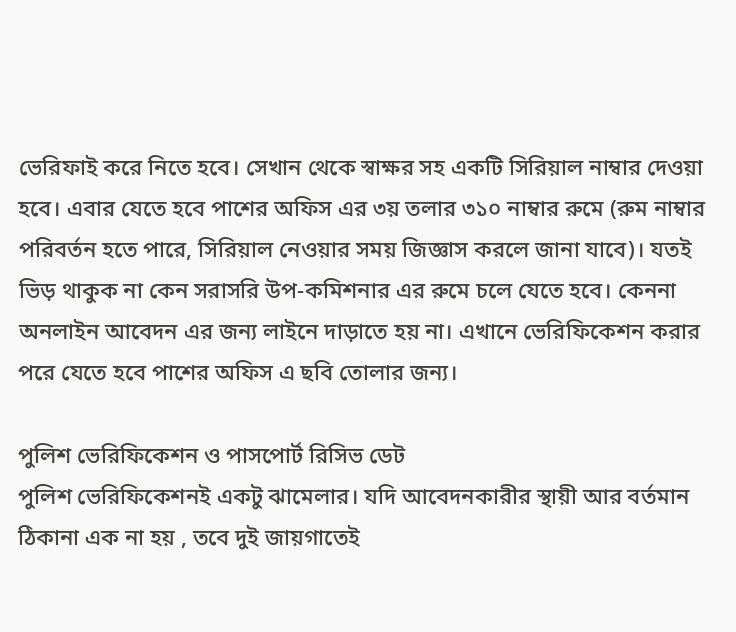ভেরিফাই করে নিতে হবে। সেখান থেকে স্বাক্ষর সহ একটি সিরিয়াল নাম্বার দেওয়া হবে। এবার যেতে হবে পাশের অফিস এর ৩য় তলার ৩১০ নাম্বার রুমে (রুম নাম্বার পরিবর্তন হতে পারে, সিরিয়াল নেওয়ার সময় জিজ্ঞাস করলে জানা যাবে)। যতই ভিড় থাকুক না কেন সরাসরি উপ-কমিশনার এর রুমে চলে যেতে হবে। কেননা অনলাইন আবেদন এর জন্য লাইনে দাড়াতে হয় না। এখানে ভেরিফিকেশন করার পরে যেতে হবে পাশের অফিস এ ছবি তোলার জন্য।

পুলিশ ভেরিফিকেশন ও পাসপোর্ট রিসিভ ডেট
পুলিশ ভেরিফিকেশনই একটু ঝামেলার। যদি আবেদনকারীর স্থায়ী আর বর্তমান ঠিকানা এক না হয় , তবে দুই জায়গাতেই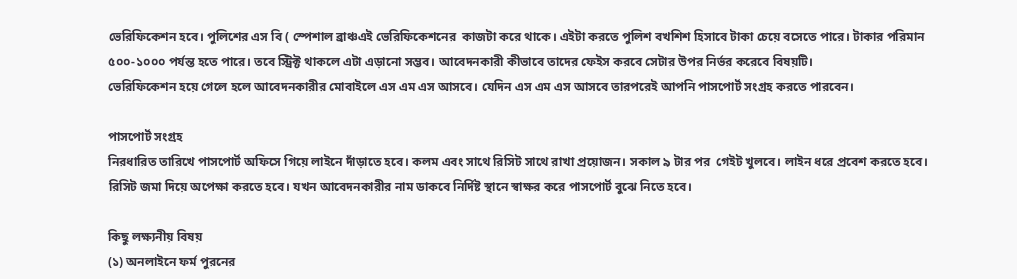ভেরিফিকেশন হবে। পুলিশের এস বি ( স্পেশাল ব্রাঞ্চএই ভেরিফিকেশনের  কাজটা করে থাকে। এইটা করতে পুলিশ বখশিশ হিসাবে টাকা চেয়ে বসেতে পারে। টাকার পরিমান ৫০০-১০০০ পর্যন্ত হতে পারে। তবে স্ট্রিক্ট থাকলে এটা এড়ানো সম্ভব। আবেদনকারী কীভাবে তাদের ফেইস করবে সেটার উপর নির্ভর করেবে বিষয়টি।
ভেরিফিকেশন হয়ে গেলে হলে আবেদনকারীর মোবাইলে এস এম এস আসবে। যেদিন এস এম এস আসবে তারপরেই আপনি পাসপোর্ট সংগ্রহ করতে পারবেন।

পাসপোর্ট সংগ্রহ
নিরধারিত তারিখে পাসপোর্ট অফিসে গিয়ে লাইনে দাঁড়াতে হবে। কলম এবং সাথে রিসিট সাথে রাখা প্রয়োজন। সকাল ৯ টার পর  গেইট খুলবে। লাইন ধরে প্রবেশ করতে হবে। রিসিট জমা দিয়ে অপেক্ষা করতে হবে। যখন আবেদনকারীর নাম ডাকবে নির্দিষ্ট স্থানে স্বাক্ষর করে পাসপোর্ট বুঝে নিতে হবে।

কিছু লক্ষ্যনীয় বিষয়
(১) অনলাইনে ফর্ম পুরনের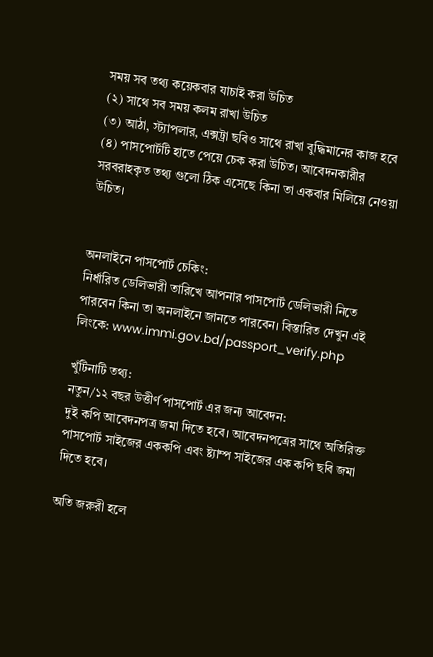সময় সব তথ্য কয়েকবার যাচাই করা উচিত
(২) সাথে সব সময় কলম রাখা উচিত
(৩) আঠা, স্ট্যাপলার, এক্সট্রা ছবিও সাথে রাখা বুদ্ধিমানের কাজ হবে
(৪) পাসপোর্টটি হাতে পেয়ে চেক করা উচিত। আবেদনকারীর সরবরাহকৃত তথ্য গুলো ঠিক এসেছে কিনা তা একবার মিলিয়ে নেওয়া উচিত।


অনলাইনে পাসপোর্ট চেকিং:
নির্ধারিত ডেলিভারী তারিখে আপনার পাসপোর্ট ডেলিভারী নিতে পারবেন কিনা তা অনলাইনে জানতে পারবেন। বিস্তারিত দেখুন এই লিংকে: www.immi.gov.bd/passport_verify.php

খুঁটিনাটি তথ্য:
নতুন/১২ বছর উত্তীর্ণ পাসপোর্ট এর জন্য আবেদন:
দুই কপি আবেদনপত্র জমা দিতে হবে। আবেদনপত্রের সাথে অতিরিক্ত পাসপোর্ট সাইজের এককপি এবং ষ্ট্যাম্প সাইজের এক কপি ছবি জমা দিতে হবে।

অতি জরুরী হলে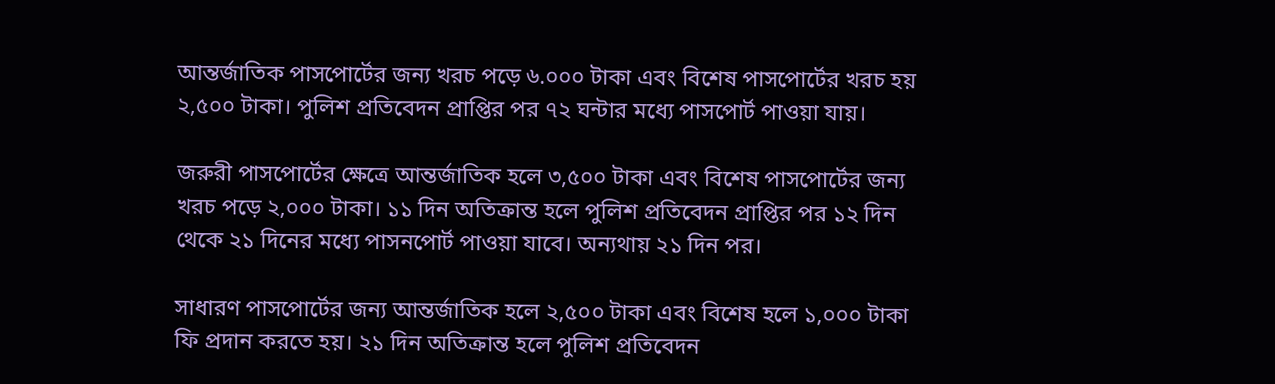আন্তর্জাতিক পাসপোর্টের জন্য খরচ পড়ে ৬.০০০ টাকা এবং বিশেষ পাসপোর্টের খরচ হয় ২,৫০০ টাকা। পুলিশ প্রতিবেদন প্রাপ্তির পর ৭২ ঘন্টার মধ্যে পাসপোর্ট পাওয়া যায়।

জরুরী পাসপোর্টের ক্ষেত্রে আন্তর্জাতিক হলে ৩,৫০০ টাকা এবং বিশেষ পাসপোর্টের জন্য খরচ পড়ে ২,০০০ টাকা। ১১ দিন অতিক্রান্ত হলে পুলিশ প্রতিবেদন প্রাপ্তির পর ১২ দিন থেকে ২১ দিনের মধ্যে পাসনপোর্ট পাওয়া যাবে। অন্যথায় ২১ দিন পর।

সাধারণ পাসপোর্টের জন্য আন্তর্জাতিক হলে ২,৫০০ টাকা এবং বিশেষ হলে ১,০০০ টাকা ফি প্রদান করতে হয়। ২১ দিন অতিক্রান্ত হলে পুলিশ প্রতিবেদন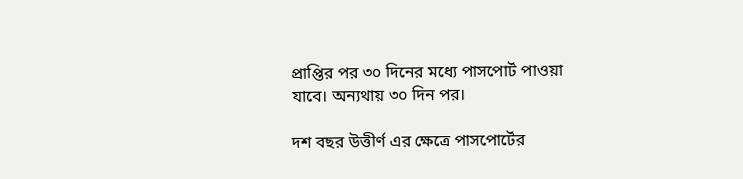প্রাপ্তির পর ৩০ দিনের মধ্যে পাসপোর্ট পাওয়া যাবে। অন্যথায় ৩০ দিন পর।

দশ বছর উত্তীর্ণ এর ক্ষেত্রে পাসপোর্টের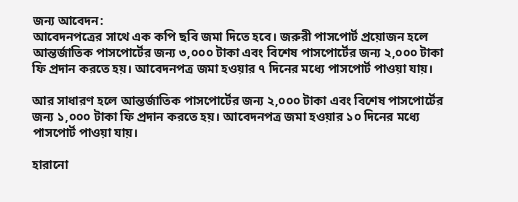জন্য আবেদন:
আবেদনপত্রের সাথে এক কপি ছবি জমা দিতে হবে। জরুরী পাসপোর্ট প্রয়োজন হলে আন্তর্জাতিক পাসপোর্টের জন্য ৩,০০০ টাকা এবং বিশেষ পাসপোর্টের জন্য ২,০০০ টাকা ফি প্রদান করতে হয়। আবেদনপত্র জমা হওয়ার ৭ দিনের মধ্যে পাসপোর্ট পাওয়া যায়।

আর সাধারণ হলে আন্তর্জাতিক পাসপোর্টের জন্য ২,০০০ টাকা এবং বিশেষ পাসপোর্টের জন্য ১,০০০ টাকা ফি প্রদান করতে হয়। আবেদনপত্র জমা হওয়ার ১০ দিনের মধ্যে পাসপোর্ট পাওয়া যায়।

হারানো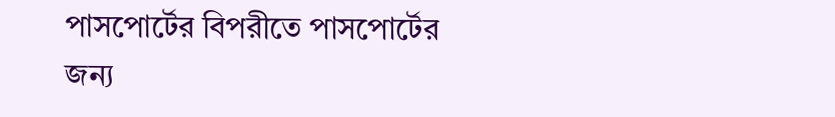পাসপোর্টের বিপরীতে পাসপোর্টের জন্য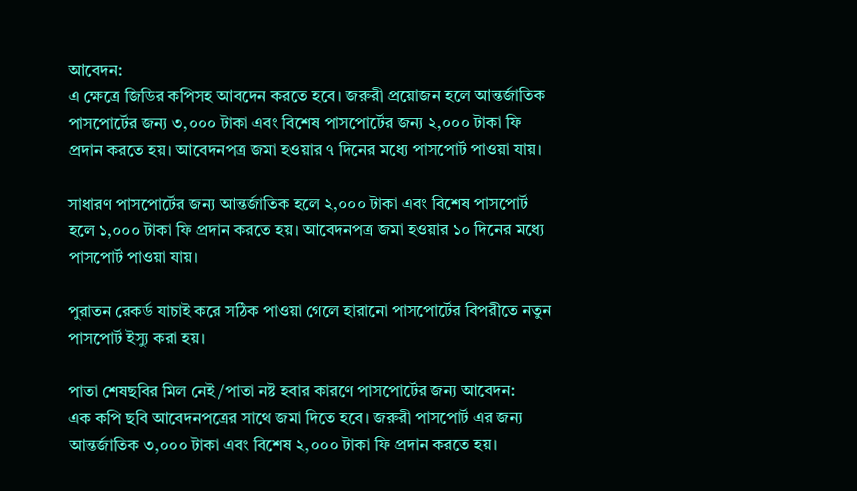আবেদন:
এ ক্ষেত্রে জিডির কপিসহ আবদেন করতে হবে। জরুরী প্রয়োজন হলে আন্তর্জাতিক পাসপোর্টের জন্য ৩,০০০ টাকা এবং বিশেষ পাসপোর্টের জন্য ২,০০০ টাকা ফি প্রদান করতে হয়। আবেদনপত্র জমা হওয়ার ৭ দিনের মধ্যে পাসপোর্ট পাওয়া যায়।

সাধারণ পাসপোর্টের জন্য আন্তর্জাতিক হলে ২,০০০ টাকা এবং বিশেষ পাসপোর্ট হলে ১,০০০ টাকা ফি প্রদান করতে হয়। আবেদনপত্র জমা হওয়ার ১০ দিনের মধ্যে পাসপোর্ট পাওয়া যায়।

পুরাতন রেকর্ড যাচাই করে সঠিক পাওয়া গেলে হারানো পাসপোর্টের বিপরীতে নতুন পাসপোর্ট ইস্যু করা হয়।

পাতা শেষছবির মিল নেই/পাতা নষ্ট হবার কারণে পাসপোর্টের জন্য আবেদন:
এক কপি ছবি আবেদনপত্রের সাথে জমা দিতে হবে। জরুরী পাসপোর্ট এর জন্য আন্তর্জাতিক ৩,০০০ টাকা এবং বিশেষ ২,০০০ টাকা ফি প্রদান করতে হয়।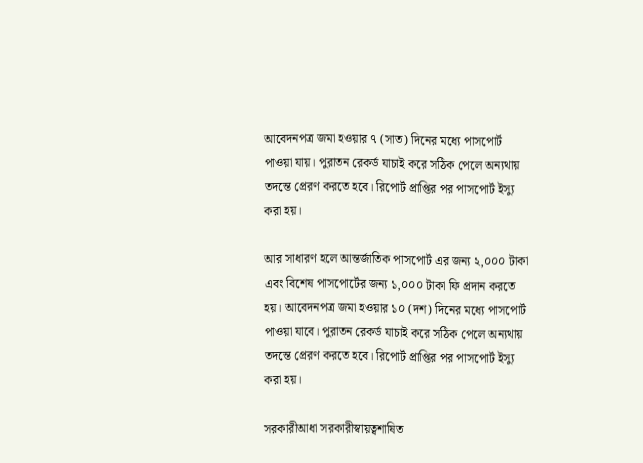আবেদনপত্র জমা হওয়ার ৭ (সাত) দিনের মধ্যে পাসপোর্ট পাওয়া যায়। পুরাতন রেকর্ড যাচাই করে সঠিক পেলে অন্যথায় তদন্তে প্রেরণ করতে হবে। রিপোর্ট প্রাপ্তির পর পাসপোর্ট ইস্যু করা হয়।

আর সাধারণ হলে আন্তর্জাতিক পাসপোর্ট এর জন্য ২,০০০ টাকা এবং বিশেষ পাসপোর্টের জন্য ১,০০০ টাকা ফি প্রদান করতে হয়। আবেদনপত্র জমা হওয়ার ১০ (দশ) দিনের মধ্যে পাসপোর্ট পাওয়া যাবে। পুরাতন রেকর্ড যাচাই করে সঠিক পেলে অন্যথায় তদন্তে প্রেরণ করতে হবে। রিপোর্ট প্রাপ্তির পর পাসপোর্ট ইস্যু করা হয়।

সরকারীআধা সরকারীস্বায়ত্বশাষিত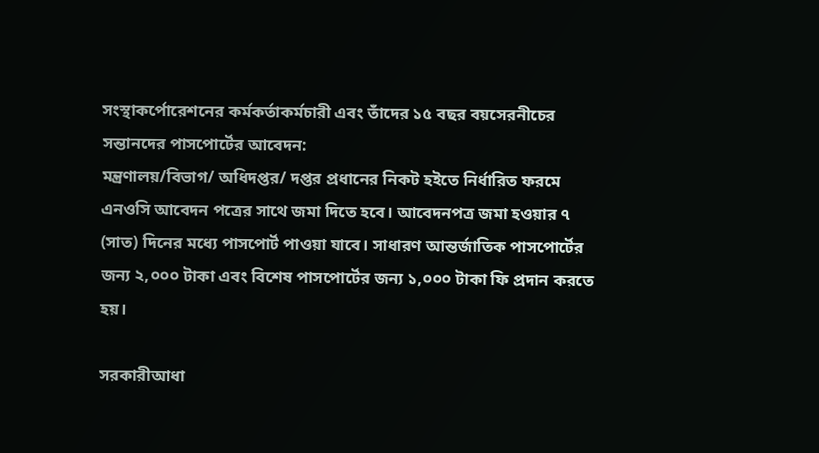সংস্থাকর্পোরেশনের কর্মকর্তাকর্মচারী এবং তাঁদের ১৫ বছর বয়সেরনীচের সন্তানদের পাসপোর্টের আবেদন:
মন্ত্রণালয়/বিভাগ/ অধিদপ্তর/ দপ্তর প্রধানের নিকট হইতে নির্ধারিত ফরমে এনওসি আবেদন পত্রের সাথে জমা দিতে হবে। আবেদনপত্র জমা হওয়ার ৭ (সাত) দিনের মধ্যে পাসপোর্ট পাওয়া যাবে। সাধারণ আন্তর্জাতিক পাসপোর্টের জন্য ২,০০০ টাকা এবং বিশেষ পাসপোর্টের জন্য ১,০০০ টাকা ফি প্রদান করতে হয়।

সরকারীআধা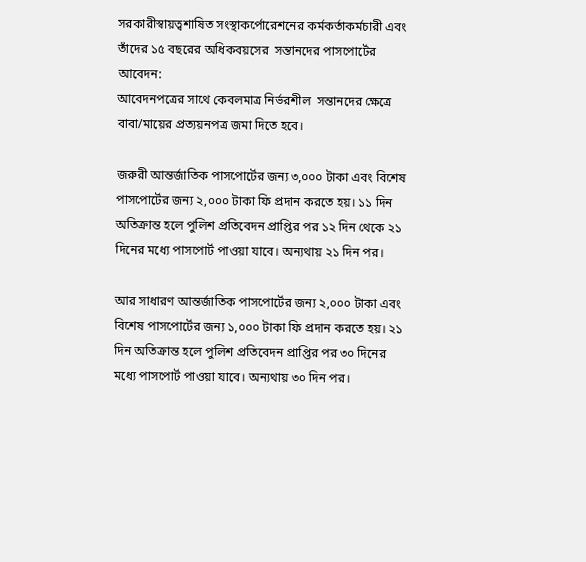সরকারীস্বায়ত্বশাষিত সংস্থাকর্পোরেশনের কর্মকর্তাকর্মচারী এবং তাঁদের ১৫ বছরের অধিকবয়সের  সন্তানদের পাসপোর্টের আবেদন:
আবেদনপত্রের সাথে কেবলমাত্র নির্ভরশীল  সন্তানদের ক্ষেত্রে বাবা/মায়ের প্রত্যয়নপত্র জমা দিতে হবে।

জরুরী আন্তর্জাতিক পাসপোর্টের জন্য ৩,০০০ টাকা এবং বিশেষ পাসপোর্টের জন্য ২,০০০ টাকা ফি প্রদান করতে হয়। ১১ দিন অতিক্রান্ত হলে পুলিশ প্রতিবেদন প্রাপ্তির পর ১২ দিন থেকে ২১ দিনের মধ্যে পাসপোর্ট পাওয়া যাবে। অন্যথায় ২১ দিন পর।

আর সাধারণ আন্তর্জাতিক পাসপোর্টের জন্য ২,০০০ টাকা এবং বিশেষ পাসপোর্টের জন্য ১,০০০ টাকা ফি প্রদান করতে হয়। ২১ দিন অতিক্রান্ত হলে পুলিশ প্রতিবেদন প্রাপ্তির পর ৩০ দিনের মধ্যে পাসপোর্ট পাওয়া যাবে। অন্যথায় ৩০ দিন পর।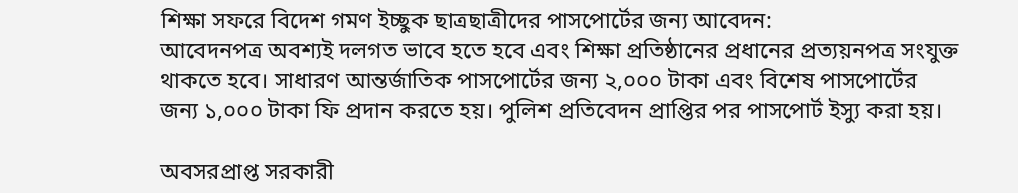শিক্ষা সফরে বিদেশ গমণ ইচ্ছুক ছাত্রছাত্রীদের পাসপোর্টের জন্য আবেদন:
আবেদনপত্র অবশ্যই দলগত ভাবে হতে হবে এবং শিক্ষা প্রতিষ্ঠানের প্রধানের প্রত্যয়নপত্র সংযুক্ত থাকতে হবে। সাধারণ আন্তর্জাতিক পাসপোর্টের জন্য ২,০০০ টাকা এবং বিশেষ পাসপোর্টের জন্য ১,০০০ টাকা ফি প্রদান করতে হয়। পুলিশ প্রতিবেদন প্রাপ্তির পর পাসপোর্ট ইস্যু করা হয়।

অবসরপ্রাপ্ত সরকারী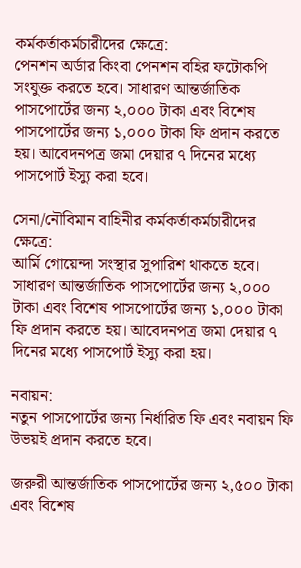কর্মকর্তাকর্মচারীদের ক্ষেত্রে:
পেনশন অর্ডার কিংবা পেনশন বহির ফটোকপি সংযুক্ত করতে হবে। সাধারণ আন্তর্জাতিক পাসপোর্টের জন্য ২,০০০ টাকা এবং বিশেষ পাসপোর্টের জন্য ১,০০০ টাকা ফি প্রদান করতে হয়। আবেদনপত্র জমা দেয়ার ৭ দিনের মধ্যে পাসপোর্ট ইস্যু করা হবে।

সেনা/নৌবিমান বাহিনীর কর্মকর্তাকর্মচারীদের ক্ষেত্রে:
আর্মি গোয়েন্দা সংস্থার সুপারিশ থাকতে হবে। সাধারণ আন্তর্জাতিক পাসপোর্টের জন্য ২,০০০ টাকা এবং বিশেষ পাসপোর্টের জন্য ১,০০০ টাকা ফি প্রদান করতে হয়। আবেদনপত্র জমা দেয়ার ৭ দিনের মধ্যে পাসপোর্ট ইস্যু করা হয়।

নবায়ন:
নতুন পাসপোর্টের জন্য নির্ধারিত ফি এবং নবায়ন ফি উভয়ই প্রদান করতে হবে।

জরুরী আন্তর্জাতিক পাসপোর্টের জন্য ২,৫০০ টাকা এবং বিশেষ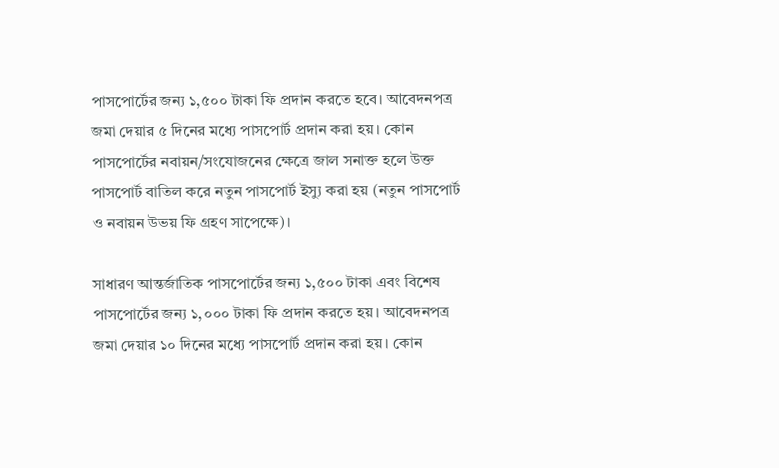পাসপোর্টের জন্য ১,৫০০ টাকা ফি প্রদান করতে হবে। আবেদনপত্র জমা দেয়ার ৫ দিনের মধ্যে পাসপোর্ট প্রদান করা হয়। কোন পাসপোর্টের নবায়ন/সংযোজনের ক্ষেত্রে জাল সনাক্ত হলে উক্ত পাসপোর্ট বাতিল করে নতুন পাসপোর্ট ইস্যু করা হয় (নতুন পাসপোর্ট ও নবায়ন উভয় ফি গ্রহণ সাপেক্ষে)।

সাধারণ আন্তর্জাতিক পাসপোর্টের জন্য ১,৫০০ টাকা এবং বিশেষ পাসপোর্টের জন্য ১,০০০ টাকা ফি প্রদান করতে হয়। আবেদনপত্র জমা দেয়ার ১০ দিনের মধ্যে পাসপোর্ট প্রদান করা হয়। কোন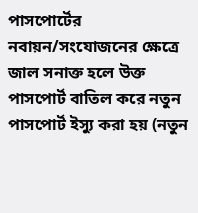পাসপোর্টের নবায়ন/সংযোজনের ক্ষেত্রে জাল সনাক্ত হলে উক্ত পাসপোর্ট বাতিল করে নতুন পাসপোর্ট ইস্যু করা হয় (নতুন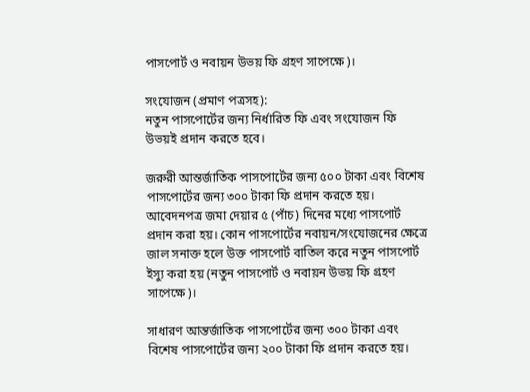পাসপোর্ট ও নবায়ন উভয় ফি গ্রহণ সাপেক্ষে)।

সংযোজন (প্রমাণ পত্রসহ):
নতুন পাসপোর্টের জন্য নির্ধারিত ফি এবং সংযোজন ফি উভয়ই প্রদান করতে হবে।

জরুরী আন্তর্জাতিক পাসপোর্টের জন্য ৫০০ টাকা এবং বিশেষ পাসপোর্টের জন্য ৩০০ টাকা ফি প্রদান করতে হয়। আবেদনপত্র জমা দেয়ার ৫ (পাঁচ) দিনের মধ্যে পাসপোর্ট প্রদান করা হয়। কোন পাসপোর্টের নবায়ন/সংযোজনের ক্ষেত্রে জাল সনাক্ত হলে উক্ত পাসপোর্ট বাতিল করে নতুন পাসপোর্ট ইস্যু করা হয় (নতুন পাসপোর্ট ও নবায়ন উভয় ফি গ্রহণ সাপেক্ষে)।

সাধারণ আন্তর্জাতিক পাসপোর্টের জন্য ৩০০ টাকা এবং বিশেষ পাসপোর্টের জন্য ২০০ টাকা ফি প্রদান করতে হয়।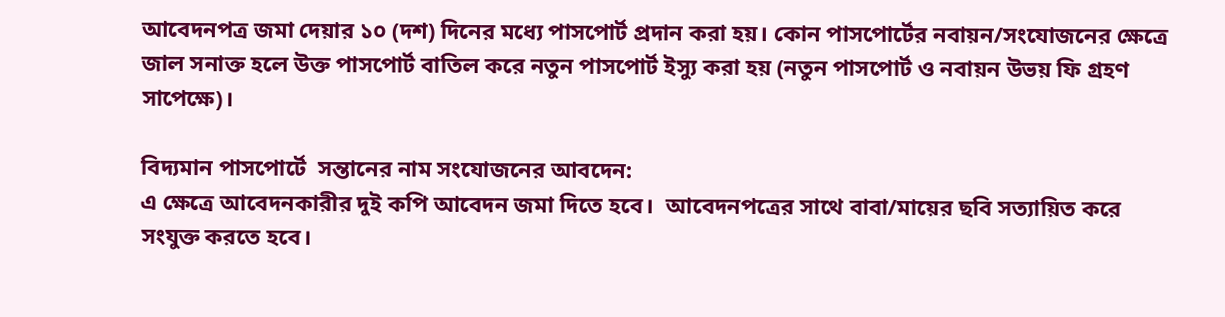আবেদনপত্র জমা দেয়ার ১০ (দশ) দিনের মধ্যে পাসপোর্ট প্রদান করা হয়। কোন পাসপোর্টের নবায়ন/সংযোজনের ক্ষেত্রে জাল সনাক্ত হলে উক্ত পাসপোর্ট বাতিল করে নতুন পাসপোর্ট ইস্যু করা হয় (নতুন পাসপোর্ট ও নবায়ন উভয় ফি গ্রহণ সাপেক্ষে)।

বিদ্যমান পাসপোর্টে  সন্তানের নাম সংযোজনের আবদেন:
এ ক্ষেত্রে আবেদনকারীর দুই কপি আবেদন জমা দিতে হবে।  আবেদনপত্রের সাথে বাবা/মায়ের ছবি সত্যায়িত করে সংযুক্ত করতে হবে।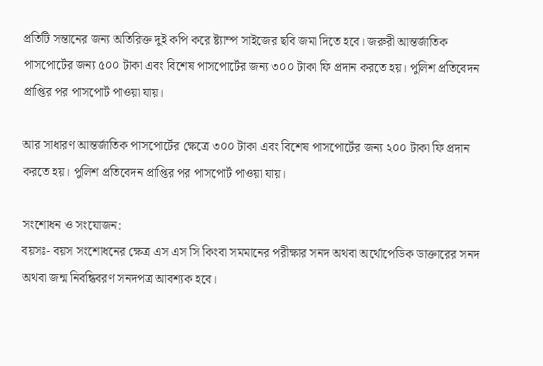প্রতিটি সন্তানের জন্য অতিরিক্ত দুই কপি করে ষ্ট্যাম্প সাইজের ছবি জমা দিতে হবে। জরুরী আন্তর্জাতিক পাসপোর্টের জন্য ৫০০ টাকা এবং বিশেষ পাসপোর্টের জন্য ৩০০ টাকা ফি প্রদান করতে হয়। পুলিশ প্রতিবেদন প্রাপ্তির পর পাসপোর্ট পাওয়া যায়।

আর সাধারণ আন্তর্জাতিক পাসপোর্টের ক্ষেত্রে ৩০০ টাকা এবং বিশেষ পাসপোর্টের জন্য ২০০ টাকা ফি প্রদান করতে হয়। পুলিশ প্রতিবেদন প্রাপ্তির পর পাসপোর্ট পাওয়া যায়।

সংশোধন ও সংযোজন:
বয়সঃ- বয়স সংশোধনের ক্ষেত্র এস এস সি কিংবা সমমানের পরীক্ষার সনদ অথবা অর্থোপেডিক ডাক্তারের সনদ অথবা জন্ম নিবন্ধিবরণ সনদপত্র আবশ্যক হবে।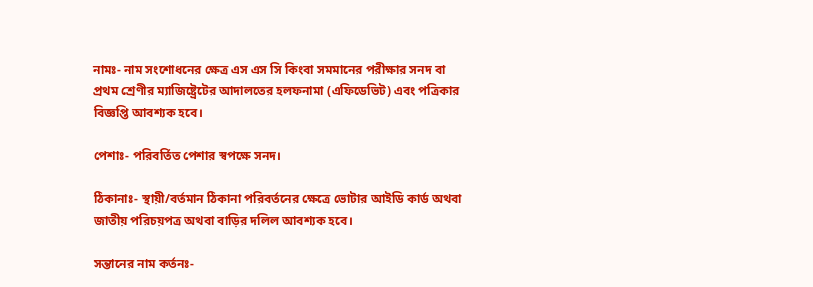নামঃ- নাম সংশোধনের ক্ষেত্র এস এস সি কিংবা সমমানের পরীক্ষার সনদ বা প্রথম শ্রেণীর ম্যাজিষ্ট্রেটের আদালতের হলফনামা (এফিডেভিট) এবং পত্রিকার বিজ্ঞপ্তি আবশ্যক হবে।

পেশাঃ- পরিবর্তিত পেশার স্বপক্ষে সনদ।

ঠিকানাঃ- স্থায়ী/বর্তমান ঠিকানা পরিবর্তনের ক্ষেত্রে ভোটার আইডি কার্ড অথবা জাতীয় পরিচয়পত্র অথবা বাড়ির দলিল আবশ্যক হবে।

সন্তানের নাম কর্তনঃ-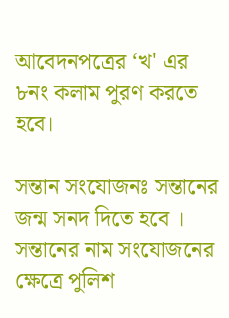আবেদনপত্রের ‘খ' এর ৮নং কলাম পুরণ করতে হবে।

সন্তান সংযোজনঃ সন্তানের জন্ম সনদ দিতে হবে । সন্তানের নাম সংযোজনের ক্ষেত্রে পুলিশ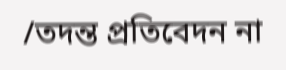/তদন্ত প্রতিবেদন না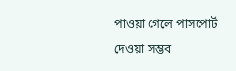পাওয়া গেলে পাসপোর্ট দেওয়া সম্ভব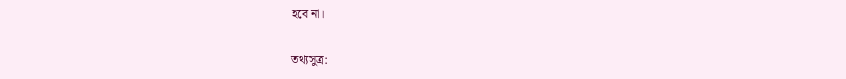হবে না।

তথ্যসুত্র: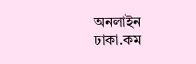অনলাইন ঢাকা.কম